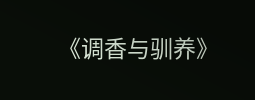《调香与驯养》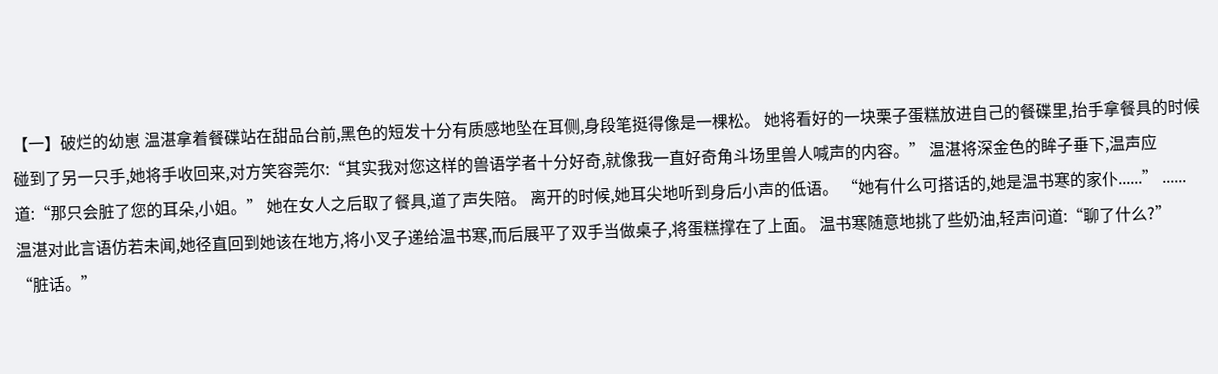【一】破烂的幼崽 温湛拿着餐碟站在甜品台前,黑色的短发十分有质感地坠在耳侧,身段笔挺得像是一棵松。 她将看好的一块栗子蛋糕放进自己的餐碟里,抬手拿餐具的时候碰到了另一只手,她将手收回来,对方笑容莞尔:“其实我对您这样的兽语学者十分好奇,就像我一直好奇角斗场里兽人喊声的内容。” 温湛将深金色的眸子垂下,温声应道:“那只会脏了您的耳朵,小姐。” 她在女人之后取了餐具,道了声失陪。 离开的时候,她耳尖地听到身后小声的低语。 “她有什么可搭话的,她是温书寒的家仆......” ...... 温湛对此言语仿若未闻,她径直回到她该在地方,将小叉子递给温书寒,而后展平了双手当做桌子,将蛋糕撑在了上面。 温书寒随意地挑了些奶油,轻声问道:“聊了什么?” “脏话。”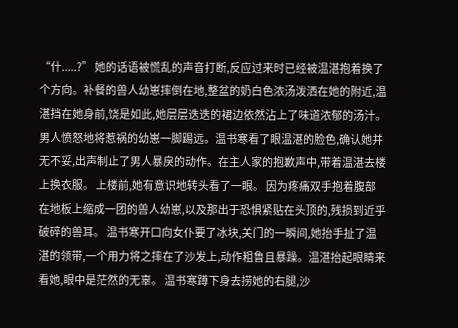“什.....?” 她的话语被慌乱的声音打断,反应过来时已经被温湛抱着换了个方向。补餐的兽人幼崽摔倒在地,整盆的奶白色浓汤泼洒在她的附近,温湛挡在她身前,饶是如此,她层层迭迭的裙边依然沾上了味道浓郁的汤汁。 男人愤怒地将惹祸的幼崽一脚踢远。温书寒看了眼温湛的脸色,确认她并无不妥,出声制止了男人暴戾的动作。在主人家的抱歉声中,带着温湛去楼上换衣服。 上楼前,她有意识地转头看了一眼。 因为疼痛双手抱着腹部在地板上缩成一团的兽人幼崽,以及那出于恐惧紧贴在头顶的,残损到近乎破碎的兽耳。 温书寒开口向女仆要了冰块,关门的一瞬间,她抬手扯了温湛的领带,一个用力将之摔在了沙发上,动作粗鲁且暴躁。温湛抬起眼睛来看她,眼中是茫然的无辜。 温书寒蹲下身去捞她的右腿,沙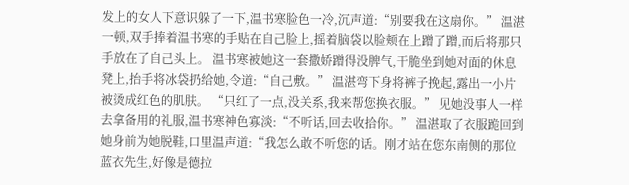发上的女人下意识躲了一下,温书寒脸色一冷,沉声道:“别要我在这扇你。” 温湛一顿,双手捧着温书寒的手贴在自己脸上,摇着脑袋以脸颊在上蹭了蹭,而后将那只手放在了自己头上。 温书寒被她这一套撒娇蹭得没脾气,干脆坐到她对面的休息凳上,抬手将冰袋扔给她,令道:“自己敷。” 温湛弯下身将裤子挽起,露出一小片被烫成红色的肌肤。 “只红了一点,没关系,我来帮您换衣服。” 见她没事人一样去拿备用的礼服,温书寒神色寡淡:“不听话,回去收拾你。” 温湛取了衣服跪回到她身前为她脱鞋,口里温声道:“我怎么敢不听您的话。刚才站在您东南侧的那位蓝衣先生,好像是德拉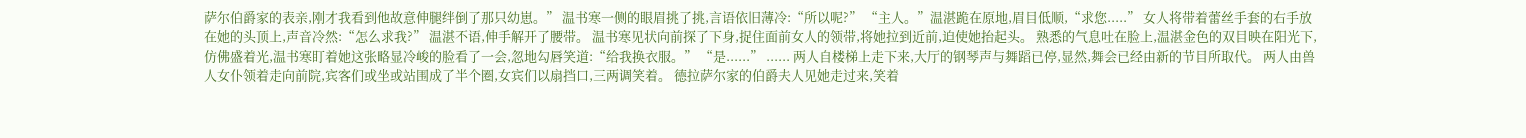萨尔伯爵家的表亲,刚才我看到他故意伸腿绊倒了那只幼崽。” 温书寒一侧的眼眉挑了挑,言语依旧薄冷:“所以呢?” “主人。”温湛跪在原地,眉目低顺,“求您.....” 女人将带着蕾丝手套的右手放在她的头顶上,声音冷然:“怎么求我?” 温湛不语,伸手解开了腰带。 温书寒见状向前探了下身,捉住面前女人的领带,将她拉到近前,迫使她抬起头。 熟悉的气息吐在脸上,温湛金色的双目映在阳光下,仿佛盛着光,温书寒盯着她这张略显冷峻的脸看了一会,忽地勾唇笑道:“给我换衣服。” “是......” ...... 两人自楼梯上走下来,大厅的钢琴声与舞蹈已停,显然,舞会已经由新的节目所取代。 两人由兽人女仆领着走向前院,宾客们或坐或站围成了半个圈,女宾们以扇挡口,三两调笑着。 德拉萨尔家的伯爵夫人见她走过来,笑着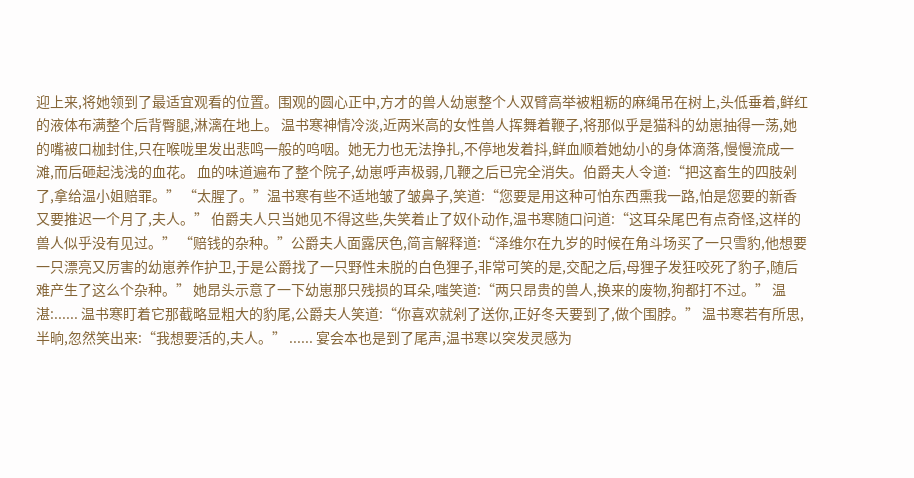迎上来,将她领到了最适宜观看的位置。围观的圆心正中,方才的兽人幼崽整个人双臂高举被粗粝的麻绳吊在树上,头低垂着,鲜红的液体布满整个后背臀腿,淋漓在地上。 温书寒神情冷淡,近两米高的女性兽人挥舞着鞭子,将那似乎是猫科的幼崽抽得一荡,她的嘴被口枷封住,只在喉咙里发出悲鸣一般的呜咽。她无力也无法挣扎,不停地发着抖,鲜血顺着她幼小的身体滴落,慢慢流成一滩,而后砸起浅浅的血花。 血的味道遍布了整个院子,幼崽呼声极弱,几鞭之后已完全消失。伯爵夫人令道:“把这畜生的四肢剁了,拿给温小姐赔罪。” “太腥了。”温书寒有些不适地皱了皱鼻子,笑道:“您要是用这种可怕东西熏我一路,怕是您要的新香又要推迟一个月了,夫人。” 伯爵夫人只当她见不得这些,失笑着止了奴仆动作,温书寒随口问道:“这耳朵尾巴有点奇怪,这样的兽人似乎没有见过。” “赔钱的杂种。”公爵夫人面露厌色,简言解释道:“泽维尔在九岁的时候在角斗场买了一只雪豹,他想要一只漂亮又厉害的幼崽养作护卫,于是公爵找了一只野性未脱的白色狸子,非常可笑的是,交配之后,母狸子发狂咬死了豹子,随后难产生了这么个杂种。” 她昂头示意了一下幼崽那只残损的耳朵,嗤笑道:“两只昂贵的兽人,换来的废物,狗都打不过。” 温湛:...... 温书寒盯着它那截略显粗大的豹尾,公爵夫人笑道:“你喜欢就剁了送你,正好冬天要到了,做个围脖。” 温书寒若有所思,半晌,忽然笑出来:“我想要活的,夫人。” ...... 宴会本也是到了尾声,温书寒以突发灵感为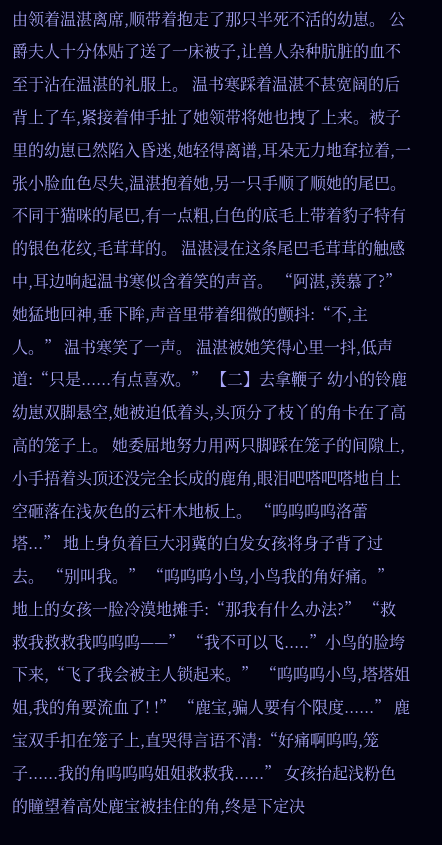由领着温湛离席,顺带着抱走了那只半死不活的幼崽。 公爵夫人十分体贴了送了一床被子,让兽人杂种肮脏的血不至于沾在温湛的礼服上。 温书寒踩着温湛不甚宽阔的后背上了车,紧接着伸手扯了她领带将她也拽了上来。被子里的幼崽已然陷入昏迷,她轻得离谱,耳朵无力地耷拉着,一张小脸血色尽失,温湛抱着她,另一只手顺了顺她的尾巴。 不同于猫咪的尾巴,有一点粗,白色的底毛上带着豹子特有的银色花纹,毛茸茸的。 温湛浸在这条尾巴毛茸茸的触感中,耳边响起温书寒似含着笑的声音。 “阿湛,羡慕了?” 她猛地回神,垂下眸,声音里带着细微的颤抖:“不,主人。” 温书寒笑了一声。 温湛被她笑得心里一抖,低声道:“只是......有点喜欢。” 【二】去拿鞭子 幼小的铃鹿幼崽双脚悬空,她被迫低着头,头顶分了枝丫的角卡在了高高的笼子上。 她委屈地努力用两只脚踩在笼子的间隙上,小手捂着头顶还没完全长成的鹿角,眼泪吧嗒吧嗒地自上空砸落在浅灰色的云杆木地板上。 “呜呜呜呜洛蕾塔...” 地上身负着巨大羽冀的白发女孩将身子背了过去。 “别叫我。” “呜呜呜小鸟,小鸟我的角好痛。” 地上的女孩一脸冷漠地摊手:“那我有什么办法?” “救救我救救我呜呜呜——” “我不可以飞.....”小鸟的脸垮下来,“飞了我会被主人锁起来。” “呜呜呜小鸟,塔塔姐姐,我的角要流血了! !” “鹿宝,骗人要有个限度......” 鹿宝双手扣在笼子上,直哭得言语不清:“好痛啊呜呜,笼子......我的角呜呜呜姐姐救救我......” 女孩抬起浅粉色的瞳望着高处鹿宝被挂住的角,终是下定决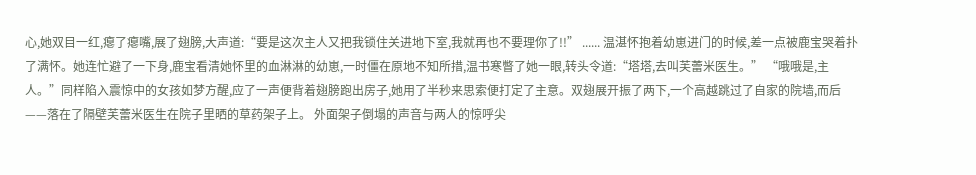心,她双目一红,瘪了瘪嘴,展了翅膀,大声道:“要是这次主人又把我锁住关进地下室,我就再也不要理你了!!” ...... 温湛怀抱着幼崽进门的时候,差一点被鹿宝哭着扑了满怀。她连忙避了一下身,鹿宝看清她怀里的血淋淋的幼崽,一时僵在原地不知所措,温书寒瞥了她一眼,转头令道:“塔塔,去叫芙蕾米医生。” “哦哦是,主人。”同样陷入震惊中的女孩如梦方醒,应了一声便背着翅膀跑出房子,她用了半秒来思索便打定了主意。双翅展开振了两下,一个高越跳过了自家的院墙,而后——落在了隔壁芙蕾米医生在院子里晒的草药架子上。 外面架子倒塌的声音与两人的惊呼尖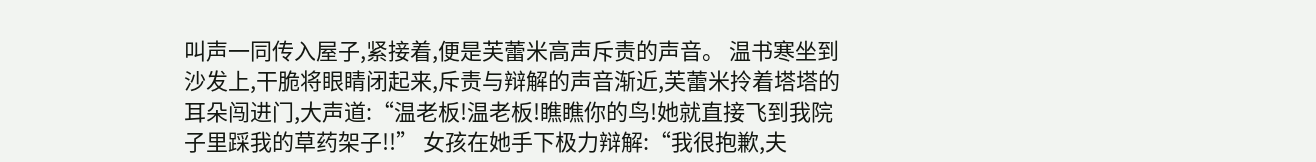叫声一同传入屋子,紧接着,便是芙蕾米高声斥责的声音。 温书寒坐到沙发上,干脆将眼睛闭起来,斥责与辩解的声音渐近,芙蕾米拎着塔塔的耳朵闯进门,大声道:“温老板!温老板!瞧瞧你的鸟!她就直接飞到我院子里踩我的草药架子!!” 女孩在她手下极力辩解:“我很抱歉,夫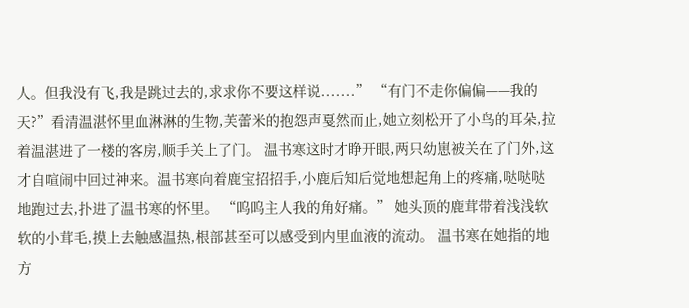人。但我没有飞,我是跳过去的,求求你不要这样说.......” “有门不走你偏偏——我的天?”看清温湛怀里血淋淋的生物,芙蕾米的抱怨声戛然而止,她立刻松开了小鸟的耳朵,拉着温湛进了一楼的客房,顺手关上了门。 温书寒这时才睁开眼,两只幼崽被关在了门外,这才自喧闹中回过神来。温书寒向着鹿宝招招手,小鹿后知后觉地想起角上的疼痛,哒哒哒地跑过去,扑进了温书寒的怀里。 “呜呜主人我的角好痛。” 她头顶的鹿茸带着浅浅软软的小茸毛,摸上去触感温热,根部甚至可以感受到内里血液的流动。 温书寒在她指的地方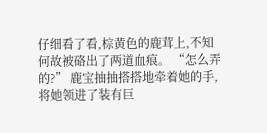仔细看了看,棕黄色的鹿茸上,不知何故被硌出了两道血痕。 “怎么弄的?” 鹿宝抽抽搭搭地牵着她的手,将她领进了装有巨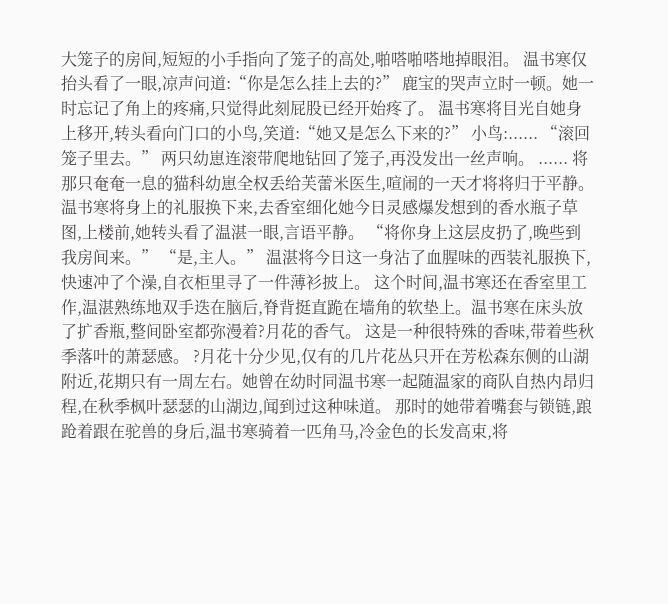大笼子的房间,短短的小手指向了笼子的高处,啪嗒啪嗒地掉眼泪。 温书寒仅抬头看了一眼,凉声问道:“你是怎么挂上去的?” 鹿宝的哭声立时一顿。她一时忘记了角上的疼痛,只觉得此刻屁股已经开始疼了。 温书寒将目光自她身上移开,转头看向门口的小鸟,笑道:“她又是怎么下来的?” 小鸟:...... “滚回笼子里去。” 两只幼崽连滚带爬地钻回了笼子,再没发出一丝声响。 ...... 将那只奄奄一息的猫科幼崽全权丢给芙蕾米医生,喧闹的一天才将将归于平静。温书寒将身上的礼服换下来,去香室细化她今日灵感爆发想到的香水瓶子草图,上楼前,她转头看了温湛一眼,言语平静。 “将你身上这层皮扔了,晚些到我房间来。” “是,主人。” 温湛将今日这一身沾了血腥味的西装礼服换下,快速冲了个澡,自衣柜里寻了一件薄衫披上。 这个时间,温书寒还在香室里工作,温湛熟练地双手迭在脑后,脊背挺直跪在墙角的软垫上。温书寒在床头放了扩香瓶,整间卧室都弥漫着?月花的香气。 这是一种很特殊的香味,带着些秋季落叶的萧瑟感。 ?月花十分少见,仅有的几片花丛只开在芳松森东侧的山湖附近,花期只有一周左右。她曾在幼时同温书寒一起随温家的商队自热内昂归程,在秋季枫叶瑟瑟的山湖边,闻到过这种味道。 那时的她带着嘴套与锁链,踉跄着跟在驼兽的身后,温书寒骑着一匹角马,冷金色的长发高束,将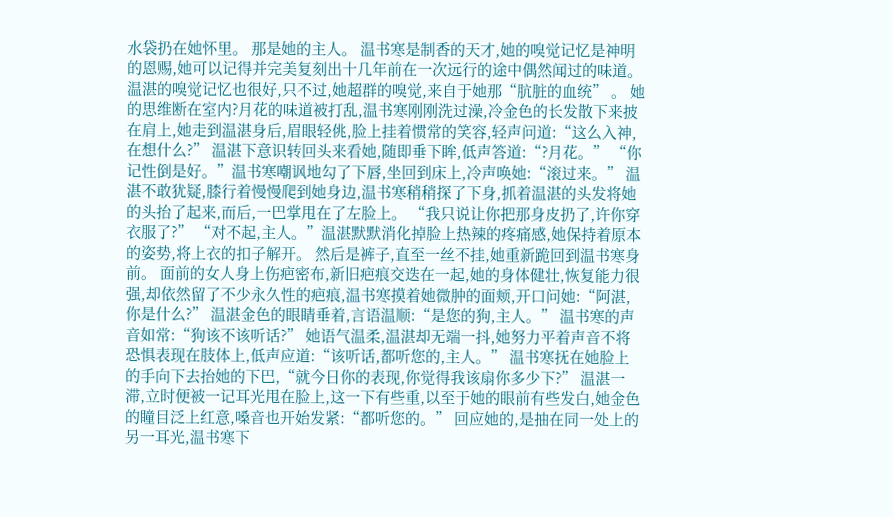水袋扔在她怀里。 那是她的主人。 温书寒是制香的天才,她的嗅觉记忆是神明的恩赐,她可以记得并完美复刻出十几年前在一次远行的途中偶然闻过的味道。温湛的嗅觉记忆也很好,只不过,她超群的嗅觉,来自于她那“肮脏的血统” 。 她的思维断在室内?月花的味道被打乱,温书寒刚刚洗过澡,冷金色的长发散下来披在肩上,她走到温湛身后,眉眼轻佻,脸上挂着惯常的笑容,轻声问道:“这么入神,在想什么?” 温湛下意识转回头来看她,随即垂下眸,低声答道:“?月花。” “你记性倒是好。”温书寒嘲讽地勾了下唇,坐回到床上,冷声唤她:“滚过来。” 温湛不敢犹疑,膝行着慢慢爬到她身边,温书寒稍稍探了下身,抓着温湛的头发将她的头抬了起来,而后,一巴掌甩在了左脸上。 “我只说让你把那身皮扔了,许你穿衣服了?” “对不起,主人。”温湛默默消化掉脸上热辣的疼痛感,她保持着原本的姿势,将上衣的扣子解开。 然后是裤子,直至一丝不挂,她重新跪回到温书寒身前。 面前的女人身上伤疤密布,新旧疤痕交迭在一起,她的身体健壮,恢复能力很强,却依然留了不少永久性的疤痕,温书寒摸着她微肿的面颊,开口问她:“阿湛,你是什么?” 温湛金色的眼睛垂着,言语温顺:“是您的狗,主人。” 温书寒的声音如常:“狗该不该听话?” 她语气温柔,温湛却无端一抖,她努力平着声音不将恐惧表现在肢体上,低声应道:“该听话,都听您的,主人。” 温书寒抚在她脸上的手向下去抬她的下巴,“就今日你的表现,你觉得我该扇你多少下?” 温湛一滞,立时便被一记耳光甩在脸上,这一下有些重,以至于她的眼前有些发白,她金色的瞳目泛上红意,嗓音也开始发紧:“都听您的。” 回应她的,是抽在同一处上的另一耳光,温书寒下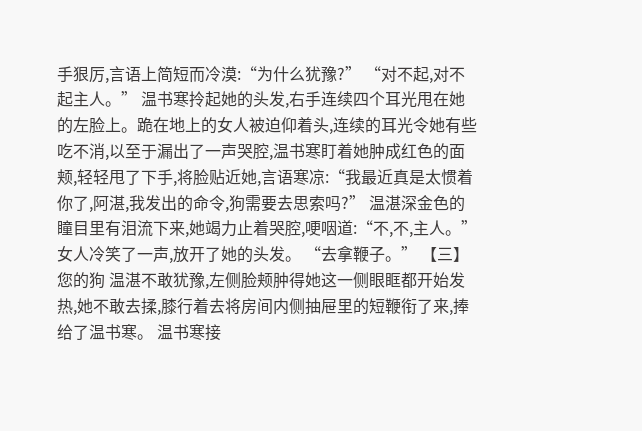手狠厉,言语上简短而冷漠:“为什么犹豫?” “对不起,对不起主人。” 温书寒拎起她的头发,右手连续四个耳光甩在她的左脸上。跪在地上的女人被迫仰着头,连续的耳光令她有些吃不消,以至于漏出了一声哭腔,温书寒盯着她肿成红色的面颊,轻轻甩了下手,将脸贴近她,言语寒凉:“我最近真是太惯着你了,阿湛,我发出的命令,狗需要去思索吗?” 温湛深金色的瞳目里有泪流下来,她竭力止着哭腔,哽咽道:“不,不,主人。” 女人冷笑了一声,放开了她的头发。 “去拿鞭子。” 【三】您的狗 温湛不敢犹豫,左侧脸颊肿得她这一侧眼眶都开始发热,她不敢去揉,膝行着去将房间内侧抽屉里的短鞭衔了来,捧给了温书寒。 温书寒接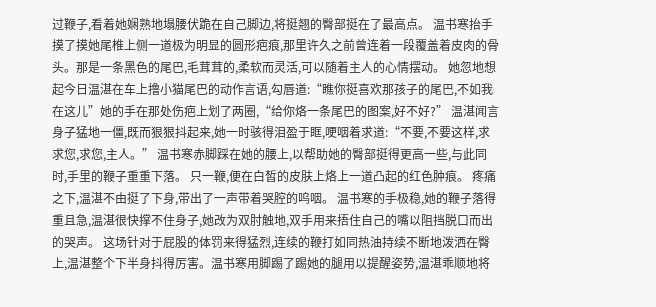过鞭子,看着她娴熟地塌腰伏跪在自己脚边,将挺翘的臀部挺在了最高点。 温书寒抬手摸了摸她尾椎上侧一道极为明显的圆形疤痕,那里许久之前曾连着一段覆盖着皮肉的骨头。那是一条黑色的尾巴,毛茸茸的,柔软而灵活,可以随着主人的心情摆动。 她忽地想起今日温湛在车上撸小猫尾巴的动作言语,勾唇道:“瞧你挺喜欢那孩子的尾巴,不如我在这儿”她的手在那处伤疤上划了两圈,“给你烙一条尾巴的图案,好不好?” 温湛闻言身子猛地一僵,既而狠狠抖起来,她一时骇得泪盈于眶,哽咽着求道:“不要,不要这样,求求您,求您,主人。” 温书寒赤脚踩在她的腰上,以帮助她的臀部挺得更高一些,与此同时,手里的鞭子重重下落。 只一鞭,便在白皙的皮肤上烙上一道凸起的红色肿痕。 疼痛之下,温湛不由挺了下身,带出了一声带着哭腔的呜咽。 温书寒的手极稳,她的鞭子落得重且急,温湛很快撑不住身子,她改为双肘触地,双手用来捂住自己的嘴以阻挡脱口而出的哭声。 这场针对于屁股的体罚来得猛烈,连续的鞭打如同热油持续不断地泼洒在臀上,温湛整个下半身抖得厉害。温书寒用脚踢了踢她的腿用以提醒姿势,温湛乖顺地将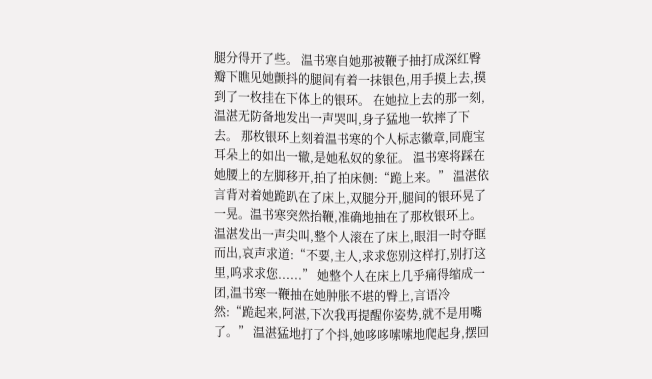腿分得开了些。 温书寒自她那被鞭子抽打成深红臀瓣下瞧见她颤抖的腿间有着一抹银色,用手摸上去,摸到了一枚挂在下体上的银环。 在她拉上去的那一刻,温湛无防备地发出一声哭叫,身子猛地一软摔了下去。 那枚银环上刻着温书寒的个人标志徽章,同鹿宝耳朵上的如出一辙,是她私奴的象征。 温书寒将踩在她腰上的左脚移开,拍了拍床侧:“跪上来。” 温湛依言背对着她跪趴在了床上,双腿分开,腿间的银环晃了一晃。温书寒突然抬鞭,准确地抽在了那枚银环上。 温湛发出一声尖叫,整个人滚在了床上,眼泪一时夺眶而出,哀声求道:“不要,主人,求求您别这样打,别打这里,呜求求您......” 她整个人在床上几乎痛得缩成一团,温书寒一鞭抽在她肿胀不堪的臀上,言语冷然:“跪起来,阿湛,下次我再提醒你姿势,就不是用嘴了。” 温湛猛地打了个抖,她哆哆嗦嗦地爬起身,摆回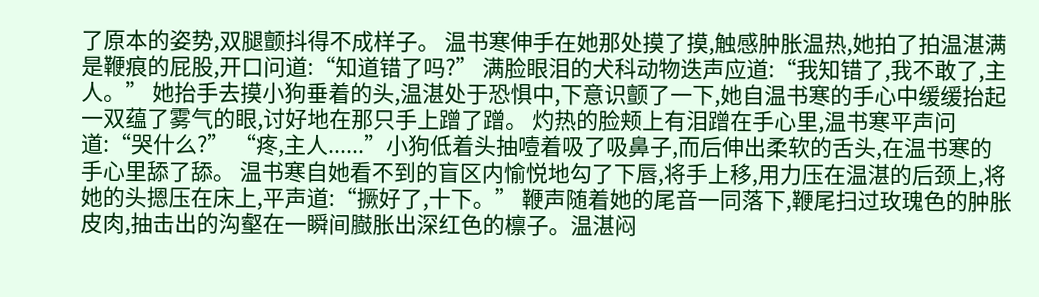了原本的姿势,双腿颤抖得不成样子。 温书寒伸手在她那处摸了摸,触感肿胀温热,她拍了拍温湛满是鞭痕的屁股,开口问道:“知道错了吗?” 满脸眼泪的犬科动物迭声应道:“我知错了,我不敢了,主人。” 她抬手去摸小狗垂着的头,温湛处于恐惧中,下意识颤了一下,她自温书寒的手心中缓缓抬起一双蕴了雾气的眼,讨好地在那只手上蹭了蹭。 灼热的脸颊上有泪蹭在手心里,温书寒平声问道:“哭什么?” “疼,主人......”小狗低着头抽噎着吸了吸鼻子,而后伸出柔软的舌头,在温书寒的手心里舔了舔。 温书寒自她看不到的盲区内愉悦地勾了下唇,将手上移,用力压在温湛的后颈上,将她的头摁压在床上,平声道:“撅好了,十下。” 鞭声随着她的尾音一同落下,鞭尾扫过玫瑰色的肿胀皮肉,抽击出的沟壑在一瞬间臌胀出深红色的檩子。温湛闷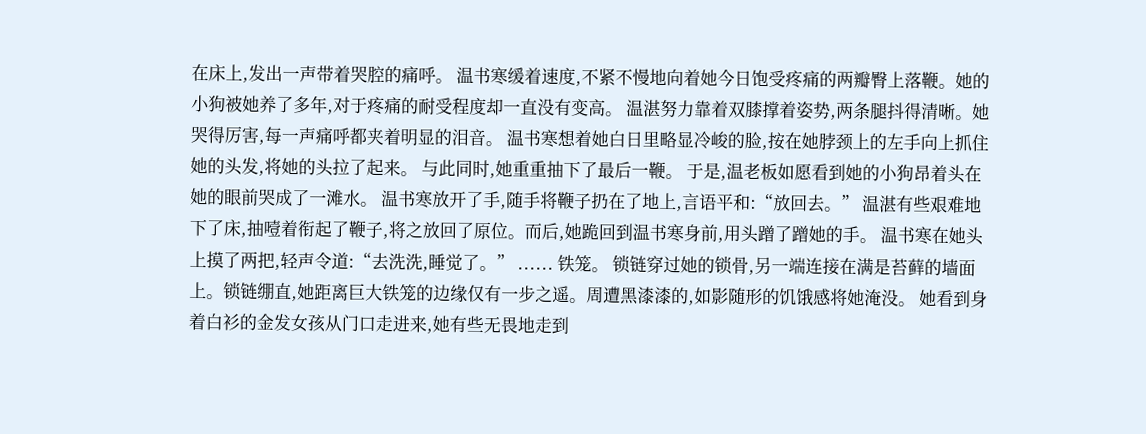在床上,发出一声带着哭腔的痛呼。 温书寒缓着速度,不紧不慢地向着她今日饱受疼痛的两瓣臀上落鞭。她的小狗被她养了多年,对于疼痛的耐受程度却一直没有变高。 温湛努力靠着双膝撑着姿势,两条腿抖得清晰。她哭得厉害,每一声痛呼都夹着明显的泪音。 温书寒想着她白日里略显冷峻的脸,按在她脖颈上的左手向上抓住她的头发,将她的头拉了起来。 与此同时,她重重抽下了最后一鞭。 于是,温老板如愿看到她的小狗昂着头在她的眼前哭成了一滩水。 温书寒放开了手,随手将鞭子扔在了地上,言语平和:“放回去。” 温湛有些艰难地下了床,抽噎着衔起了鞭子,将之放回了原位。而后,她跪回到温书寒身前,用头蹭了蹭她的手。 温书寒在她头上摸了两把,轻声令道:“去洗洗,睡觉了。” ...... 铁笼。 锁链穿过她的锁骨,另一端连接在满是苔藓的墙面上。锁链绷直,她距离巨大铁笼的边缘仅有一步之遥。周遭黑漆漆的,如影随形的饥饿感将她淹没。 她看到身着白衫的金发女孩从门口走进来,她有些无畏地走到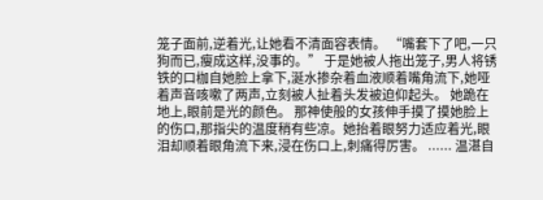笼子面前,逆着光,让她看不清面容表情。 “嘴套下了吧,一只狗而已,瘦成这样,没事的。” 于是她被人拖出笼子,男人将锈铁的口枷自她脸上拿下,涎水掺杂着血液顺着嘴角流下,她哑着声音咳嗽了两声,立刻被人扯着头发被迫仰起头。 她跪在地上,眼前是光的颜色。 那神使般的女孩伸手摸了摸她脸上的伤口,那指尖的温度稍有些凉。她抬着眼努力适应着光,眼泪却顺着眼角流下来,浸在伤口上,刺痛得厉害。 ...... 温湛自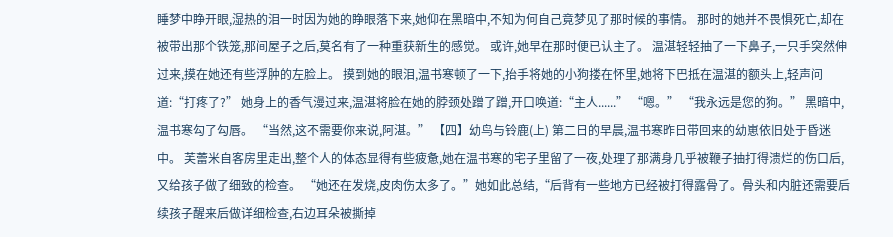睡梦中睁开眼,湿热的泪一时因为她的睁眼落下来,她仰在黑暗中,不知为何自己竟梦见了那时候的事情。 那时的她并不畏惧死亡,却在被带出那个铁笼,那间屋子之后,莫名有了一种重获新生的感觉。 或许,她早在那时便已认主了。 温湛轻轻抽了一下鼻子,一只手突然伸过来,摸在她还有些浮肿的左脸上。 摸到她的眼泪,温书寒顿了一下,抬手将她的小狗搂在怀里,她将下巴抵在温湛的额头上,轻声问道:“打疼了?” 她身上的香气漫过来,温湛将脸在她的脖颈处蹭了蹭,开口唤道:“主人......” “嗯。” “我永远是您的狗。” 黑暗中,温书寒勾了勾唇。 “当然,这不需要你来说,阿湛。” 【四】幼鸟与铃鹿(上) 第二日的早晨,温书寒昨日带回来的幼崽依旧处于昏迷中。 芙蕾米自客房里走出,整个人的体态显得有些疲惫,她在温书寒的宅子里留了一夜,处理了那满身几乎被鞭子抽打得溃烂的伤口后,又给孩子做了细致的检查。 “她还在发烧,皮肉伤太多了。”她如此总结,“后背有一些地方已经被打得露骨了。骨头和内脏还需要后续孩子醒来后做详细检查,右边耳朵被撕掉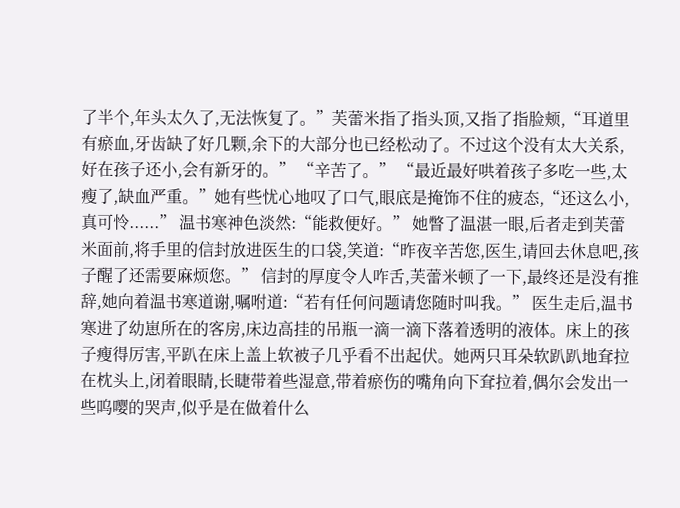了半个,年头太久了,无法恢复了。”芙蕾米指了指头顶,又指了指脸颊,“耳道里有瘀血,牙齿缺了好几颗,余下的大部分也已经松动了。不过这个没有太大关系,好在孩子还小,会有新牙的。” “辛苦了。” “最近最好哄着孩子多吃一些,太瘦了,缺血严重。”她有些忧心地叹了口气,眼底是掩饰不住的疲态,“还这么小,真可怜......” 温书寒神色淡然:“能救便好。” 她瞥了温湛一眼,后者走到芙蕾米面前,将手里的信封放进医生的口袋,笑道:“昨夜辛苦您,医生,请回去休息吧,孩子醒了还需要麻烦您。” 信封的厚度令人咋舌,芙蕾米顿了一下,最终还是没有推辞,她向着温书寒道谢,嘱咐道:“若有任何问题请您随时叫我。” 医生走后,温书寒进了幼崽所在的客房,床边高挂的吊瓶一滴一滴下落着透明的液体。床上的孩子瘦得厉害,平趴在床上盖上软被子几乎看不出起伏。她两只耳朵软趴趴地耷拉在枕头上,闭着眼睛,长睫带着些湿意,带着瘀伤的嘴角向下耷拉着,偶尔会发出一些呜嘤的哭声,似乎是在做着什么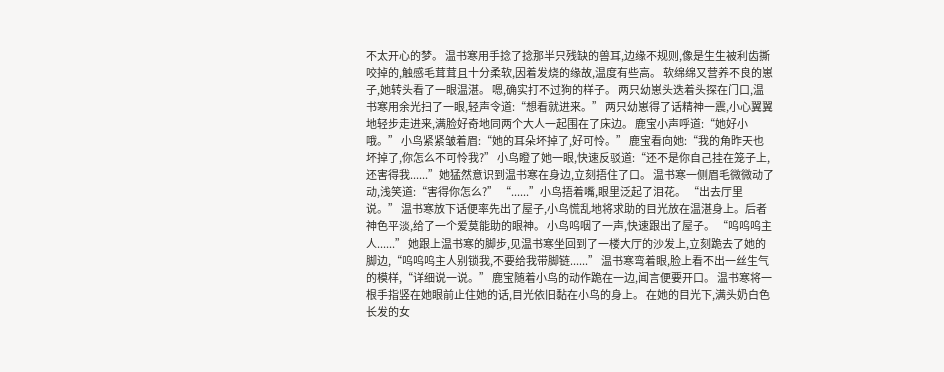不太开心的梦。 温书寒用手捻了捻那半只残缺的兽耳,边缘不规则,像是生生被利齿撕咬掉的,触感毛茸茸且十分柔软,因着发烧的缘故,温度有些高。 软绵绵又营养不良的崽子,她转头看了一眼温湛。 嗯,确实打不过狗的样子。 两只幼崽头迭着头探在门口,温书寒用余光扫了一眼,轻声令道:“想看就进来。” 两只幼崽得了话精神一震,小心翼翼地轻步走进来,满脸好奇地同两个大人一起围在了床边。 鹿宝小声呼道:“她好小哦。” 小鸟紧紧皱着眉:“她的耳朵坏掉了,好可怜。” 鹿宝看向她:“我的角昨天也坏掉了,你怎么不可怜我?” 小鸟瞪了她一眼,快速反驳道:“还不是你自己挂在笼子上,还害得我......”她猛然意识到温书寒在身边,立刻捂住了口。 温书寒一侧眉毛微微动了动,浅笑道:“害得你怎么?” “......”小鸟捂着嘴,眼里泛起了泪花。 “出去厅里说。” 温书寒放下话便率先出了屋子,小鸟慌乱地将求助的目光放在温湛身上。后者神色平淡,给了一个爱莫能助的眼神。 小鸟呜咽了一声,快速跟出了屋子。 “呜呜呜主人......” 她跟上温书寒的脚步,见温书寒坐回到了一楼大厅的沙发上,立刻跪去了她的脚边,“呜呜呜主人别锁我,不要给我带脚链......” 温书寒弯着眼,脸上看不出一丝生气的模样,“详细说一说。” 鹿宝随着小鸟的动作跪在一边,闻言便要开口。 温书寒将一根手指竖在她眼前止住她的话,目光依旧黏在小鸟的身上。 在她的目光下,满头奶白色长发的女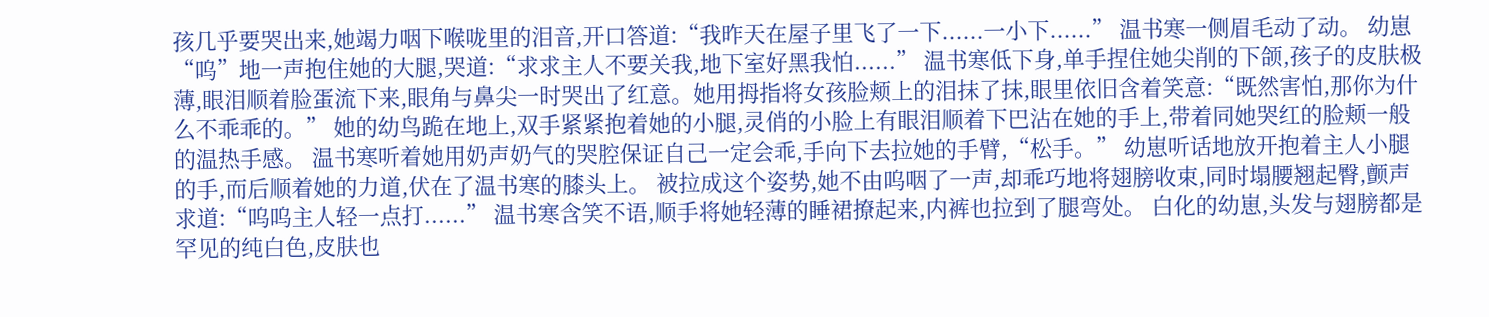孩几乎要哭出来,她竭力咽下喉咙里的泪音,开口答道:“我昨天在屋子里飞了一下......一小下......” 温书寒一侧眉毛动了动。 幼崽“呜”地一声抱住她的大腿,哭道:“求求主人不要关我,地下室好黑我怕......” 温书寒低下身,单手捏住她尖削的下颌,孩子的皮肤极薄,眼泪顺着脸蛋流下来,眼角与鼻尖一时哭出了红意。她用拇指将女孩脸颊上的泪抹了抹,眼里依旧含着笑意:“既然害怕,那你为什么不乖乖的。” 她的幼鸟跪在地上,双手紧紧抱着她的小腿,灵俏的小脸上有眼泪顺着下巴沾在她的手上,带着同她哭红的脸颊一般的温热手感。 温书寒听着她用奶声奶气的哭腔保证自己一定会乖,手向下去拉她的手臂,“松手。” 幼崽听话地放开抱着主人小腿的手,而后顺着她的力道,伏在了温书寒的膝头上。 被拉成这个姿势,她不由呜咽了一声,却乖巧地将翅膀收束,同时塌腰翘起臀,颤声求道:“呜呜主人轻一点打......” 温书寒含笑不语,顺手将她轻薄的睡裙撩起来,内裤也拉到了腿弯处。 白化的幼崽,头发与翅膀都是罕见的纯白色,皮肤也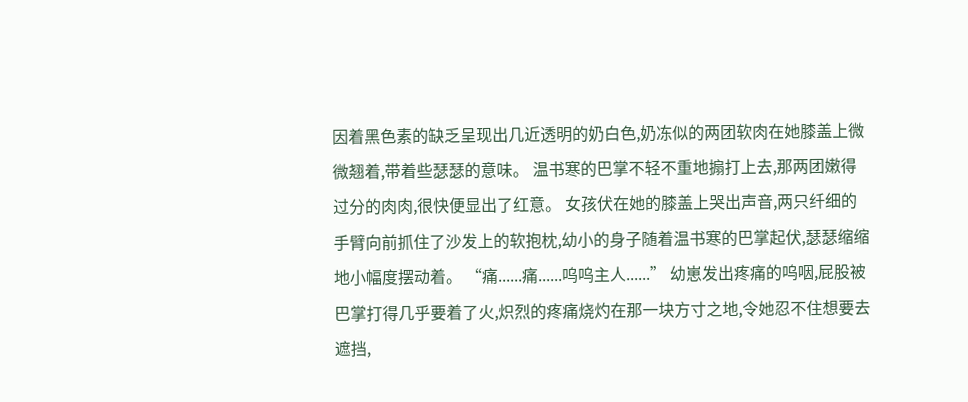因着黑色素的缺乏呈现出几近透明的奶白色,奶冻似的两团软肉在她膝盖上微微翘着,带着些瑟瑟的意味。 温书寒的巴掌不轻不重地搧打上去,那两团嫩得过分的肉肉,很快便显出了红意。 女孩伏在她的膝盖上哭出声音,两只纤细的手臂向前抓住了沙发上的软抱枕,幼小的身子随着温书寒的巴掌起伏,瑟瑟缩缩地小幅度摆动着。 “痛......痛......呜呜主人......” 幼崽发出疼痛的呜咽,屁股被巴掌打得几乎要着了火,炽烈的疼痛烧灼在那一块方寸之地,令她忍不住想要去遮挡,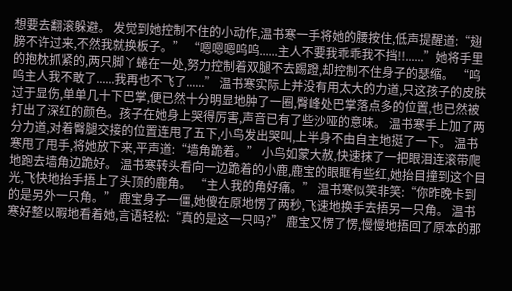想要去翻滚躲避。 发觉到她控制不住的小动作,温书寒一手将她的腰按住,低声提醒道:“翅膀不许过来,不然我就换板子。” “嗯嗯嗯呜呜......主人不要我乖乖我不挡!!......”她将手里的抱枕抓紧的,两只脚丫蜷在一处,努力控制着双腿不去踢蹬,却控制不住身子的瑟缩。 “呜呜主人我不敢了......我再也不飞了......” 温书寒实际上并没有用太大的力道,只这孩子的皮肤过于显伤,单单几十下巴掌,便已然十分明显地肿了一圈,臀峰处巴掌落点多的位置,也已然被打出了深红的颜色。孩子在她身上哭得厉害,声音已有了些沙哑的意味。 温书寒手上加了两分力道,对着臀腿交接的位置连甩了五下,小鸟发出哭叫,上半身不由自主地挺了一下。 温书寒甩了甩手,将她放下来,平声道:“墙角跪着。” 小鸟如蒙大赦,快速抹了一把眼泪连滚带爬地跑去墙角边跪好。 温书寒转头看向一边跪着的小鹿,鹿宝的眼眶有些红,她抬目撞到这个目光,飞快地抬手捂上了头顶的鹿角。 “主人我的角好痛。” 温书寒似笑非笑:“你昨晚卡到的是另外一只角。” 鹿宝身子一僵,她傻在原地愣了两秒,飞速地换手去捂另一只角。 温书寒好整以暇地看着她,言语轻松:“真的是这一只吗?” 鹿宝又愣了愣,慢慢地捂回了原本的那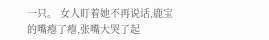一只。 女人盯着她不再说话,鹿宝的嘴瘪了瘪,张嘴大哭了起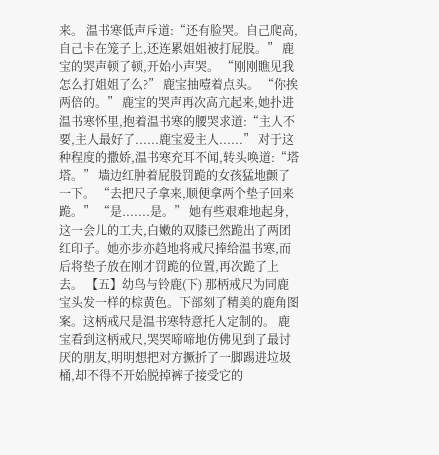来。 温书寒低声斥道:“还有脸哭。自己爬高,自己卡在笼子上,还连累姐姐被打屁股。” 鹿宝的哭声顿了顿,开始小声哭。 “刚刚瞧见我怎么打姐姐了么?” 鹿宝抽噎着点头。 “你挨两倍的。” 鹿宝的哭声再次高亢起来,她扑进温书寒怀里,抱着温书寒的腰哭求道:“主人不要,主人最好了......鹿宝爱主人......” 对于这种程度的撒娇,温书寒充耳不闻,转头唤道:“塔塔。” 墙边红肿着屁股罚跪的女孩猛地颤了一下。 “去把尺子拿来,顺便拿两个垫子回来跪。” “是.......是。” 她有些艰难地起身,这一会儿的工夫,白嫩的双膝已然跪出了两团红印子。她亦步亦趋地将戒尺捧给温书寒,而后将垫子放在刚才罚跪的位置,再次跪了上去。 【五】幼鸟与铃鹿(下) 那柄戒尺为同鹿宝头发一样的棕黄色。下部刻了精美的鹿角图案。这柄戒尺是温书寒特意托人定制的。 鹿宝看到这柄戒尺,哭哭啼啼地仿佛见到了最讨厌的朋友,明明想把对方撅折了一脚踢进垃圾桶,却不得不开始脱掉裤子接受它的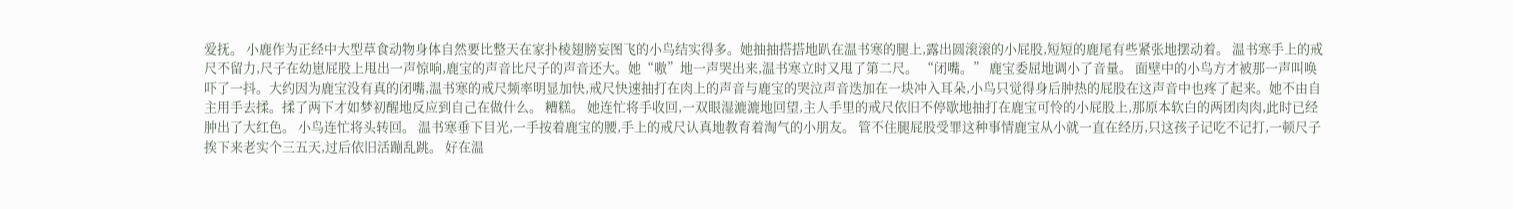爱抚。 小鹿作为正经中大型草食动物身体自然要比整天在家扑棱翅膀妄图飞的小鸟结实得多。她抽抽搭搭地趴在温书寒的腿上,露出圆滚滚的小屁股,短短的鹿尾有些紧张地摆动着。 温书寒手上的戒尺不留力,尺子在幼崽屁股上甩出一声惊响,鹿宝的声音比尺子的声音还大。她“嗷”地一声哭出来,温书寒立时又甩了第二尺。 “闭嘴。” 鹿宝委屈地调小了音量。 面壁中的小鸟方才被那一声叫唤吓了一抖。大约因为鹿宝没有真的闭嘴,温书寒的戒尺频率明显加快,戒尺快速抽打在肉上的声音与鹿宝的哭泣声音迭加在一块冲入耳朵,小鸟只觉得身后肿热的屁股在这声音中也疼了起来。她不由自主用手去揉。揉了两下才如梦初醒地反应到自己在做什么。 糟糕。 她连忙将手收回,一双眼湿漉漉地回望,主人手里的戒尺依旧不停歇地抽打在鹿宝可怜的小屁股上,那原本软白的两团肉肉,此时已经肿出了大红色。 小鸟连忙将头转回。 温书寒垂下目光,一手按着鹿宝的腰,手上的戒尺认真地教育着淘气的小朋友。 管不住腿屁股受罪这种事情鹿宝从小就一直在经历,只这孩子记吃不记打,一顿尺子挨下来老实个三五天,过后依旧活蹦乱跳。 好在温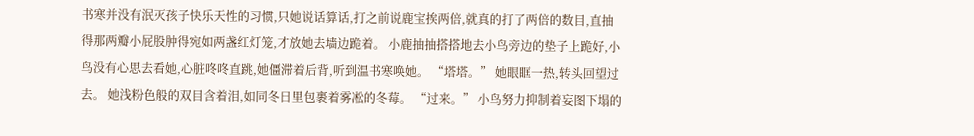书寒并没有泯灭孩子快乐天性的习惯,只她说话算话,打之前说鹿宝挨两倍,就真的打了两倍的数目,直抽得那两瓣小屁股肿得宛如两盏红灯笼,才放她去墙边跪着。 小鹿抽抽搭搭地去小鸟旁边的垫子上跪好,小鸟没有心思去看她,心脏咚咚直跳,她僵滞着后背,听到温书寒唤她。 “塔塔。” 她眼眶一热,转头回望过去。 她浅粉色般的双目含着泪,如同冬日里包裹着雾凇的冬莓。 “过来。” 小鸟努力抑制着妄图下塌的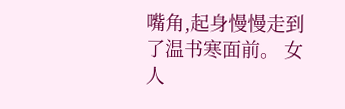嘴角,起身慢慢走到了温书寒面前。 女人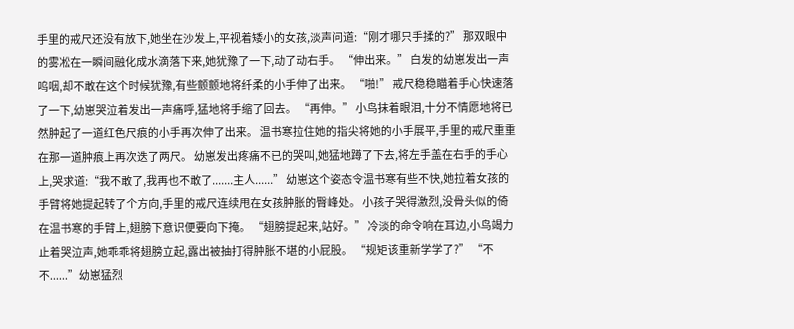手里的戒尺还没有放下,她坐在沙发上,平视着矮小的女孩,淡声问道:“刚才哪只手揉的?” 那双眼中的雾凇在一瞬间融化成水滴落下来,她犹豫了一下,动了动右手。 “伸出来。” 白发的幼崽发出一声呜咽,却不敢在这个时候犹豫,有些颤颤地将纤柔的小手伸了出来。 “啪!” 戒尺稳稳瞄着手心快速落了一下,幼崽哭泣着发出一声痛呼,猛地将手缩了回去。 “再伸。” 小鸟抹着眼泪,十分不情愿地将已然肿起了一道红色尺痕的小手再次伸了出来。 温书寒拉住她的指尖将她的小手展平,手里的戒尺重重在那一道肿痕上再次迭了两尺。 幼崽发出疼痛不已的哭叫,她猛地蹲了下去,将左手盖在右手的手心上,哭求道:“我不敢了,我再也不敢了.......主人......” 幼崽这个姿态令温书寒有些不快,她拉着女孩的手臂将她提起转了个方向,手里的戒尺连续甩在女孩肿胀的臀峰处。 小孩子哭得激烈,没骨头似的倚在温书寒的手臂上,翅膀下意识便要向下掩。 “翅膀提起来,站好。” 冷淡的命令响在耳边,小鸟竭力止着哭泣声,她乖乖将翅膀立起,露出被抽打得肿胀不堪的小屁股。 “规矩该重新学学了?” “不不......”幼崽猛烈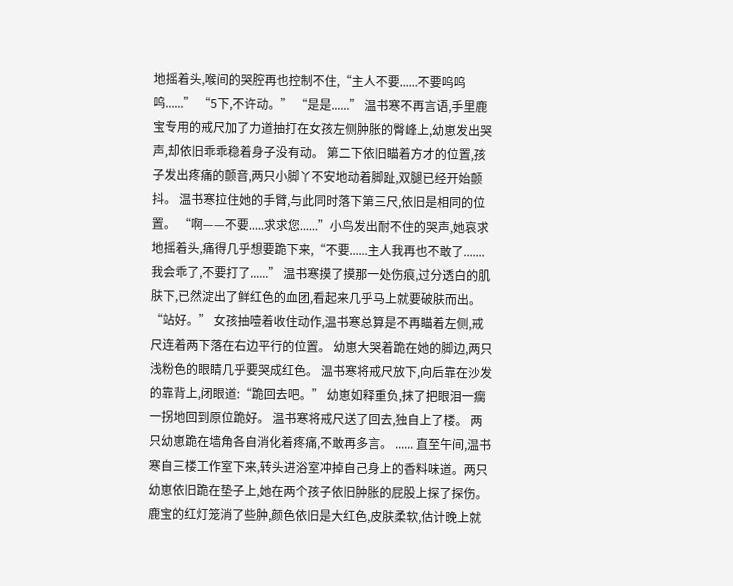地摇着头,喉间的哭腔再也控制不住,“主人不要......不要呜呜呜......” “5下,不许动。” “是是......” 温书寒不再言语,手里鹿宝专用的戒尺加了力道抽打在女孩左侧肿胀的臀峰上,幼崽发出哭声,却依旧乖乖稳着身子没有动。 第二下依旧瞄着方才的位置,孩子发出疼痛的颤音,两只小脚丫不安地动着脚趾,双腿已经开始颤抖。 温书寒拉住她的手臂,与此同时落下第三尺,依旧是相同的位置。 “啊——不要.....求求您......”小鸟发出耐不住的哭声,她哀求地摇着头,痛得几乎想要跪下来,“不要......主人我再也不敢了.......我会乖了,不要打了......” 温书寒摸了摸那一处伤痕,过分透白的肌肤下,已然淀出了鲜红色的血团,看起来几乎马上就要破肤而出。 “站好。” 女孩抽噎着收住动作,温书寒总算是不再瞄着左侧,戒尺连着两下落在右边平行的位置。 幼崽大哭着跪在她的脚边,两只浅粉色的眼睛几乎要哭成红色。 温书寒将戒尺放下,向后靠在沙发的靠背上,闭眼道:“跪回去吧。” 幼崽如释重负,抹了把眼泪一瘸一拐地回到原位跪好。 温书寒将戒尺送了回去,独自上了楼。 两只幼崽跪在墙角各自消化着疼痛,不敢再多言。 ...... 直至午间,温书寒自三楼工作室下来,转头进浴室冲掉自己身上的香料味道。两只幼崽依旧跪在垫子上,她在两个孩子依旧肿胀的屁股上探了探伤。 鹿宝的红灯笼消了些肿,颜色依旧是大红色,皮肤柔软,估计晚上就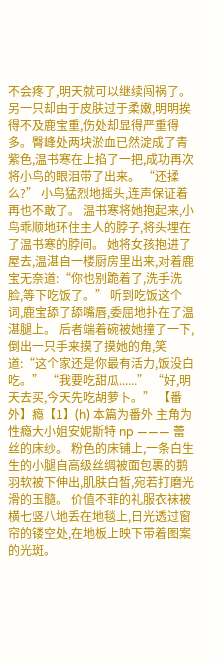不会疼了,明天就可以继续闯祸了。 另一只却由于皮肤过于柔嫩,明明挨得不及鹿宝重,伤处却显得严重得多。臀峰处两块淤血已然淀成了青紫色,温书寒在上掐了一把,成功再次将小鸟的眼泪带了出来。 “还揉么?” 小鸟猛烈地摇头,连声保证着再也不敢了。 温书寒将她抱起来,小鸟乖顺地环住主人的脖子,将头埋在了温书寒的脖间。 她将女孩抱进了屋去,温湛自一楼厨房里出来,对着鹿宝无奈道:“你也别跪着了,洗手洗脸,等下吃饭了。” 听到吃饭这个词,鹿宝舔了舔嘴唇,委屈地扑在了温湛腿上。 后者端着碗被她撞了一下,倒出一只手来摸了摸她的角,笑道:“这个家还是你最有活力,饭没白吃。” “我要吃甜瓜......” “好,明天去买,今天先吃胡萝卜。” 【番外】瘾【1】(h) 本篇为番外 主角为性瘾大小姐安妮斯特 np ——— 蕾丝的床纱。 粉色的床铺上,一条白生生的小腿自高级丝绸被面包裹的鹅羽软被下伸出,肌肤白皙,宛若打磨光滑的玉髓。 价值不菲的礼服衣袜被横七竖八地丢在地毯上,日光透过窗帘的镂空处,在地板上映下带着图案的光斑。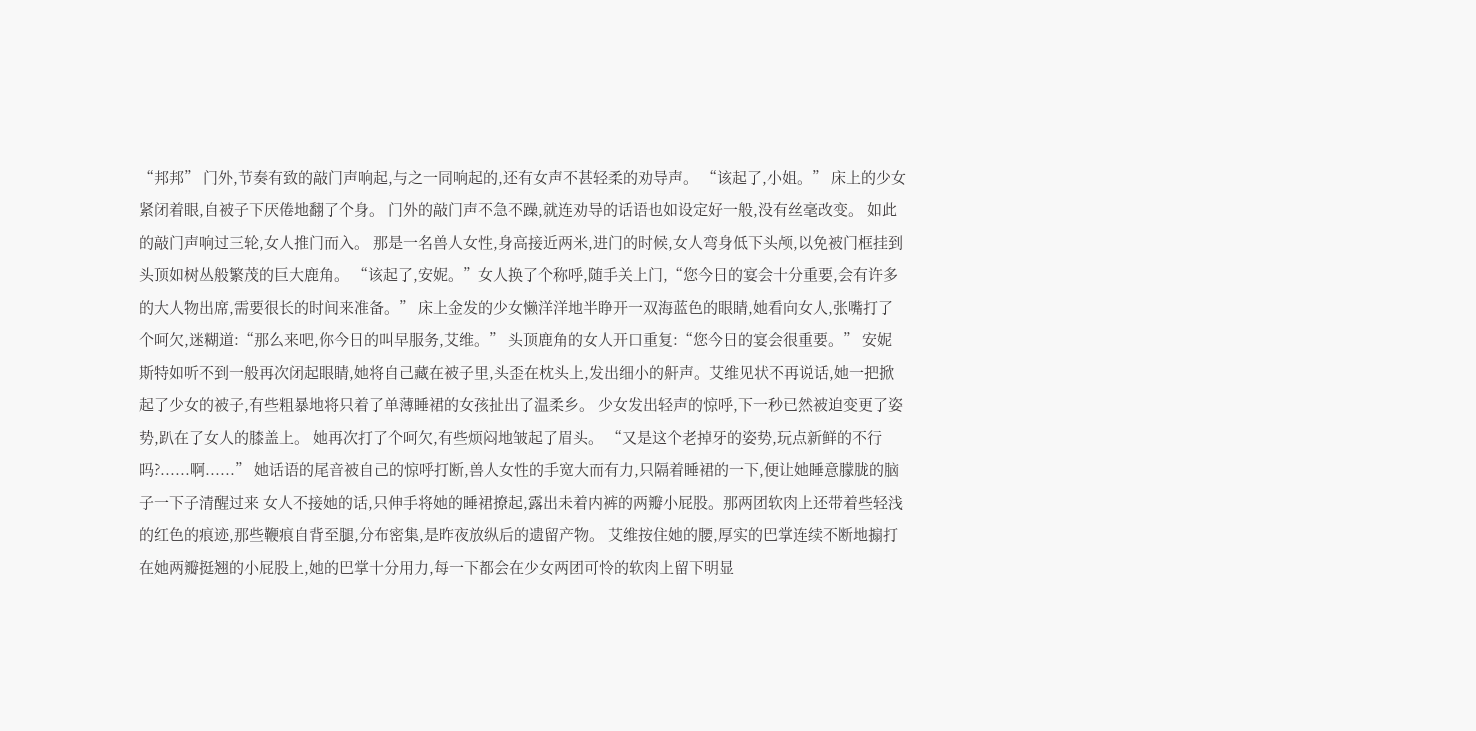“邦邦” 门外,节奏有致的敲门声响起,与之一同响起的,还有女声不甚轻柔的劝导声。 “该起了,小姐。” 床上的少女紧闭着眼,自被子下厌倦地翻了个身。 门外的敲门声不急不躁,就连劝导的话语也如设定好一般,没有丝毫改变。 如此的敲门声响过三轮,女人推门而入。 那是一名兽人女性,身高接近两米,进门的时候,女人弯身低下头颅,以免被门框挂到头顶如树丛般繁茂的巨大鹿角。 “该起了,安妮。”女人换了个称呼,随手关上门,“您今日的宴会十分重要,会有许多的大人物出席,需要很长的时间来准备。” 床上金发的少女懒洋洋地半睁开一双海蓝色的眼睛,她看向女人,张嘴打了个呵欠,迷糊道:“那么来吧,你今日的叫早服务,艾维。” 头顶鹿角的女人开口重复:“您今日的宴会很重要。” 安妮斯特如听不到一般再次闭起眼睛,她将自己藏在被子里,头歪在枕头上,发出细小的鼾声。艾维见状不再说话,她一把掀起了少女的被子,有些粗暴地将只着了单薄睡裙的女孩扯出了温柔乡。 少女发出轻声的惊呼,下一秒已然被迫变更了姿势,趴在了女人的膝盖上。 她再次打了个呵欠,有些烦闷地皱起了眉头。 “又是这个老掉牙的姿势,玩点新鲜的不行吗?......啊......” 她话语的尾音被自己的惊呼打断,兽人女性的手宽大而有力,只隔着睡裙的一下,便让她睡意朦胧的脑子一下子清醒过来 女人不接她的话,只伸手将她的睡裙撩起,露出未着内裤的两瓣小屁股。那两团软肉上还带着些轻浅的红色的痕迹,那些鞭痕自背至腿,分布密集,是昨夜放纵后的遗留产物。 艾维按住她的腰,厚实的巴掌连续不断地搧打在她两瓣挺翘的小屁股上,她的巴掌十分用力,每一下都会在少女两团可怜的软肉上留下明显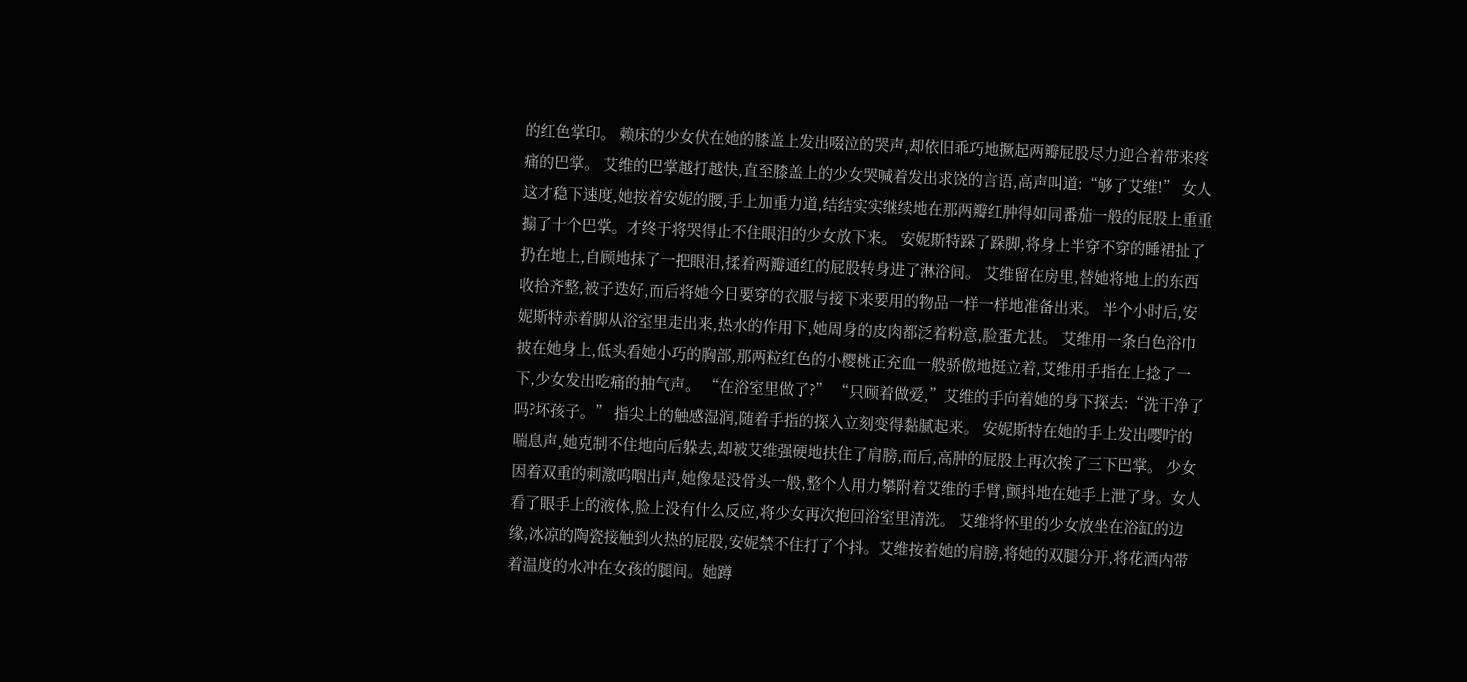的红色掌印。 赖床的少女伏在她的膝盖上发出啜泣的哭声,却依旧乖巧地撅起两瓣屁股尽力迎合着带来疼痛的巴掌。 艾维的巴掌越打越快,直至膝盖上的少女哭喊着发出求饶的言语,高声叫道:“够了艾维!” 女人这才稳下速度,她按着安妮的腰,手上加重力道,结结实实继续地在那两瓣红肿得如同番茄一般的屁股上重重搧了十个巴掌。才终于将哭得止不住眼泪的少女放下来。 安妮斯特跺了跺脚,将身上半穿不穿的睡裙扯了扔在地上,自顾地抹了一把眼泪,揉着两瓣通红的屁股转身进了淋浴间。 艾维留在房里,替她将地上的东西收拾齐整,被子迭好,而后将她今日要穿的衣服与接下来要用的物品一样一样地准备出来。 半个小时后,安妮斯特赤着脚从浴室里走出来,热水的作用下,她周身的皮肉都泛着粉意,脸蛋尤甚。 艾维用一条白色浴巾披在她身上,低头看她小巧的胸部,那两粒红色的小樱桃正充血一般骄傲地挺立着,艾维用手指在上捻了一下,少女发出吃痛的抽气声。 “在浴室里做了?” “只顾着做爱,”艾维的手向着她的身下探去:“洗干净了吗?坏孩子。” 指尖上的触感湿润,随着手指的探入立刻变得黏腻起来。 安妮斯特在她的手上发出嘤咛的喘息声,她克制不住地向后躲去,却被艾维强硬地扶住了肩膀,而后,高肿的屁股上再次挨了三下巴掌。 少女因着双重的刺激呜咽出声,她像是没骨头一般,整个人用力攀附着艾维的手臂,颤抖地在她手上泄了身。女人看了眼手上的液体,脸上没有什么反应,将少女再次抱回浴室里清洗。 艾维将怀里的少女放坐在浴缸的边缘,冰凉的陶瓷接触到火热的屁股,安妮禁不住打了个抖。艾维按着她的肩膀,将她的双腿分开,将花洒内带着温度的水冲在女孩的腿间。她蹲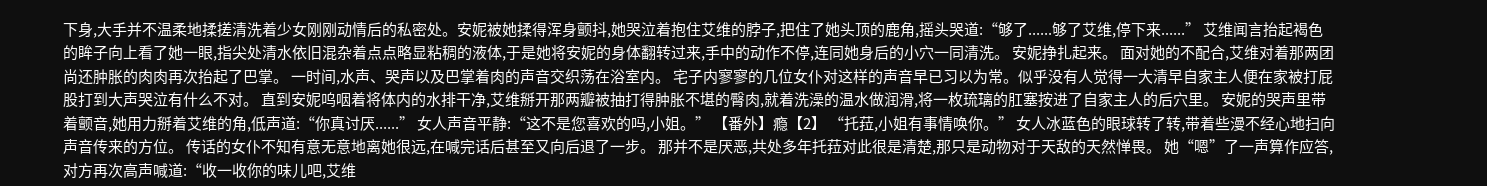下身,大手并不温柔地揉搓清洗着少女刚刚动情后的私密处。安妮被她揉得浑身颤抖,她哭泣着抱住艾维的脖子,把住了她头顶的鹿角,摇头哭道:“够了......够了艾维,停下来......” 艾维闻言抬起褐色的眸子向上看了她一眼,指尖处清水依旧混杂着点点略显粘稠的液体,于是她将安妮的身体翻转过来,手中的动作不停,连同她身后的小穴一同清洗。 安妮挣扎起来。 面对她的不配合,艾维对着那两团尚还肿胀的肉肉再次抬起了巴掌。 一时间,水声、哭声以及巴掌着肉的声音交织荡在浴室内。 宅子内寥寥的几位女仆对这样的声音早已习以为常。似乎没有人觉得一大清早自家主人便在家被打屁股打到大声哭泣有什么不对。 直到安妮呜咽着将体内的水排干净,艾维掰开那两瓣被抽打得肿胀不堪的臀肉,就着洗澡的温水做润滑,将一枚琉璃的肛塞按进了自家主人的后穴里。 安妮的哭声里带着颤音,她用力掰着艾维的角,低声道:“你真讨厌......” 女人声音平静:“这不是您喜欢的吗,小姐。” 【番外】瘾【2】 “托菈,小姐有事情唤你。” 女人冰蓝色的眼球转了转,带着些漫不经心地扫向声音传来的方位。 传话的女仆不知有意无意地离她很远,在喊完话后甚至又向后退了一步。 那并不是厌恶,共处多年托菈对此很是清楚,那只是动物对于天敌的天然惮畏。 她“嗯”了一声算作应答,对方再次高声喊道:“收一收你的味儿吧,艾维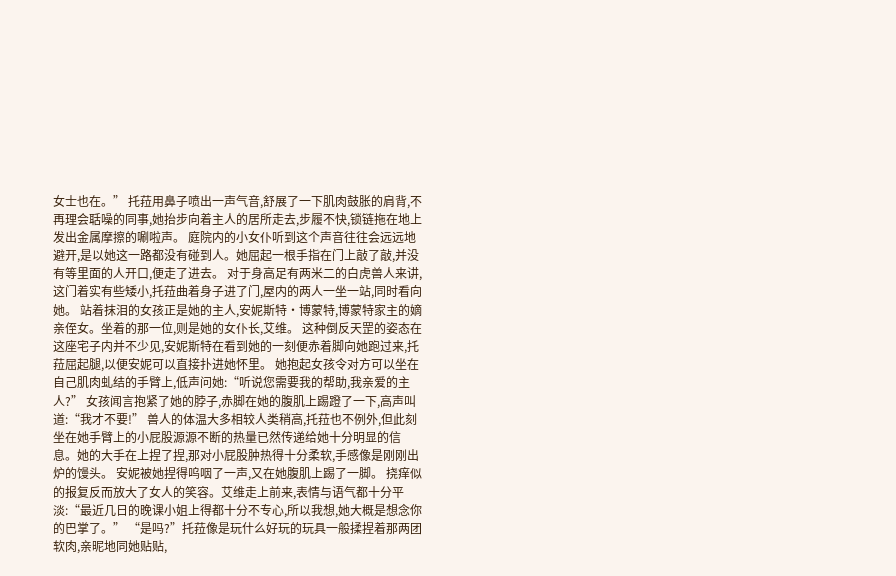女士也在。” 托菈用鼻子喷出一声气音,舒展了一下肌肉鼓胀的肩背,不再理会聒噪的同事,她抬步向着主人的居所走去,步履不快,锁链拖在地上发出金属摩擦的唰啦声。 庭院内的小女仆听到这个声音往往会远远地避开,是以她这一路都没有碰到人。她屈起一根手指在门上敲了敲,并没有等里面的人开口,便走了进去。 对于身高足有两米二的白虎兽人来讲,这门着实有些矮小,托菈曲着身子进了门,屋内的两人一坐一站,同时看向她。 站着抹泪的女孩正是她的主人,安妮斯特·博蒙特,博蒙特家主的嫡亲侄女。坐着的那一位,则是她的女仆长,艾维。 这种倒反天罡的姿态在这座宅子内并不少见,安妮斯特在看到她的一刻便赤着脚向她跑过来,托菈屈起腿,以便安妮可以直接扑进她怀里。 她抱起女孩令对方可以坐在自己肌肉虬结的手臂上,低声问她:“听说您需要我的帮助,我亲爱的主人?” 女孩闻言抱紧了她的脖子,赤脚在她的腹肌上踢蹬了一下,高声叫道:“我才不要!” 兽人的体温大多相较人类稍高,托菈也不例外,但此刻坐在她手臂上的小屁股源源不断的热量已然传递给她十分明显的信息。她的大手在上捏了捏,那对小屁股肿热得十分柔软,手感像是刚刚出炉的馒头。 安妮被她捏得呜咽了一声,又在她腹肌上踢了一脚。 挠痒似的报复反而放大了女人的笑容。艾维走上前来,表情与语气都十分平淡:“最近几日的晚课小姐上得都十分不专心,所以我想,她大概是想念你的巴掌了。” “是吗?”托菈像是玩什么好玩的玩具一般揉捏着那两团软肉,亲昵地同她贴贴,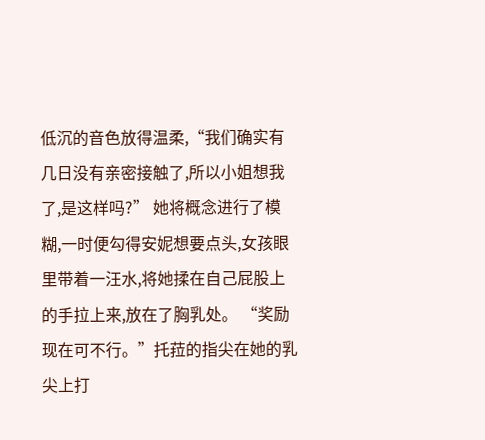低沉的音色放得温柔,“我们确实有几日没有亲密接触了,所以小姐想我了,是这样吗?” 她将概念进行了模糊,一时便勾得安妮想要点头,女孩眼里带着一汪水,将她揉在自己屁股上的手拉上来,放在了胸乳处。 “奖励现在可不行。”托菈的指尖在她的乳尖上打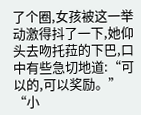了个圈,女孩被这一举动激得抖了一下,她仰头去吻托菈的下巴,口中有些急切地道:“可以的,可以奖励。” “小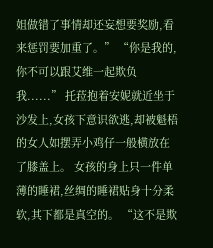姐做错了事情却还妄想要奖励,看来惩罚要加重了。” “你是我的,你不可以跟艾维一起欺负我......” 托菈抱着安妮就近坐于沙发上,女孩下意识欲逃,却被魁梧的女人如摆弄小鸡仔一般横放在了膝盖上。 女孩的身上只一件单薄的睡裙,丝绸的睡裙贴身十分柔软,其下都是真空的。 “这不是欺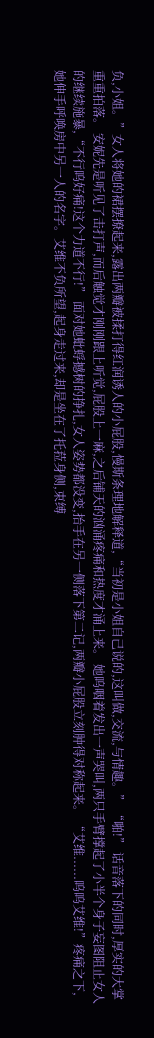负,小姐。”女人将她的裙摆撩起来,露出两瓣被揉打得红润诱人的小屁股,慢斯条理地解释道,“当初是小姐自己说的,这叫做,交流,与情趣。” “啪!” 话音落下的同时,厚实的大掌重重拍落。 安妮先是听见了击打声,而后触觉才刚刚跟上听觉,屁股上一麻,之后铺天的汹涌疼痛和热度才涌上来。 她呜咽着发出一声哭叫,两只手臂撑起了小半个身子妄图阻止女人的继续施暴,“不行呜好痛!这个力道不行!” 面对她蚍蜉撼树的挣扎,女人姿势都没变,抬手在另一侧落下第二记,两瓣小屁股立刻肿得对称起来。 “艾维......呜呜艾维!”疼痛之下,她伸手呼唤房中另一人的名字。艾维不负所望,起身走过来,却是坐在了托菈身侧,束缚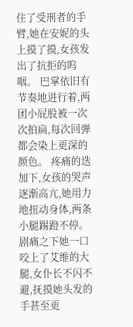住了受刑者的手臂,她在安妮的头上摸了摸,女孩发出了抗拒的呜咽。 巴掌依旧有节奏地进行着,两团小屁股被一次次拍扁,每次回弹都会染上更深的颜色。 疼痛的迭加下,女孩的哭声逐渐高亢,她用力地扭动身体,两条小腿踢蹬不停。 剧痛之下她一口咬上了艾维的大腿,女仆长不闪不避,抚摸她头发的手甚至更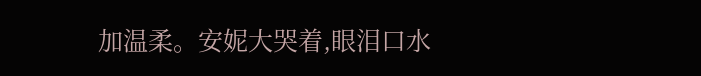加温柔。安妮大哭着,眼泪口水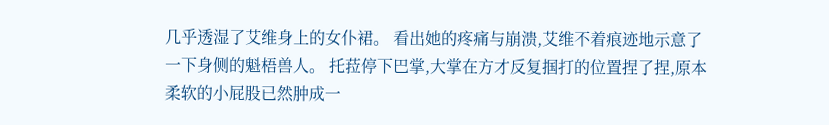几乎透湿了艾维身上的女仆裙。 看出她的疼痛与崩溃,艾维不着痕迹地示意了一下身侧的魁梧兽人。 托菈停下巴掌,大掌在方才反复掴打的位置捏了捏,原本柔软的小屁股已然肿成一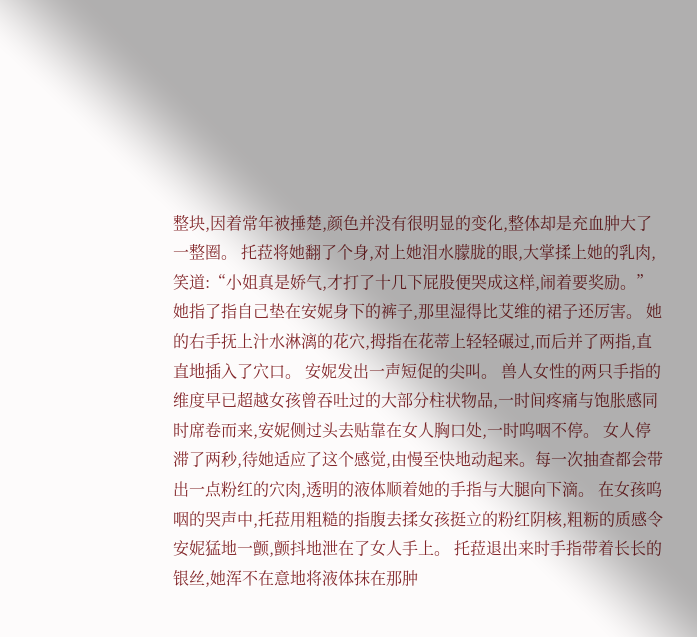整块,因着常年被捶楚,颜色并没有很明显的变化,整体却是充血肿大了一整圈。 托菈将她翻了个身,对上她泪水朦胧的眼,大掌揉上她的乳肉,笑道:“小姐真是娇气,才打了十几下屁股便哭成这样,闹着要奖励。”她指了指自己垫在安妮身下的裤子,那里湿得比艾维的裙子还厉害。 她的右手抚上汁水淋漓的花穴,拇指在花蒂上轻轻碾过,而后并了两指,直直地插入了穴口。 安妮发出一声短促的尖叫。 兽人女性的两只手指的维度早已超越女孩曾吞吐过的大部分柱状物品,一时间疼痛与饱胀感同时席卷而来,安妮侧过头去贴靠在女人胸口处,一时呜咽不停。 女人停滞了两秒,待她适应了这个感觉,由慢至快地动起来。每一次抽查都会带出一点粉红的穴肉,透明的液体顺着她的手指与大腿向下滴。 在女孩呜咽的哭声中,托菈用粗糙的指腹去揉女孩挺立的粉红阴核,粗粝的质感令安妮猛地一颤,颤抖地泄在了女人手上。 托菈退出来时手指带着长长的银丝,她浑不在意地将液体抹在那肿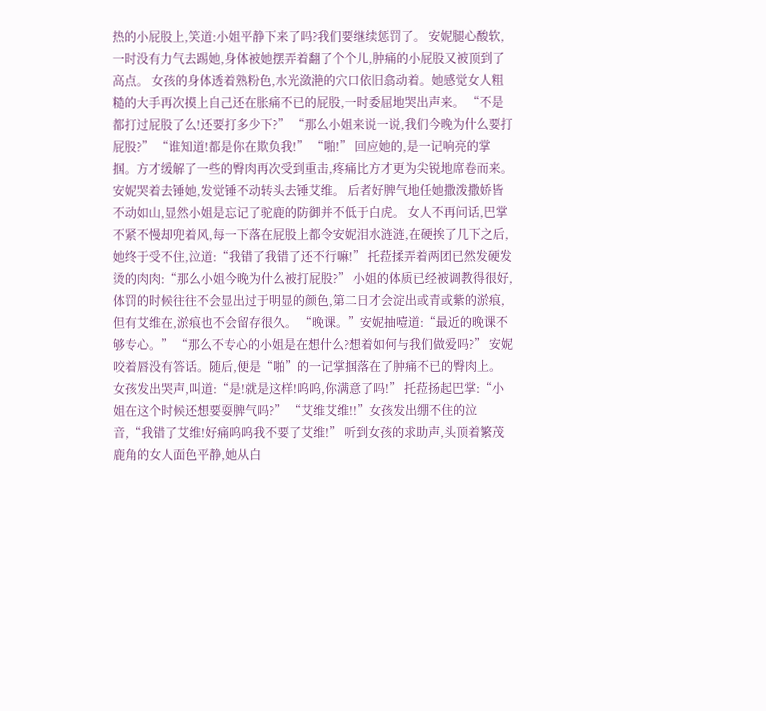热的小屁股上,笑道:小姐平静下来了吗?我们要继续惩罚了。 安妮腿心酸软,一时没有力气去踢她,身体被她摆弄着翻了个个儿,肿痛的小屁股又被顶到了高点。 女孩的身体透着熟粉色,水光潋滟的穴口依旧翕动着。她感觉女人粗糙的大手再次摸上自己还在胀痛不已的屁股,一时委屈地哭出声来。 “不是都打过屁股了么!还要打多少下?” “那么小姐来说一说,我们今晚为什么要打屁股?” “谁知道!都是你在欺负我!” “啪!” 回应她的,是一记响亮的掌掴。方才缓解了一些的臀肉再次受到重击,疼痛比方才更为尖锐地席卷而来。安妮哭着去锤她,发觉锤不动转头去锤艾维。 后者好脾气地任她撒泼撒娇皆不动如山,显然小姐是忘记了驼鹿的防御并不低于白虎。 女人不再问话,巴掌不紧不慢却兜着风,每一下落在屁股上都令安妮泪水涟涟,在硬挨了几下之后,她终于受不住,泣道:“我错了我错了还不行嘛!” 托菈揉弄着两团已然发硬发烫的肉肉:“那么小姐今晚为什么被打屁股?” 小姐的体质已经被调教得很好,体罚的时候往往不会显出过于明显的颜色,第二日才会淀出或青或紫的淤痕,但有艾维在,淤痕也不会留存很久。 “晚课。”安妮抽噎道:“最近的晚课不够专心。” “那么不专心的小姐是在想什么?想着如何与我们做爱吗?” 安妮咬着唇没有答话。随后,便是“啪”的一记掌掴落在了肿痛不已的臀肉上。 女孩发出哭声,叫道:“是!就是这样!呜呜,你满意了吗!” 托菈扬起巴掌:“小姐在这个时候还想要耍脾气吗?” “艾维艾维!!”女孩发出绷不住的泣音,“我错了艾维!好痛呜呜我不要了艾维!” 听到女孩的求助声,头顶着繁茂鹿角的女人面色平静,她从白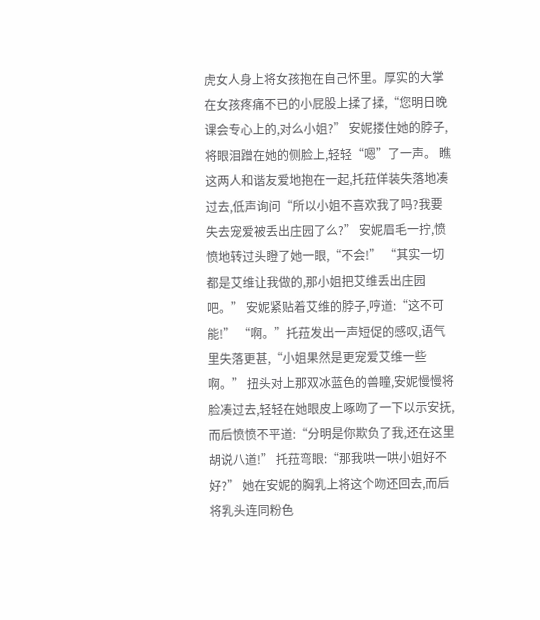虎女人身上将女孩抱在自己怀里。厚实的大掌在女孩疼痛不已的小屁股上揉了揉,“您明日晚课会专心上的,对么小姐?” 安妮搂住她的脖子,将眼泪蹭在她的侧脸上,轻轻“嗯”了一声。 瞧这两人和谐友爱地抱在一起,托菈佯装失落地凑过去,低声询问“所以小姐不喜欢我了吗?我要失去宠爱被丢出庄园了么?” 安妮眉毛一拧,愤愤地转过头瞪了她一眼,“不会!” “其实一切都是艾维让我做的,那小姐把艾维丢出庄园吧。” 安妮紧贴着艾维的脖子,哼道:“这不可能!” “啊。”托菈发出一声短促的感叹,语气里失落更甚,“小姐果然是更宠爱艾维一些啊。” 扭头对上那双冰蓝色的兽瞳,安妮慢慢将脸凑过去,轻轻在她眼皮上啄吻了一下以示安抚,而后愤愤不平道:“分明是你欺负了我,还在这里胡说八道!” 托菈弯眼:“那我哄一哄小姐好不好?” 她在安妮的胸乳上将这个吻还回去,而后将乳头连同粉色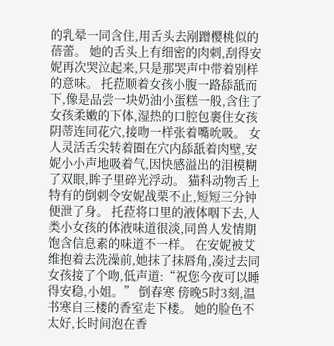的乳晕一同含住,用舌头去剐蹭樱桃似的蓓蕾。 她的舌头上有细密的肉刺,刮得安妮再次哭泣起来,只是那哭声中带着别样的意味。 托菈顺着女孩小腹一路舔舐而下,像是品尝一块奶油小蛋糕一般,含住了女孩柔嫩的下体,湿热的口腔包裹住女孩阴蒂连同花穴,接吻一样张着嘴吮吸。 女人灵活舌尖转着圈在穴内舔舐着肉壁,安妮小小声地吸着气,因快感溢出的泪模糊了双眼,眸子里碎光浮动。 猫科动物舌上特有的倒刺令安妮战栗不止,短短三分钟便泄了身。 托菈将口里的液体咽下去,人类小女孩的体液味道很淡,同兽人发情期饱含信息素的味道不一样。 在安妮被艾维抱着去洗澡前,她抹了抹唇角,凑过去同女孩接了个吻,低声道:“祝您今夜可以睡得安稳,小姐。” 倒春寒 傍晚5时3刻,温书寒自三楼的香室走下楼。 她的脸色不太好,长时间泡在香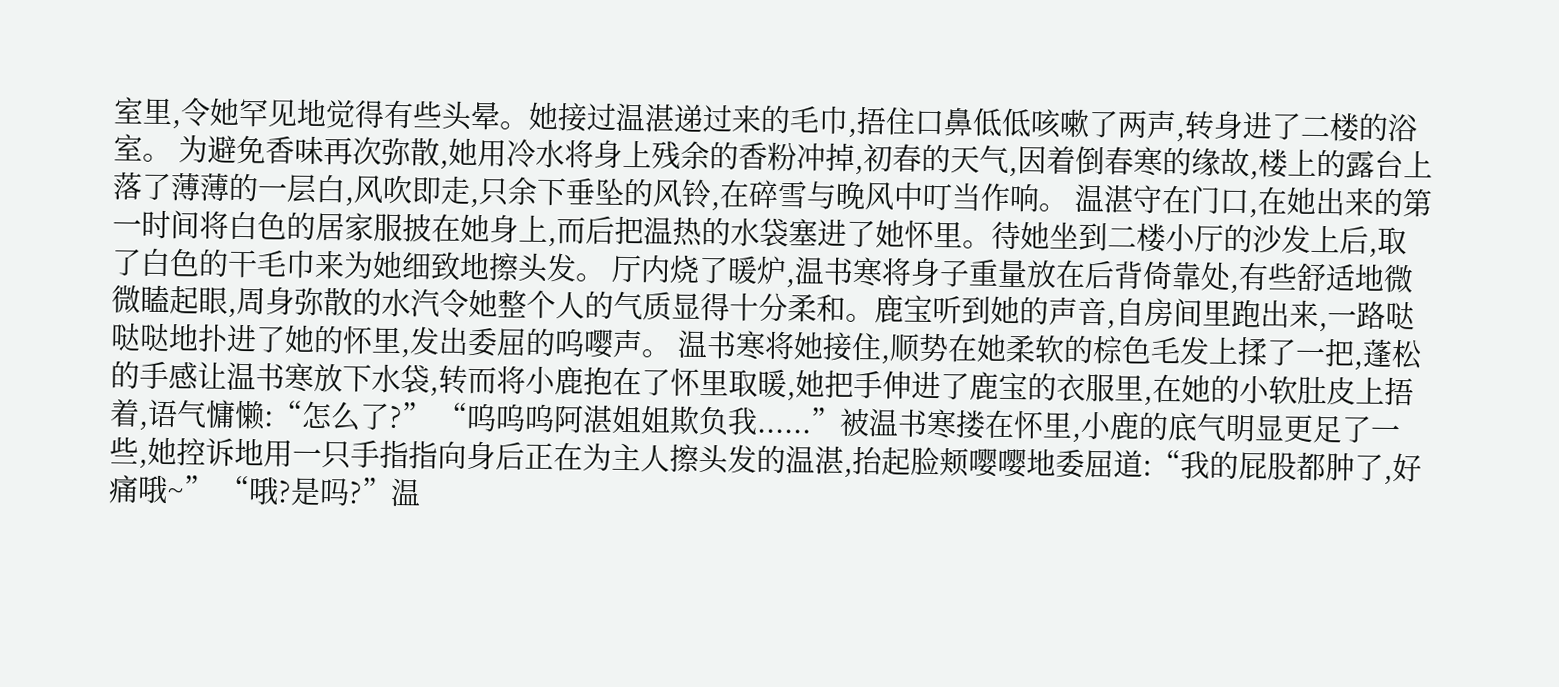室里,令她罕见地觉得有些头晕。她接过温湛递过来的毛巾,捂住口鼻低低咳嗽了两声,转身进了二楼的浴室。 为避免香味再次弥散,她用冷水将身上残余的香粉冲掉,初春的天气,因着倒春寒的缘故,楼上的露台上落了薄薄的一层白,风吹即走,只余下垂坠的风铃,在碎雪与晚风中叮当作响。 温湛守在门口,在她出来的第一时间将白色的居家服披在她身上,而后把温热的水袋塞进了她怀里。待她坐到二楼小厅的沙发上后,取了白色的干毛巾来为她细致地擦头发。 厅内烧了暖炉,温书寒将身子重量放在后背倚靠处,有些舒适地微微瞌起眼,周身弥散的水汽令她整个人的气质显得十分柔和。鹿宝听到她的声音,自房间里跑出来,一路哒哒哒地扑进了她的怀里,发出委屈的呜嘤声。 温书寒将她接住,顺势在她柔软的棕色毛发上揉了一把,蓬松的手感让温书寒放下水袋,转而将小鹿抱在了怀里取暖,她把手伸进了鹿宝的衣服里,在她的小软肚皮上捂着,语气慵懒:“怎么了?” “呜呜呜阿湛姐姐欺负我......”被温书寒搂在怀里,小鹿的底气明显更足了一些,她控诉地用一只手指指向身后正在为主人擦头发的温湛,抬起脸颊嘤嘤地委屈道:“我的屁股都肿了,好痛哦~” “哦?是吗?”温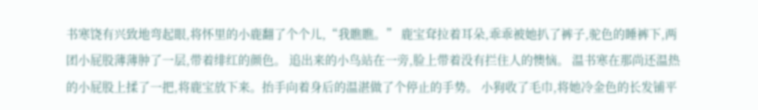书寒饶有兴致地弯起眼,将怀里的小鹿翻了个个儿,“我瞧瞧。” 鹿宝耷拉着耳朵,乖乖被她扒了裤子,驼色的睡裤下,两团小屁股薄薄肿了一层,带着绯红的颜色。 追出来的小鸟站在一旁,脸上带着没有拦住人的懊恼。 温书寒在那尚还温热的小屁股上揉了一把,将鹿宝放下来。抬手向着身后的温湛做了个停止的手势。 小狗收了毛巾,将她冷金色的长发铺平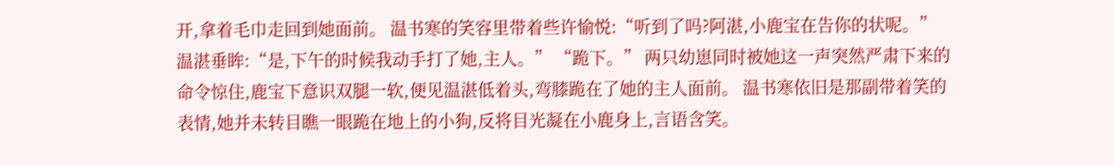开,拿着毛巾走回到她面前。 温书寒的笑容里带着些许愉悦:“听到了吗?阿湛,小鹿宝在告你的状呢。” 温湛垂眸:“是,下午的时候我动手打了她,主人。” “跪下。” 两只幼崽同时被她这一声突然严肃下来的命令惊住,鹿宝下意识双腿一软,便见温湛低着头,弯膝跪在了她的主人面前。 温书寒依旧是那副带着笑的表情,她并未转目瞧一眼跪在地上的小狗,反将目光凝在小鹿身上,言语含笑。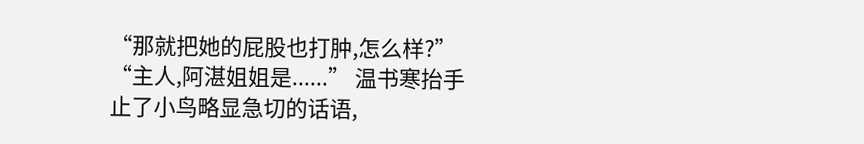“那就把她的屁股也打肿,怎么样?” “主人,阿湛姐姐是......” 温书寒抬手止了小鸟略显急切的话语,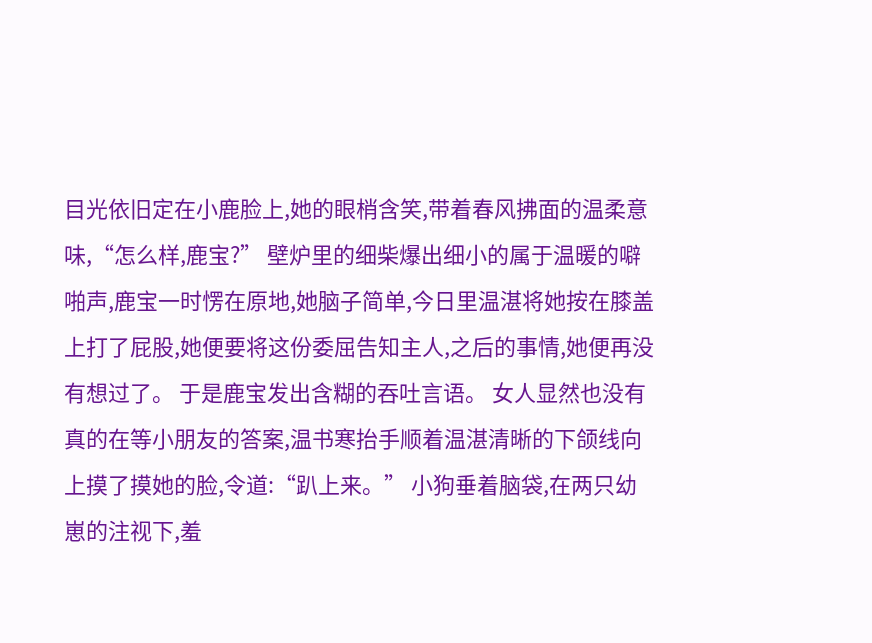目光依旧定在小鹿脸上,她的眼梢含笑,带着春风拂面的温柔意味,“怎么样,鹿宝?” 壁炉里的细柴爆出细小的属于温暖的噼啪声,鹿宝一时愣在原地,她脑子简单,今日里温湛将她按在膝盖上打了屁股,她便要将这份委屈告知主人,之后的事情,她便再没有想过了。 于是鹿宝发出含糊的吞吐言语。 女人显然也没有真的在等小朋友的答案,温书寒抬手顺着温湛清晰的下颌线向上摸了摸她的脸,令道:“趴上来。” 小狗垂着脑袋,在两只幼崽的注视下,羞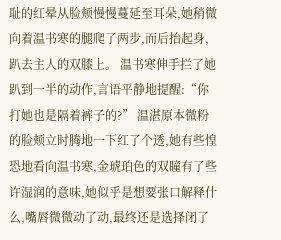耻的红晕从脸颊慢慢蔓延至耳朵,她稍微向着温书寒的腿爬了两步,而后抬起身,趴去主人的双膝上。 温书寒伸手拦了她趴到一半的动作,言语平静地提醒:“你打她也是隔着裤子的?” 温湛原本微粉的脸颊立时腾地一下红了个透,她有些惶恐地看向温书寒,金琥珀色的双瞳有了些许湿润的意味,她似乎是想要张口解释什么,嘴唇微微动了动,最终还是选择闭了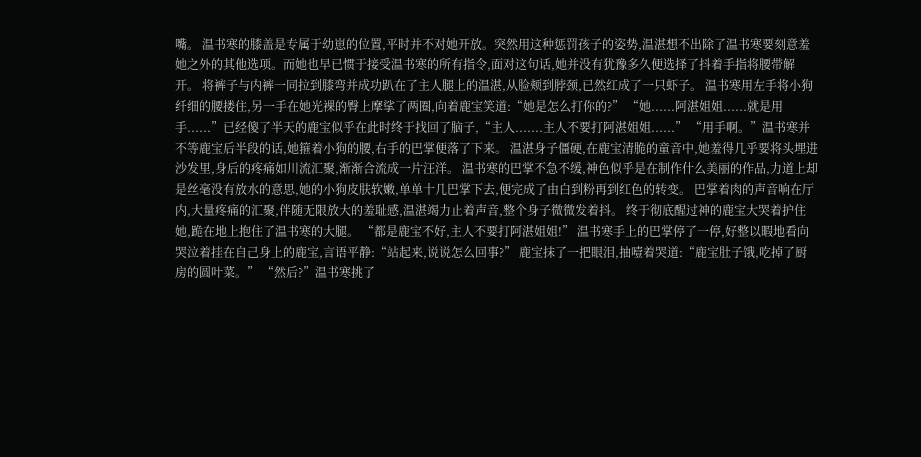嘴。 温书寒的膝盖是专属于幼崽的位置,平时并不对她开放。突然用这种惩罚孩子的姿势,温湛想不出除了温书寒要刻意羞她之外的其他选项。而她也早已惯于接受温书寒的所有指令,面对这句话,她并没有犹豫多久便选择了抖着手指将腰带解开。 将裤子与内裤一同拉到膝弯并成功趴在了主人腿上的温湛,从脸颊到脖颈,已然红成了一只虾子。 温书寒用左手将小狗纤细的腰搂住,另一手在她光裸的臀上摩挲了两圈,向着鹿宝笑道:“她是怎么打你的?” “她......阿湛姐姐......就是用手......”已经傻了半天的鹿宝似乎在此时终于找回了脑子,“主人.......主人不要打阿湛姐姐......” “用手啊。”温书寒并不等鹿宝后半段的话,她箍着小狗的腰,右手的巴掌便落了下来。 温湛身子僵硬,在鹿宝清脆的童音中,她羞得几乎要将头埋进沙发里,身后的疼痛如川流汇聚,渐渐合流成一片汪洋。 温书寒的巴掌不急不缓,神色似乎是在制作什么美丽的作品,力道上却是丝毫没有放水的意思,她的小狗皮肤软嫩,单单十几巴掌下去,便完成了由白到粉再到红色的转变。 巴掌着肉的声音响在厅内,大量疼痛的汇聚,伴随无限放大的羞耻感,温湛竭力止着声音,整个身子微微发着抖。 终于彻底醒过神的鹿宝大哭着护住她,跪在地上抱住了温书寒的大腿。 “都是鹿宝不好,主人不要打阿湛姐姐!” 温书寒手上的巴掌停了一停,好整以暇地看向哭泣着挂在自己身上的鹿宝,言语平静:“站起来,说说怎么回事?” 鹿宝抹了一把眼泪,抽噎着哭道:“鹿宝肚子饿,吃掉了厨房的圆叶菜。” “然后?”温书寒挑了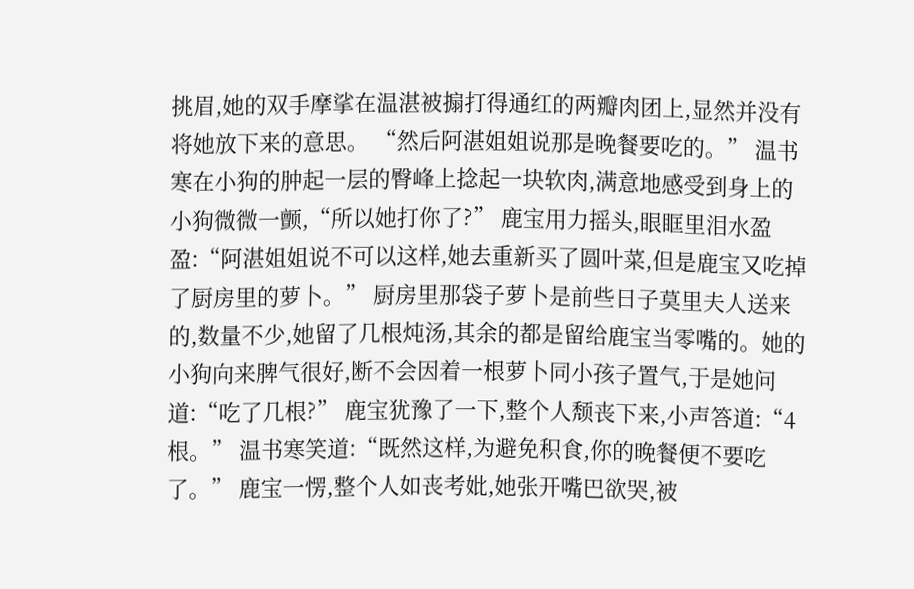挑眉,她的双手摩挲在温湛被搧打得通红的两瓣肉团上,显然并没有将她放下来的意思。 “然后阿湛姐姐说那是晚餐要吃的。” 温书寒在小狗的肿起一层的臀峰上捻起一块软肉,满意地感受到身上的小狗微微一颤,“所以她打你了?” 鹿宝用力摇头,眼眶里泪水盈盈:“阿湛姐姐说不可以这样,她去重新买了圆叶菜,但是鹿宝又吃掉了厨房里的萝卜。” 厨房里那袋子萝卜是前些日子莫里夫人送来的,数量不少,她留了几根炖汤,其余的都是留给鹿宝当零嘴的。她的小狗向来脾气很好,断不会因着一根萝卜同小孩子置气,于是她问道:“吃了几根?” 鹿宝犹豫了一下,整个人颓丧下来,小声答道:“4根。” 温书寒笑道:“既然这样,为避免积食,你的晚餐便不要吃了。” 鹿宝一愣,整个人如丧考妣,她张开嘴巴欲哭,被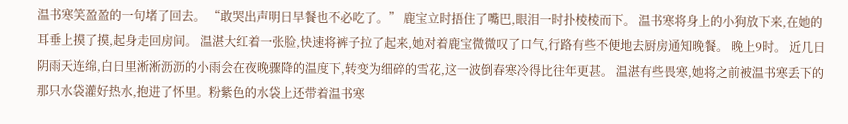温书寒笑盈盈的一句堵了回去。 “敢哭出声明日早餐也不必吃了。” 鹿宝立时捂住了嘴巴,眼泪一时扑棱棱而下。 温书寒将身上的小狗放下来,在她的耳垂上摸了摸,起身走回房间。 温湛大红着一张脸,快速将裤子拉了起来,她对着鹿宝微微叹了口气,行路有些不便地去厨房通知晚餐。 晚上9时。 近几日阴雨天连绵,白日里淅淅沥沥的小雨会在夜晚骤降的温度下,转变为细碎的雪花,这一波倒春寒冷得比往年更甚。 温湛有些畏寒,她将之前被温书寒丢下的那只水袋灌好热水,抱进了怀里。粉紫色的水袋上还带着温书寒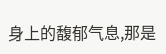身上的馥郁气息,那是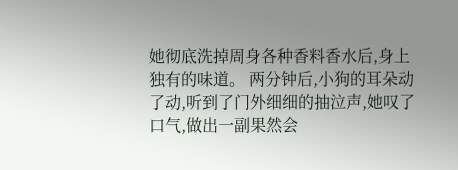她彻底洗掉周身各种香料香水后,身上独有的味道。 两分钟后,小狗的耳朵动了动,听到了门外细细的抽泣声,她叹了口气,做出一副果然会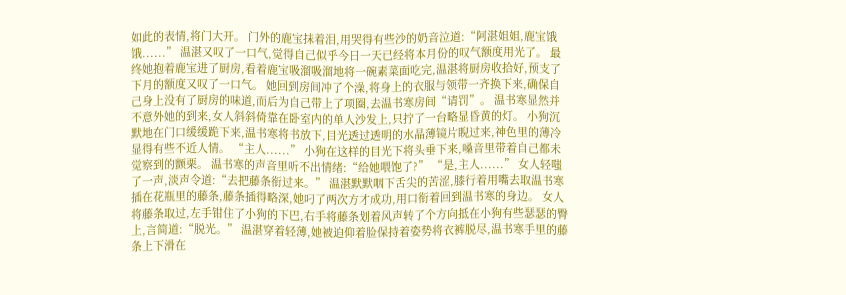如此的表情,将门大开。 门外的鹿宝抹着泪,用哭得有些沙的奶音泣道:“阿湛姐姐,鹿宝饿饿......” 温湛又叹了一口气,觉得自己似乎今日一天已经将本月份的叹气额度用光了。 最终她抱着鹿宝进了厨房,看着鹿宝吸溜吸溜地将一碗素菜面吃完,温湛将厨房收拾好,预支了下月的额度又叹了一口气。 她回到房间冲了个澡,将身上的衣服与领带一齐换下来,确保自己身上没有了厨房的味道,而后为自己带上了项圈,去温书寒房间“请罚”。 温书寒显然并不意外她的到来,女人斜斜倚靠在卧室内的单人沙发上,只拧了一台略显昏黄的灯。 小狗沉默地在门口缓缓跪下来,温书寒将书放下,目光透过透明的水晶薄镜片睨过来,神色里的薄冷显得有些不近人情。 “主人......” 小狗在这样的目光下将头垂下来,嗓音里带着自己都未觉察到的颤栗。 温书寒的声音里听不出情绪:“给她喂饱了?” “是,主人......” 女人轻嗤了一声,淡声令道:“去把藤条衔过来。” 温湛默默咽下舌尖的苦涩,膝行着用嘴去取温书寒插在花瓶里的藤条,藤条插得略深,她叼了两次方才成功,用口衔着回到温书寒的身边。 女人将藤条取过,左手钳住了小狗的下巴,右手将藤条划着风声转了个方向抵在小狗有些瑟瑟的臀上,言简道:“脱光。” 温湛穿着轻薄,她被迫仰着脸保持着姿势将衣裤脱尽,温书寒手里的藤条上下滑在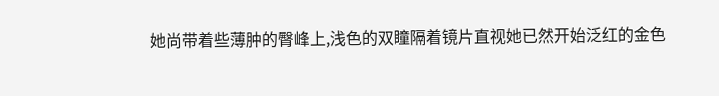她尚带着些薄肿的臀峰上,浅色的双瞳隔着镜片直视她已然开始泛红的金色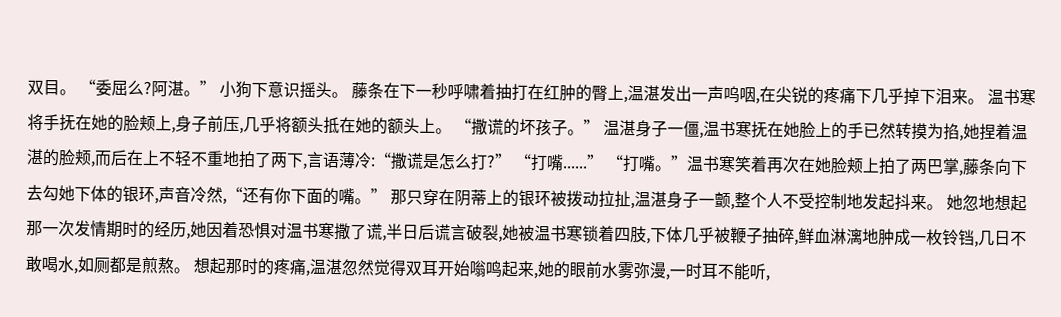双目。 “委屈么?阿湛。” 小狗下意识摇头。 藤条在下一秒呼啸着抽打在红肿的臀上,温湛发出一声呜咽,在尖锐的疼痛下几乎掉下泪来。 温书寒将手抚在她的脸颊上,身子前压,几乎将额头抵在她的额头上。 “撒谎的坏孩子。” 温湛身子一僵,温书寒抚在她脸上的手已然转摸为掐,她捏着温湛的脸颊,而后在上不轻不重地拍了两下,言语薄冷:“撒谎是怎么打?” “打嘴......” “打嘴。”温书寒笑着再次在她脸颊上拍了两巴掌,藤条向下去勾她下体的银环,声音冷然,“还有你下面的嘴。” 那只穿在阴蒂上的银环被拨动拉扯,温湛身子一颤,整个人不受控制地发起抖来。 她忽地想起那一次发情期时的经历,她因着恐惧对温书寒撒了谎,半日后谎言破裂,她被温书寒锁着四肢,下体几乎被鞭子抽碎,鲜血淋漓地肿成一枚铃铛,几日不敢喝水,如厕都是煎熬。 想起那时的疼痛,温湛忽然觉得双耳开始嗡鸣起来,她的眼前水雾弥漫,一时耳不能听,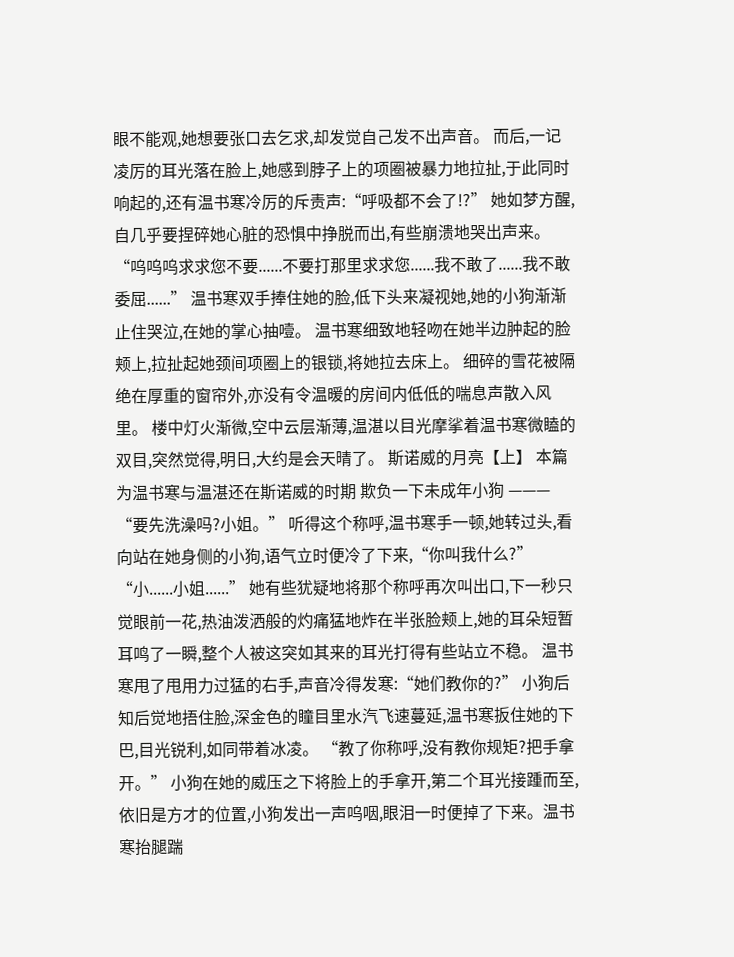眼不能观,她想要张口去乞求,却发觉自己发不出声音。 而后,一记凌厉的耳光落在脸上,她感到脖子上的项圈被暴力地拉扯,于此同时响起的,还有温书寒冷厉的斥责声:“呼吸都不会了!?” 她如梦方醒,自几乎要捏碎她心脏的恐惧中挣脱而出,有些崩溃地哭出声来。 “呜呜呜求求您不要......不要打那里求求您......我不敢了......我不敢委屈......” 温书寒双手捧住她的脸,低下头来凝视她,她的小狗渐渐止住哭泣,在她的掌心抽噎。 温书寒细致地轻吻在她半边肿起的脸颊上,拉扯起她颈间项圈上的银锁,将她拉去床上。 细碎的雪花被隔绝在厚重的窗帘外,亦没有令温暖的房间内低低的喘息声散入风里。 楼中灯火渐微,空中云层渐薄,温湛以目光摩挲着温书寒微瞌的双目,突然觉得,明日,大约是会天晴了。 斯诺威的月亮【上】 本篇为温书寒与温湛还在斯诺威的时期 欺负一下未成年小狗 ——— “要先洗澡吗?小姐。” 听得这个称呼,温书寒手一顿,她转过头,看向站在她身侧的小狗,语气立时便冷了下来,“你叫我什么?” “小......小姐......” 她有些犹疑地将那个称呼再次叫出口,下一秒只觉眼前一花,热油泼洒般的灼痛猛地炸在半张脸颊上,她的耳朵短暂耳鸣了一瞬,整个人被这突如其来的耳光打得有些站立不稳。 温书寒甩了甩用力过猛的右手,声音冷得发寒:“她们教你的?” 小狗后知后觉地捂住脸,深金色的瞳目里水汽飞速蔓延,温书寒扳住她的下巴,目光锐利,如同带着冰凌。 “教了你称呼,没有教你规矩?把手拿开。” 小狗在她的威压之下将脸上的手拿开,第二个耳光接踵而至,依旧是方才的位置,小狗发出一声呜咽,眼泪一时便掉了下来。温书寒抬腿踹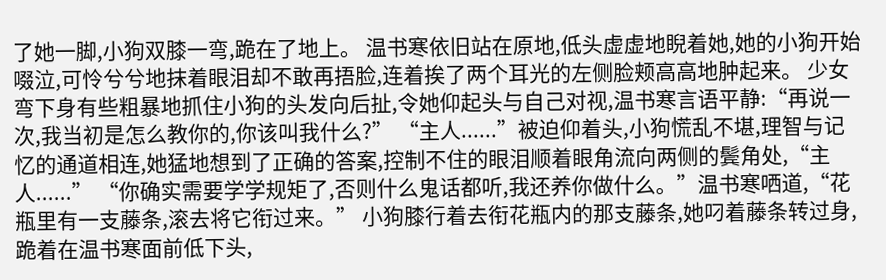了她一脚,小狗双膝一弯,跪在了地上。 温书寒依旧站在原地,低头虚虚地睨着她,她的小狗开始啜泣,可怜兮兮地抹着眼泪却不敢再捂脸,连着挨了两个耳光的左侧脸颊高高地肿起来。 少女弯下身有些粗暴地抓住小狗的头发向后扯,令她仰起头与自己对视,温书寒言语平静:“再说一次,我当初是怎么教你的,你该叫我什么?” “主人......”被迫仰着头,小狗慌乱不堪,理智与记忆的通道相连,她猛地想到了正确的答案,控制不住的眼泪顺着眼角流向两侧的鬓角处,“主人......” “你确实需要学学规矩了,否则什么鬼话都听,我还养你做什么。”温书寒哂道,“花瓶里有一支藤条,滚去将它衔过来。” 小狗膝行着去衔花瓶内的那支藤条,她叼着藤条转过身,跪着在温书寒面前低下头,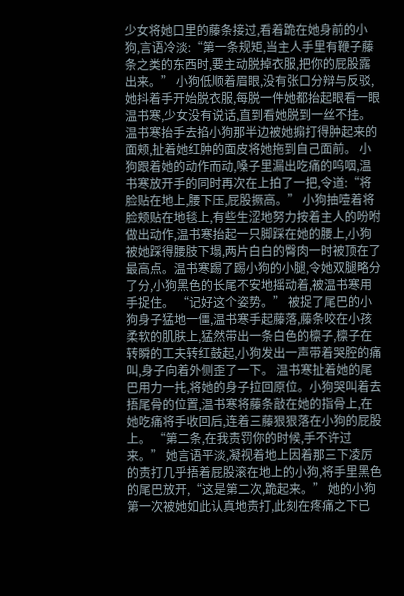少女将她口里的藤条接过,看着跪在她身前的小狗,言语冷淡:“第一条规矩,当主人手里有鞭子藤条之类的东西时,要主动脱掉衣服,把你的屁股露出来。” 小狗低顺着眉眼,没有张口分辩与反驳,她抖着手开始脱衣服,每脱一件她都抬起眼看一眼温书寒,少女没有说话,直到看她脱到一丝不挂。 温书寒抬手去掐小狗那半边被她搧打得肿起来的面颊,扯着她红肿的面皮将她拖到自己面前。 小狗跟着她的动作而动,嗓子里漏出吃痛的呜咽,温书寒放开手的同时再次在上拍了一把,令道:“将脸贴在地上,腰下压,屁股撅高。” 小狗抽噎着将脸颊贴在地毯上,有些生涩地努力按着主人的吩咐做出动作,温书寒抬起一只脚踩在她的腰上,小狗被她踩得腰肢下塌,两片白白的臀肉一时被顶在了最高点。温书寒踢了踢小狗的小腿,令她双腿略分了分,小狗黑色的长尾不安地摇动着,被温书寒用手捉住。 “记好这个姿势。” 被捉了尾巴的小狗身子猛地一僵,温书寒手起藤落,藤条咬在小孩柔软的肌肤上,猛然带出一条白色的檩子,檩子在转瞬的工夫转红鼓起,小狗发出一声带着哭腔的痛叫,身子向着外侧歪了一下。 温书寒扯着她的尾巴用力一扥,将她的身子拉回原位。小狗哭叫着去捂尾骨的位置,温书寒将藤条敲在她的指骨上,在她吃痛将手收回后,连着三藤狠狠落在小狗的屁股上。 “第二条,在我责罚你的时候,手不许过来。” 她言语平淡,凝视着地上因着那三下凌厉的责打几乎捂着屁股滚在地上的小狗,将手里黑色的尾巴放开,“这是第二次,跪起来。” 她的小狗第一次被她如此认真地责打,此刻在疼痛之下已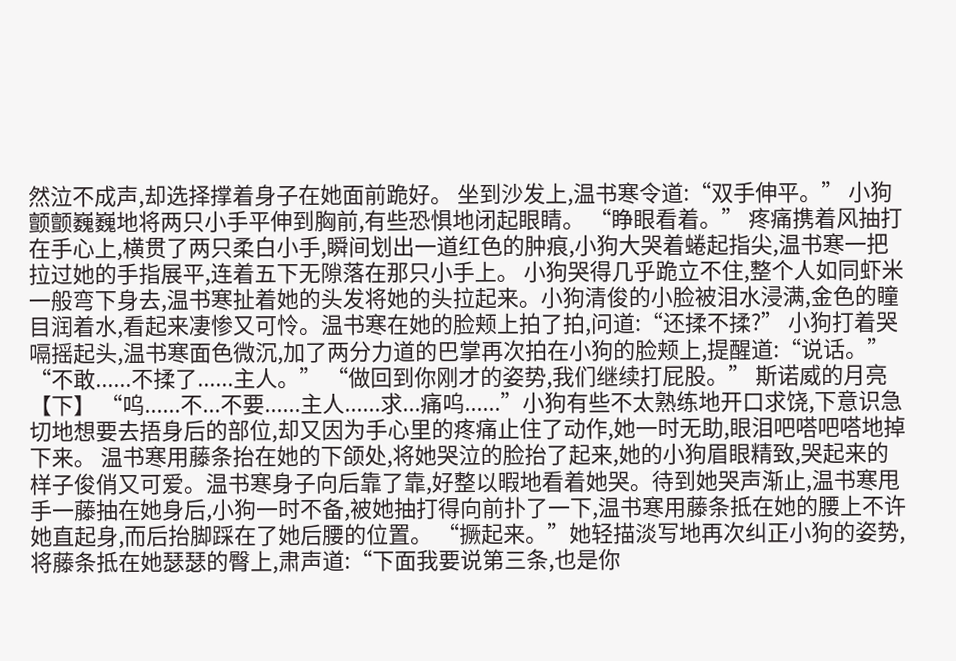然泣不成声,却选择撑着身子在她面前跪好。 坐到沙发上,温书寒令道:“双手伸平。” 小狗颤颤巍巍地将两只小手平伸到胸前,有些恐惧地闭起眼睛。 “睁眼看着。” 疼痛携着风抽打在手心上,横贯了两只柔白小手,瞬间划出一道红色的肿痕,小狗大哭着蜷起指尖,温书寒一把拉过她的手指展平,连着五下无隙落在那只小手上。 小狗哭得几乎跪立不住,整个人如同虾米一般弯下身去,温书寒扯着她的头发将她的头拉起来。小狗清俊的小脸被泪水浸满,金色的瞳目润着水,看起来凄惨又可怜。温书寒在她的脸颊上拍了拍,问道:“还揉不揉?” 小狗打着哭嗝摇起头,温书寒面色微沉,加了两分力道的巴掌再次拍在小狗的脸颊上,提醒道:“说话。” “不敢......不揉了......主人。” “做回到你刚才的姿势,我们继续打屁股。” 斯诺威的月亮【下】 “呜......不...不要......主人......求...痛呜......”小狗有些不太熟练地开口求饶,下意识急切地想要去捂身后的部位,却又因为手心里的疼痛止住了动作,她一时无助,眼泪吧嗒吧嗒地掉下来。 温书寒用藤条抬在她的下颌处,将她哭泣的脸抬了起来,她的小狗眉眼精致,哭起来的样子俊俏又可爱。温书寒身子向后靠了靠,好整以暇地看着她哭。待到她哭声渐止,温书寒甩手一藤抽在她身后,小狗一时不备,被她抽打得向前扑了一下,温书寒用藤条抵在她的腰上不许她直起身,而后抬脚踩在了她后腰的位置。 “撅起来。”她轻描淡写地再次纠正小狗的姿势,将藤条抵在她瑟瑟的臀上,肃声道:“下面我要说第三条,也是你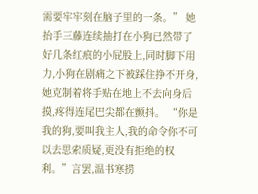需要牢牢刻在脑子里的一条。” 她抬手三藤连续抽打在小狗已然带了好几条红痕的小屁股上,同时脚下用力,小狗在剧痛之下被踩住挣不开身,她克制着将手贴在地上不去向身后摸,疼得连尾巴尖都在颤抖。 “你是我的狗,要叫我主人,我的命令你不可以去思索质疑,更没有拒绝的权利。”言罢,温书寒捞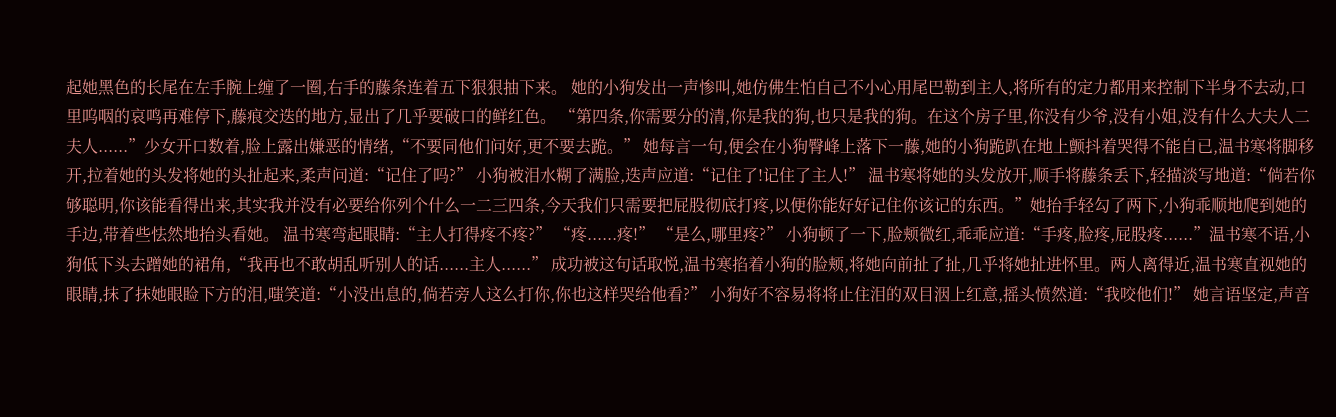起她黑色的长尾在左手腕上缠了一圈,右手的藤条连着五下狠狠抽下来。 她的小狗发出一声惨叫,她仿佛生怕自己不小心用尾巴勒到主人,将所有的定力都用来控制下半身不去动,口里呜咽的哀鸣再难停下,藤痕交迭的地方,显出了几乎要破口的鲜红色。 “第四条,你需要分的清,你是我的狗,也只是我的狗。在这个房子里,你没有少爷,没有小姐,没有什么大夫人二夫人......”少女开口数着,脸上露出嫌恶的情绪,“不要同他们问好,更不要去跪。” 她每言一句,便会在小狗臀峰上落下一藤,她的小狗跪趴在地上颤抖着哭得不能自已,温书寒将脚移开,拉着她的头发将她的头扯起来,柔声问道:“记住了吗?” 小狗被泪水糊了满脸,迭声应道:“记住了!记住了主人!” 温书寒将她的头发放开,顺手将藤条丢下,轻描淡写地道:“倘若你够聪明,你该能看得出来,其实我并没有必要给你列个什么一二三四条,今天我们只需要把屁股彻底打疼,以便你能好好记住你该记的东西。”她抬手轻勾了两下,小狗乖顺地爬到她的手边,带着些怯然地抬头看她。 温书寒弯起眼睛:“主人打得疼不疼?” “疼......疼!” “是么,哪里疼?” 小狗顿了一下,脸颊微红,乖乖应道:“手疼,脸疼,屁股疼......”温书寒不语,小狗低下头去蹭她的裙角,“我再也不敢胡乱听别人的话......主人......” 成功被这句话取悦,温书寒掐着小狗的脸颊,将她向前扯了扯,几乎将她扯进怀里。两人离得近,温书寒直视她的眼睛,抹了抹她眼睑下方的泪,嗤笑道:“小没出息的,倘若旁人这么打你,你也这样哭给他看?” 小狗好不容易将将止住泪的双目洇上红意,摇头愤然道:“我咬他们!” 她言语坚定,声音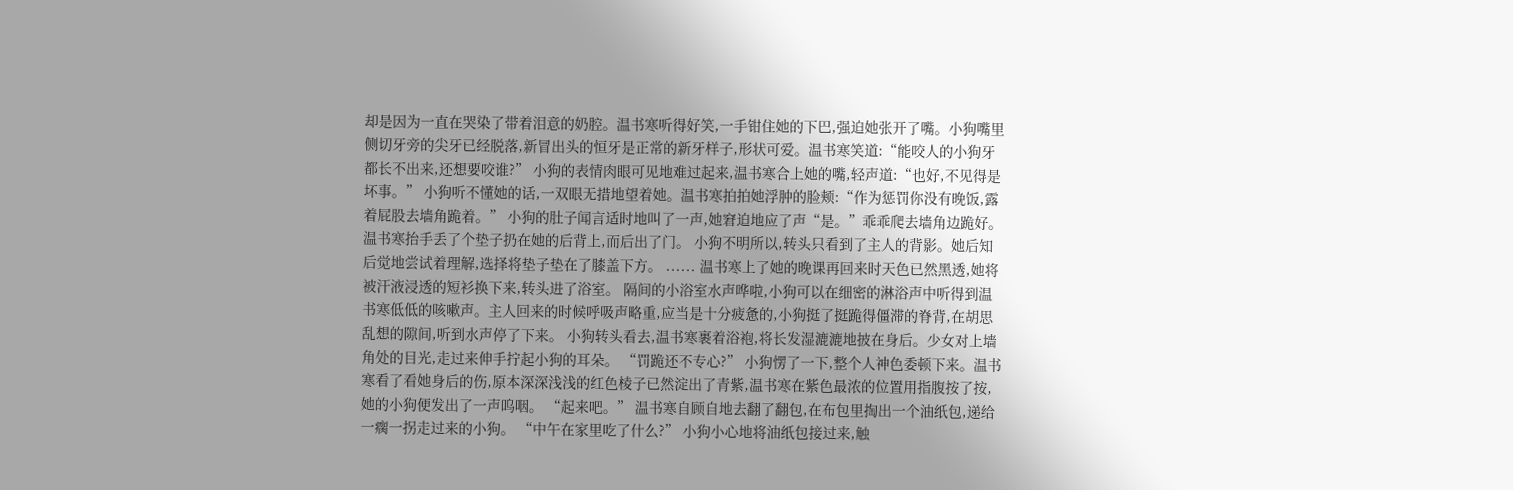却是因为一直在哭染了带着泪意的奶腔。温书寒听得好笑,一手钳住她的下巴,强迫她张开了嘴。小狗嘴里侧切牙旁的尖牙已经脱落,新冒出头的恒牙是正常的新牙样子,形状可爱。温书寒笑道:“能咬人的小狗牙都长不出来,还想要咬谁?” 小狗的表情肉眼可见地难过起来,温书寒合上她的嘴,轻声道:“也好,不见得是坏事。” 小狗听不懂她的话,一双眼无措地望着她。温书寒拍拍她浮肿的脸颊:“作为惩罚你没有晚饭,露着屁股去墙角跪着。” 小狗的肚子闻言适时地叫了一声,她窘迫地应了声“是。”乖乖爬去墙角边跪好。 温书寒抬手丢了个垫子扔在她的后背上,而后出了门。 小狗不明所以,转头只看到了主人的背影。她后知后觉地尝试着理解,选择将垫子垫在了膝盖下方。 ...... 温书寒上了她的晚课再回来时天色已然黑透,她将被汗液浸透的短衫换下来,转头进了浴室。 隔间的小浴室水声哗啦,小狗可以在细密的淋浴声中听得到温书寒低低的咳嗽声。主人回来的时候呼吸声略重,应当是十分疲惫的,小狗挺了挺跪得僵滞的脊背,在胡思乱想的隙间,听到水声停了下来。 小狗转头看去,温书寒裹着浴袍,将长发湿漉漉地披在身后。少女对上墙角处的目光,走过来伸手拧起小狗的耳朵。 “罚跪还不专心?” 小狗愣了一下,整个人神色委顿下来。温书寒看了看她身后的伤,原本深深浅浅的红色棱子已然淀出了青紫,温书寒在紫色最浓的位置用指腹按了按,她的小狗便发出了一声呜咽。 “起来吧。” 温书寒自顾自地去翻了翻包,在布包里掏出一个油纸包,递给一瘸一拐走过来的小狗。 “中午在家里吃了什么?” 小狗小心地将油纸包接过来,触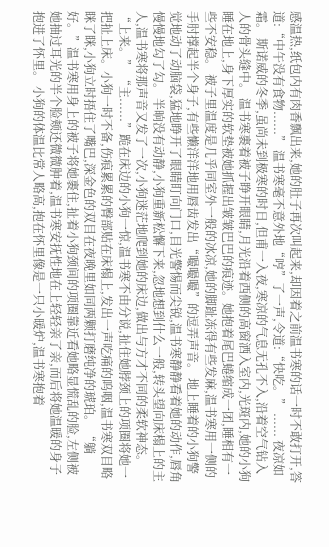感温热,纸包内有肉香飘出来,她的肚子再次叫起来,却因着之前温书寒的话一时不敢打开,答道:“中午没有食物......” 温书寒毫不意外地“哼”了一声,令道:“快吃。” ...... 夜凉如霜。 斯诺威的冬季,虽尚未到极寒的时日,但甫一入夜,寒凉的气息无孔不入,沿着空气钻入人的骨头缝中。 温书寒裹着被子睁开眼睛,月光沿着西侧的高窗洒入室内,光斑内,她的小狗睡在地上,身下厚实的软垫被她抓握出皱皱巴巴的痕迹。她抱着尾巴蜷缩成一团,睡相有一些不安稳。 被子里温度是几乎同室外一般的冰凉,她的脚趾冻得有些发麻,温书寒用一侧的手肘撑起半个身子,有些懒洋洋地用唇齿发出“嘬嘬嘬”的逗弄声音。 地上睡着的小狗警觉地动了动脑袋,猛地睁开了眼睛盯向门口,目光警惕而尖锐,温书寒静静看着她的动作,唇角慢慢地勾了勾。 半晌没有动静,小狗重新松懈下来,忽地想到什么一般,转头望向床榻上的主人,温书寒将那声音又发了一次,小狗迷茫地爬到她的床边,做出与方才不同的柔软神态。 “上来。” “主......”跪在床边的小狗一惊,温书寒不由分说,扯住她脖颈上的项圈将她一把扯上床。小狗一时不备,伤痕累累的臀部贴在床榻上,发出一声吃痛的呜咽,温书寒双目略眯了眯,小狗立时捂住了嘴巴,深金色的双目在夜晚里如同两颗打磨纯净的琥珀。 “躺好。”温书寒用身上的被子将她裹住,扯着小狗颈间的项圈靠近看她略显慌乱的脸,左侧被她抽过耳光的半个脸颊还微微肿着,温书寒安抚性地在上轻轻亲了亲,而后将她温暖的身子抱进了怀里。 小狗的体温比常人略高,抱在怀里像是一只小暖炉,温书寒抱着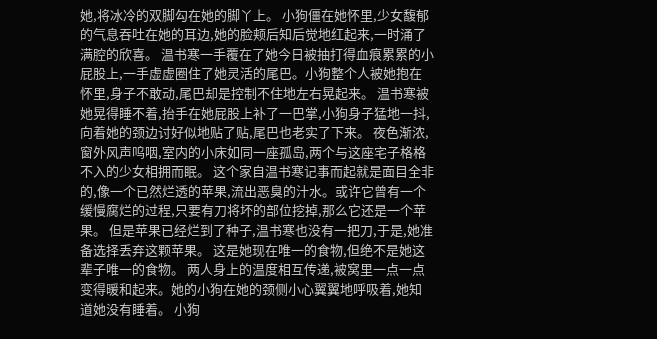她,将冰冷的双脚勾在她的脚丫上。 小狗僵在她怀里,少女馥郁的气息吞吐在她的耳边,她的脸颊后知后觉地红起来,一时涌了满腔的欣喜。 温书寒一手覆在了她今日被抽打得血痕累累的小屁股上,一手虚虚圈住了她灵活的尾巴。小狗整个人被她抱在怀里,身子不敢动,尾巴却是控制不住地左右晃起来。 温书寒被她晃得睡不着,抬手在她屁股上补了一巴掌,小狗身子猛地一抖,向着她的颈边讨好似地贴了贴,尾巴也老实了下来。 夜色渐浓,窗外风声呜咽,室内的小床如同一座孤岛,两个与这座宅子格格不入的少女相拥而眠。 这个家自温书寒记事而起就是面目全非的,像一个已然烂透的苹果,流出恶臭的汁水。或许它曾有一个缓慢腐烂的过程,只要有刀将坏的部位挖掉,那么它还是一个苹果。 但是苹果已经烂到了种子,温书寒也没有一把刀,于是,她准备选择丢弃这颗苹果。 这是她现在唯一的食物,但绝不是她这辈子唯一的食物。 两人身上的温度相互传递,被窝里一点一点变得暖和起来。她的小狗在她的颈侧小心翼翼地呼吸着,她知道她没有睡着。 小狗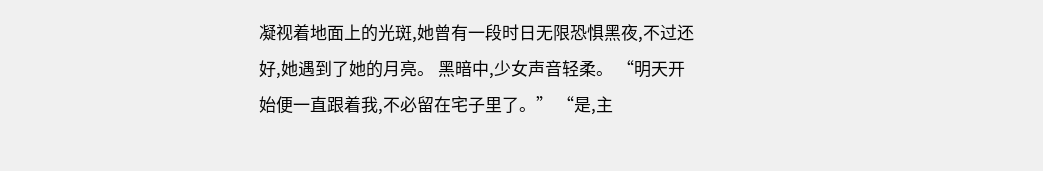凝视着地面上的光斑,她曾有一段时日无限恐惧黑夜,不过还好,她遇到了她的月亮。 黑暗中,少女声音轻柔。 “明天开始便一直跟着我,不必留在宅子里了。” “是,主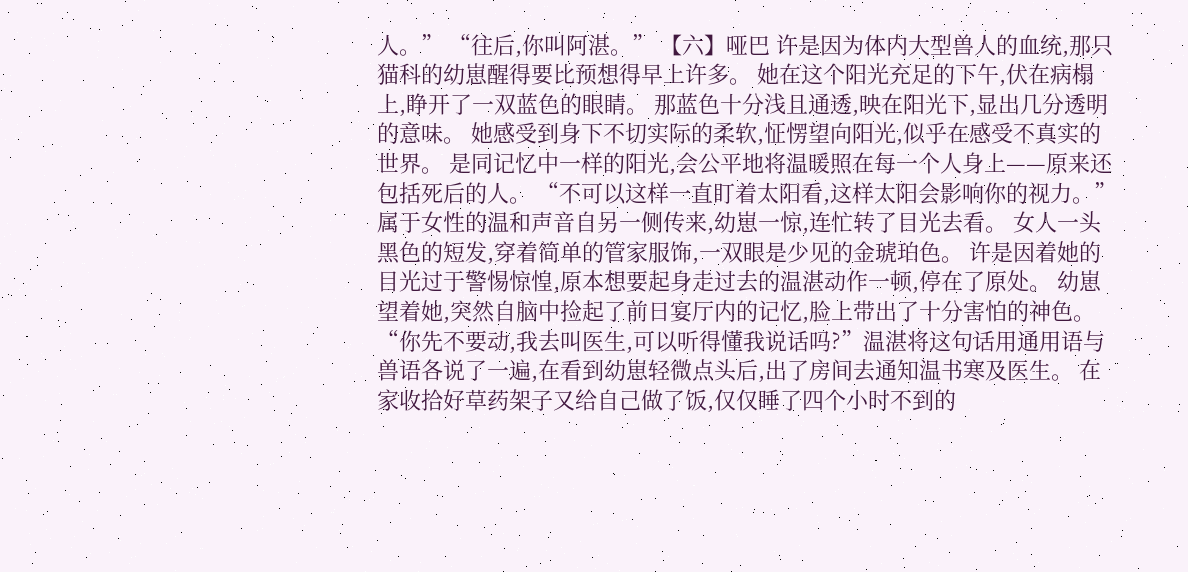人。” “往后,你叫阿湛。” 【六】哑巴 许是因为体内大型兽人的血统,那只猫科的幼崽醒得要比预想得早上许多。 她在这个阳光充足的下午,伏在病榻上,睁开了一双蓝色的眼睛。 那蓝色十分浅且通透,映在阳光下,显出几分透明的意味。 她感受到身下不切实际的柔软,怔愣望向阳光,似乎在感受不真实的世界。 是同记忆中一样的阳光,会公平地将温暖照在每一个人身上——原来还包括死后的人。 “不可以这样一直盯着太阳看,这样太阳会影响你的视力。”属于女性的温和声音自另一侧传来,幼崽一惊,连忙转了目光去看。 女人一头黑色的短发,穿着简单的管家服饰,一双眼是少见的金琥珀色。 许是因着她的目光过于警惕惊惶,原本想要起身走过去的温湛动作一顿,停在了原处。 幼崽望着她,突然自脑中捡起了前日宴厅内的记忆,脸上带出了十分害怕的神色。 “你先不要动,我去叫医生,可以听得懂我说话吗?”温湛将这句话用通用语与兽语各说了一遍,在看到幼崽轻微点头后,出了房间去通知温书寒及医生。 在家收拾好草药架子又给自己做了饭,仅仅睡了四个小时不到的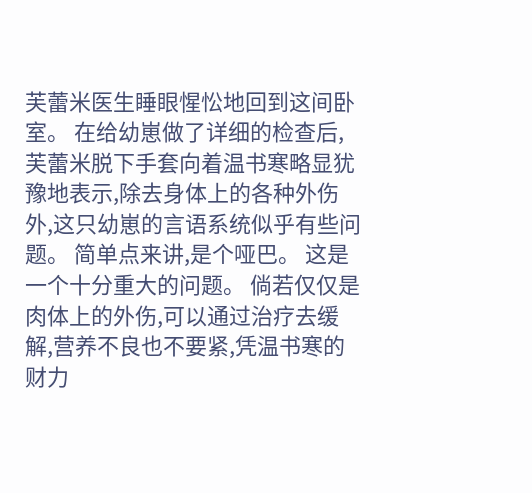芙蕾米医生睡眼惺忪地回到这间卧室。 在给幼崽做了详细的检查后,芙蕾米脱下手套向着温书寒略显犹豫地表示,除去身体上的各种外伤外,这只幼崽的言语系统似乎有些问题。 简单点来讲,是个哑巴。 这是一个十分重大的问题。 倘若仅仅是肉体上的外伤,可以通过治疗去缓解,营养不良也不要紧,凭温书寒的财力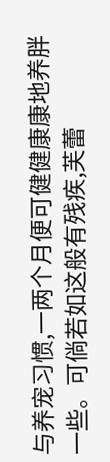与养宠习惯,一两个月便可健健康康地养胖一些。可倘若如这般有残疾,芙蕾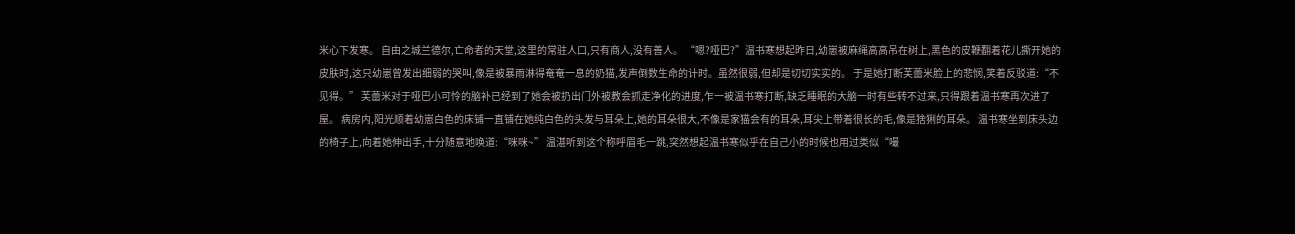米心下发寒。 自由之城兰德尔,亡命者的天堂,这里的常驻人口,只有商人,没有善人。 “嗯?哑巴?”温书寒想起昨日,幼崽被麻绳高高吊在树上,黑色的皮鞭翻着花儿撕开她的皮肤时,这只幼崽曾发出细弱的哭叫,像是被暴雨淋得奄奄一息的奶猫,发声倒数生命的计时。虽然很弱,但却是切切实实的。 于是她打断芙蕾米脸上的悲悯,笑着反驳道:“不见得。” 芙蕾米对于哑巴小可怜的脑补已经到了她会被扔出门外被教会抓走净化的进度,乍一被温书寒打断,缺乏睡眠的大脑一时有些转不过来,只得跟着温书寒再次进了屋。 病房内,阳光顺着幼崽白色的床铺一直铺在她纯白色的头发与耳朵上,她的耳朵很大,不像是家猫会有的耳朵,耳尖上带着很长的毛,像是猞猁的耳朵。 温书寒坐到床头边的椅子上,向着她伸出手,十分随意地唤道:“咪咪~” 温湛听到这个称呼眉毛一跳,突然想起温书寒似乎在自己小的时候也用过类似“嘬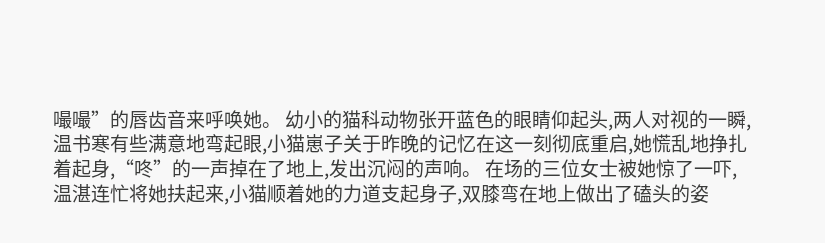嘬嘬”的唇齿音来呼唤她。 幼小的猫科动物张开蓝色的眼睛仰起头,两人对视的一瞬,温书寒有些满意地弯起眼,小猫崽子关于昨晚的记忆在这一刻彻底重启,她慌乱地挣扎着起身,“咚”的一声掉在了地上,发出沉闷的声响。 在场的三位女士被她惊了一吓,温湛连忙将她扶起来,小猫顺着她的力道支起身子,双膝弯在地上做出了磕头的姿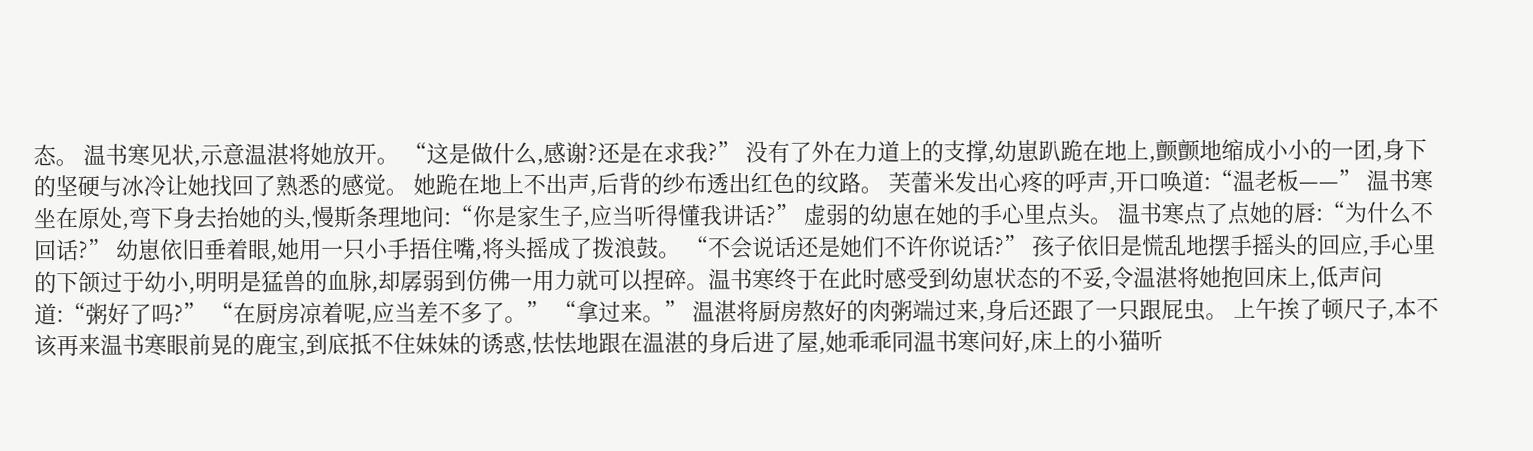态。 温书寒见状,示意温湛将她放开。 “这是做什么,感谢?还是在求我?” 没有了外在力道上的支撑,幼崽趴跪在地上,颤颤地缩成小小的一团,身下的坚硬与冰冷让她找回了熟悉的感觉。 她跪在地上不出声,后背的纱布透出红色的纹路。 芙蕾米发出心疼的呼声,开口唤道:“温老板——” 温书寒坐在原处,弯下身去抬她的头,慢斯条理地问:“你是家生子,应当听得懂我讲话?” 虚弱的幼崽在她的手心里点头。 温书寒点了点她的唇:“为什么不回话?” 幼崽依旧垂着眼,她用一只小手捂住嘴,将头摇成了拨浪鼓。 “不会说话还是她们不许你说话?” 孩子依旧是慌乱地摆手摇头的回应,手心里的下颌过于幼小,明明是猛兽的血脉,却孱弱到仿佛一用力就可以捏碎。温书寒终于在此时感受到幼崽状态的不妥,令温湛将她抱回床上,低声问道:“粥好了吗?” “在厨房凉着呢,应当差不多了。” “拿过来。” 温湛将厨房熬好的肉粥端过来,身后还跟了一只跟屁虫。 上午挨了顿尺子,本不该再来温书寒眼前晃的鹿宝,到底抵不住妹妹的诱惑,怯怯地跟在温湛的身后进了屋,她乖乖同温书寒问好,床上的小猫听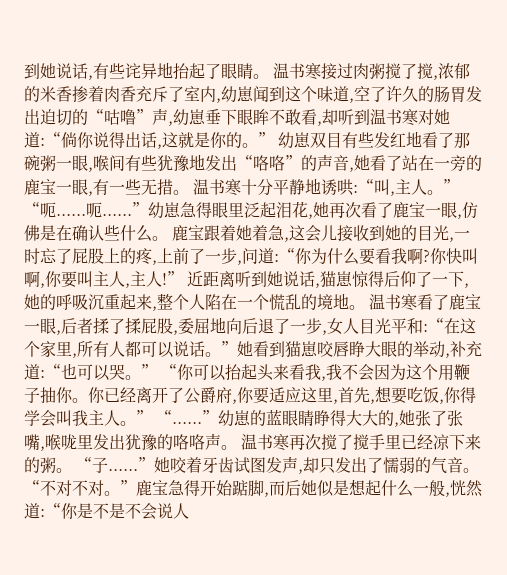到她说话,有些诧异地抬起了眼睛。 温书寒接过肉粥搅了搅,浓郁的米香掺着肉香充斥了室内,幼崽闻到这个味道,空了许久的肠胃发出迫切的“咕噜”声,幼崽垂下眼眸不敢看,却听到温书寒对她道:“倘你说得出话,这就是你的。” 幼崽双目有些发红地看了那碗粥一眼,喉间有些犹豫地发出“咯咯”的声音,她看了站在一旁的鹿宝一眼,有一些无措。 温书寒十分平静地诱哄:“叫,主人。” “呃......呃......”幼崽急得眼里泛起泪花,她再次看了鹿宝一眼,仿佛是在确认些什么。 鹿宝跟着她着急,这会儿接收到她的目光,一时忘了屁股上的疼,上前了一步,问道:“你为什么要看我啊?你快叫啊,你要叫主人,主人!” 近距离听到她说话,猫崽惊得后仰了一下,她的呼吸沉重起来,整个人陷在一个慌乱的境地。 温书寒看了鹿宝一眼,后者揉了揉屁股,委屈地向后退了一步,女人目光平和:“在这个家里,所有人都可以说话。”她看到猫崽咬唇睁大眼的举动,补充道:“也可以哭。” “你可以抬起头来看我,我不会因为这个用鞭子抽你。你已经离开了公爵府,你要适应这里,首先,想要吃饭,你得学会叫我主人。” “......”幼崽的蓝眼睛睁得大大的,她张了张嘴,喉咙里发出犹豫的咯咯声。 温书寒再次搅了搅手里已经凉下来的粥。 “子......”她咬着牙齿试图发声,却只发出了懦弱的气音。 “不对不对。”鹿宝急得开始踮脚,而后她似是想起什么一般,恍然道:“你是不是不会说人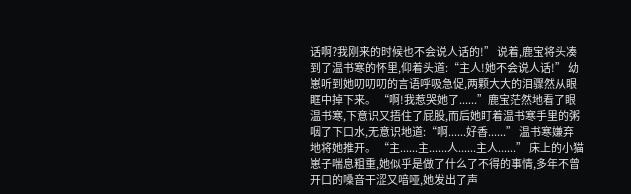话啊?我刚来的时候也不会说人话的!” 说着,鹿宝将头凑到了温书寒的怀里,仰着头道:“主人!她不会说人话!” 幼崽听到她叨叨叨的言语呼吸急促,两颗大大的泪骤然从眼眶中掉下来。 “啊!我惹哭她了......”鹿宝茫然地看了眼温书寒,下意识又捂住了屁股,而后她盯着温书寒手里的粥咽了下口水,无意识地道:“啊......好香......” 温书寒嫌弃地将她推开。 “主......主......人......主人......” 床上的小猫崽子喘息粗重,她似乎是做了什么了不得的事情,多年不曾开口的嗓音干涩又喑哑,她发出了声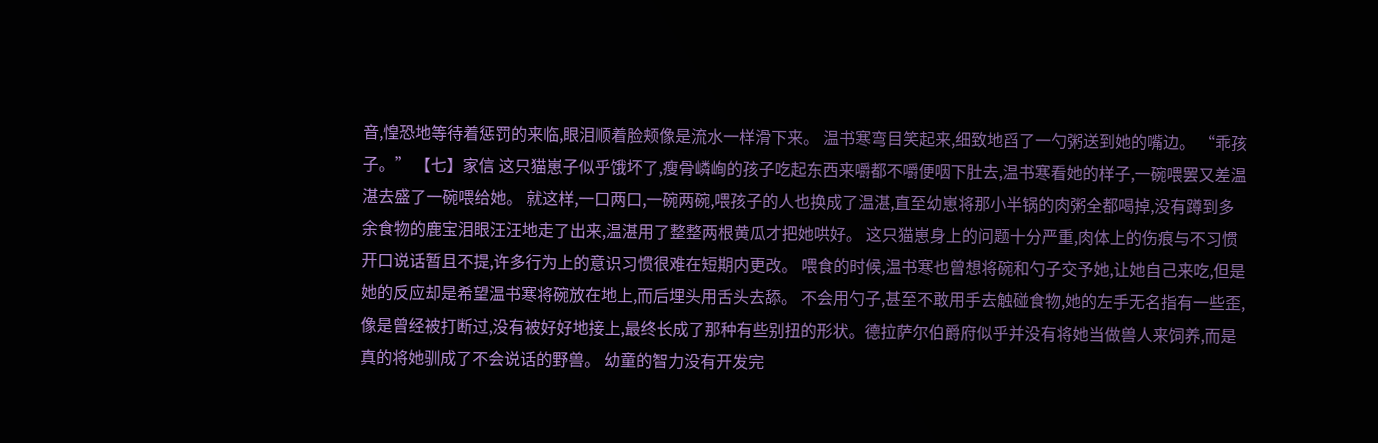音,惶恐地等待着惩罚的来临,眼泪顺着脸颊像是流水一样滑下来。 温书寒弯目笑起来,细致地舀了一勺粥送到她的嘴边。 “乖孩子。” 【七】家信 这只猫崽子似乎饿坏了,瘦骨嶙峋的孩子吃起东西来嚼都不嚼便咽下肚去,温书寒看她的样子,一碗喂罢又差温湛去盛了一碗喂给她。 就这样,一口两口,一碗两碗,喂孩子的人也换成了温湛,直至幼崽将那小半锅的肉粥全都喝掉,没有蹲到多余食物的鹿宝泪眼汪汪地走了出来,温湛用了整整两根黄瓜才把她哄好。 这只猫崽身上的问题十分严重,肉体上的伤痕与不习惯开口说话暂且不提,许多行为上的意识习惯很难在短期内更改。 喂食的时候,温书寒也曾想将碗和勺子交予她,让她自己来吃,但是她的反应却是希望温书寒将碗放在地上,而后埋头用舌头去舔。 不会用勺子,甚至不敢用手去触碰食物,她的左手无名指有一些歪,像是曾经被打断过,没有被好好地接上,最终长成了那种有些别扭的形状。德拉萨尔伯爵府似乎并没有将她当做兽人来饲养,而是真的将她驯成了不会说话的野兽。 幼童的智力没有开发完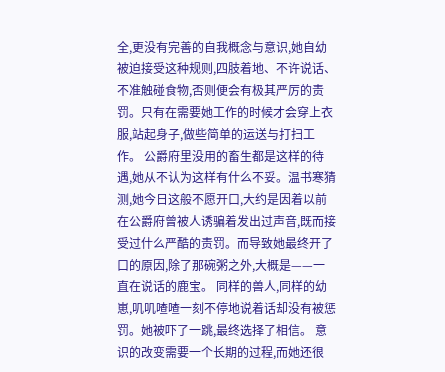全,更没有完善的自我概念与意识,她自幼被迫接受这种规则,四肢着地、不许说话、不准触碰食物,否则便会有极其严厉的责罚。只有在需要她工作的时候才会穿上衣服,站起身子,做些简单的运送与打扫工作。 公爵府里没用的畜生都是这样的待遇,她从不认为这样有什么不妥。温书寒猜测,她今日这般不愿开口,大约是因着以前在公爵府曾被人诱骗着发出过声音,既而接受过什么严酷的责罚。而导致她最终开了口的原因,除了那碗粥之外,大概是——一直在说话的鹿宝。 同样的兽人,同样的幼崽,叽叽喳喳一刻不停地说着话却没有被惩罚。她被吓了一跳,最终选择了相信。 意识的改变需要一个长期的过程,而她还很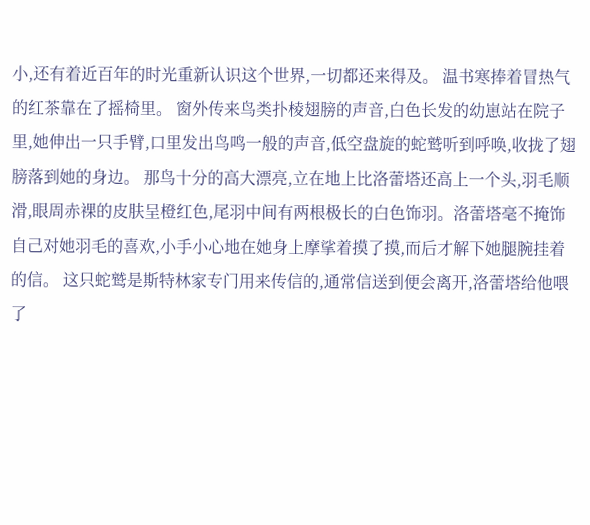小,还有着近百年的时光重新认识这个世界,一切都还来得及。 温书寒捧着冒热气的红茶靠在了摇椅里。 窗外传来鸟类扑棱翅膀的声音,白色长发的幼崽站在院子里,她伸出一只手臂,口里发出鸟鸣一般的声音,低空盘旋的蛇鹫听到呼唤,收拢了翅膀落到她的身边。 那鸟十分的高大漂亮,立在地上比洛蕾塔还高上一个头,羽毛顺滑,眼周赤裸的皮肤呈橙红色,尾羽中间有两根极长的白色饰羽。洛蕾塔毫不掩饰自己对她羽毛的喜欢,小手小心地在她身上摩挲着摸了摸,而后才解下她腿腕挂着的信。 这只蛇鹫是斯特林家专门用来传信的,通常信送到便会离开,洛蕾塔给他喂了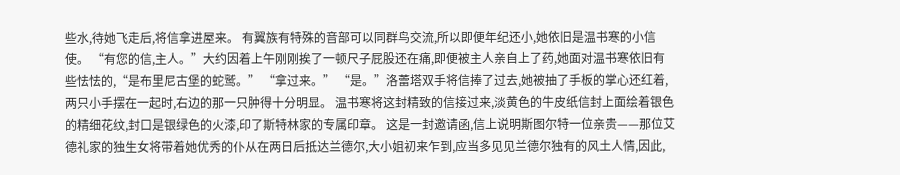些水,待她飞走后,将信拿进屋来。 有翼族有特殊的音部可以同群鸟交流,所以即便年纪还小,她依旧是温书寒的小信使。 “有您的信,主人。”大约因着上午刚刚挨了一顿尺子屁股还在痛,即便被主人亲自上了药,她面对温书寒依旧有些怯怯的,“是布里尼古堡的蛇鹫。” “拿过来。” “是。”洛蕾塔双手将信捧了过去,她被抽了手板的掌心还红着,两只小手摆在一起时,右边的那一只肿得十分明显。 温书寒将这封精致的信接过来,淡黄色的牛皮纸信封上面绘着银色的精细花纹,封口是银绿色的火漆,印了斯特林家的专属印章。 这是一封邀请函,信上说明斯图尔特一位亲贵——那位艾德礼家的独生女将带着她优秀的仆从在两日后抵达兰德尔,大小姐初来乍到,应当多见见兰德尔独有的风土人情,因此,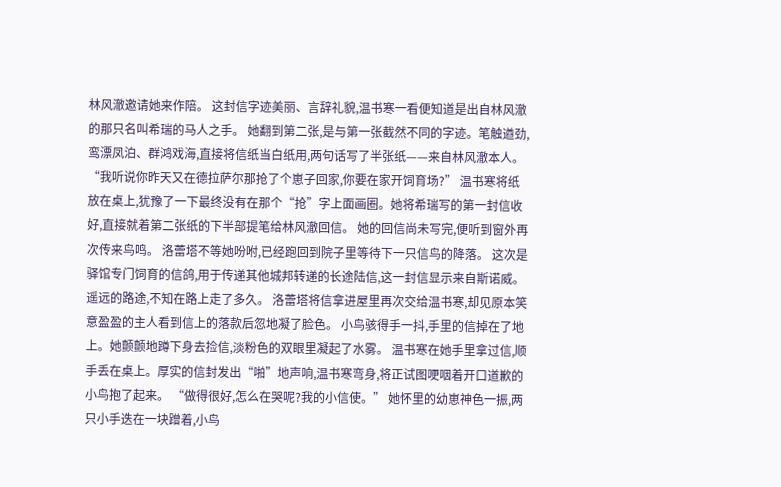林风澈邀请她来作陪。 这封信字迹美丽、言辞礼貌,温书寒一看便知道是出自林风澈的那只名叫希瑞的马人之手。 她翻到第二张,是与第一张截然不同的字迹。笔触遒劲,鸾漂凤泊、群鸿戏海,直接将信纸当白纸用,两句话写了半张纸——来自林风澈本人。 “我听说你昨天又在德拉萨尔那抢了个崽子回家,你要在家开饲育场?” 温书寒将纸放在桌上,犹豫了一下最终没有在那个“抢”字上面画圈。她将希瑞写的第一封信收好,直接就着第二张纸的下半部提笔给林风澈回信。 她的回信尚未写完,便听到窗外再次传来鸟鸣。 洛蕾塔不等她吩咐,已经跑回到院子里等待下一只信鸟的降落。 这次是驿馆专门饲育的信鸽,用于传递其他城邦转递的长途陆信,这一封信显示来自斯诺威。遥远的路途,不知在路上走了多久。 洛蕾塔将信拿进屋里再次交给温书寒,却见原本笑意盈盈的主人看到信上的落款后忽地凝了脸色。 小鸟骇得手一抖,手里的信掉在了地上。她颤颤地蹲下身去捡信,淡粉色的双眼里凝起了水雾。 温书寒在她手里拿过信,顺手丢在桌上。厚实的信封发出“啪”地声响,温书寒弯身,将正试图哽咽着开口道歉的小鸟抱了起来。 “做得很好,怎么在哭呢?我的小信使。” 她怀里的幼崽神色一振,两只小手迭在一块蹭着,小鸟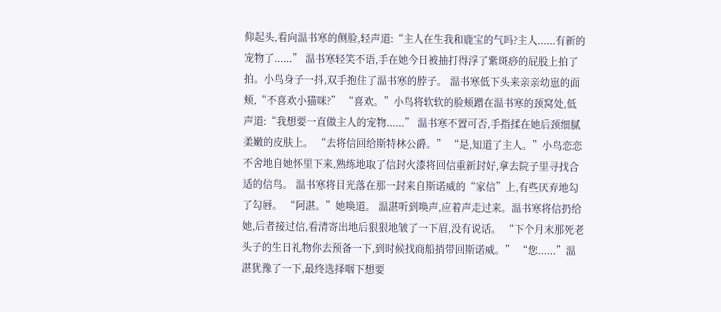仰起头,看向温书寒的侧脸,轻声道:“主人在生我和鹿宝的气吗?主人......有新的宠物了......” 温书寒轻笑不语,手在她今日被抽打得浮了紫斑痧的屁股上拍了拍。小鸟身子一抖,双手抱住了温书寒的脖子。 温书寒低下头来亲亲幼崽的面颊,“不喜欢小猫咪?” “喜欢。”小鸟将软软的脸颊蹭在温书寒的颈窝处,低声道:“我想要一直做主人的宠物......” 温书寒不置可否,手指揉在她后颈细腻柔嫩的皮肤上。 “去将信回给斯特林公爵。” “是,知道了主人。”小鸟恋恋不舍地自她怀里下来,熟练地取了信封火漆将回信重新封好,拿去院子里寻找合适的信鸟。 温书寒将目光落在那一封来自斯诺威的“家信”上,有些厌弃地勾了勾唇。 “阿湛。”她唤道。 温湛听到唤声,应着声走过来。温书寒将信扔给她,后者接过信,看清寄出地后狠狠地皱了一下眉,没有说话。 “下个月末那死老头子的生日礼物你去预备一下,到时候找商船捎带回斯诺威。” “您......”温湛犹豫了一下,最终选择咽下想要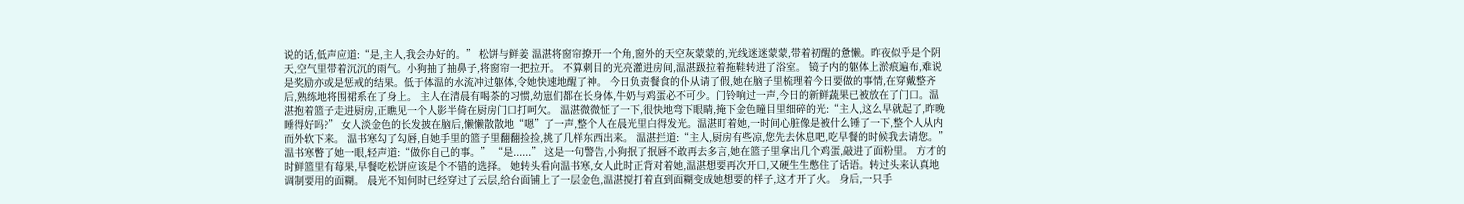说的话,低声应道:“是,主人,我会办好的。” 松饼与鲜姜 温湛将窗帘撩开一个角,窗外的天空灰蒙蒙的,光线迷迷蒙蒙,带着初醒的惫懒。昨夜似乎是个阴天,空气里带着沉沉的雨气。小狗抽了抽鼻子,将窗帘一把拉开。 不算刺目的光亮灌进房间,温湛趿拉着拖鞋转进了浴室。 镜子内的躯体上淤痕遍布,难说是奖励亦或是惩戒的结果。低于体温的水流冲过躯体,令她快速地醒了神。 今日负责餐食的仆从请了假,她在脑子里梳理着今日要做的事情,在穿戴整齐后,熟练地将围裙系在了身上。 主人在清晨有喝茶的习惯,幼崽们都在长身体,牛奶与鸡蛋必不可少。门铃响过一声,今日的新鲜蔬果已被放在了门口。温湛抱着篮子走进厨房,正瞧见一个人影半倚在厨房门口打呵欠。 温湛微微怔了一下,很快地弯下眼睛,掩下金色瞳目里细碎的光:“主人,这么早就起了,昨晚睡得好吗?” 女人淡金色的长发披在脑后,懒懒散散地“嗯”了一声,整个人在晨光里白得发光。温湛盯着她,一时间心脏像是被什么锤了一下,整个人从内而外软下来。 温书寒勾了勾唇,自她手里的篮子里翻翻捡捡,挑了几样东西出来。 温湛拦道:“主人,厨房有些凉,您先去休息吧,吃早餐的时候我去请您。” 温书寒瞥了她一眼,轻声道:“做你自己的事。” “是......” 这是一句警告,小狗抿了抿唇不敢再去多言,她在篮子里拿出几个鸡蛋,敲进了面粉里。 方才的时鲜篮里有莓果,早餐吃松饼应该是个不错的选择。 她转头看向温书寒,女人此时正背对着她,温湛想要再次开口,又硬生生憋住了话语。转过头来认真地调制要用的面糊。 晨光不知何时已经穿过了云层,给台面铺上了一层金色,温湛搅打着直到面糊变成她想要的样子,这才开了火。 身后,一只手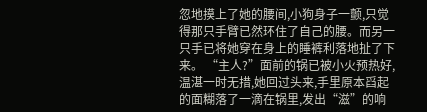忽地摸上了她的腰间,小狗身子一颤,只觉得那只手臂已然环住了自己的腰。而另一只手已将她穿在身上的睡裤利落地扯了下来。 “主人?”面前的锅已被小火预热好,温湛一时无措,她回过头来,手里原本舀起的面糊落了一滴在锅里,发出“滋”的响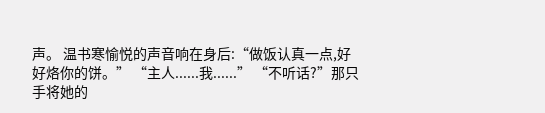声。 温书寒愉悦的声音响在身后:“做饭认真一点,好好烙你的饼。” “主人......我......” “不听话?”那只手将她的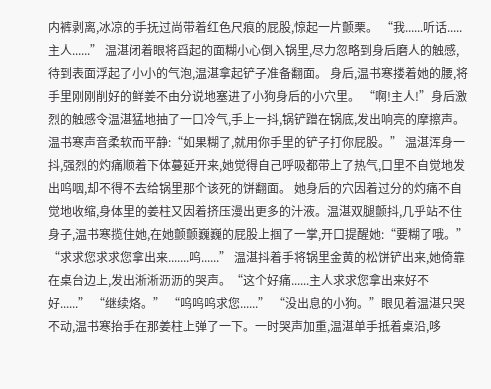内裤剥离,冰凉的手抚过尚带着红色尺痕的屁股,惊起一片颤栗。 “我......听话.....主人......” 温湛闭着眼将舀起的面糊小心倒入锅里,尽力忽略到身后磨人的触感,待到表面浮起了小小的气泡,温湛拿起铲子准备翻面。 身后,温书寒搂着她的腰,将手里刚刚削好的鲜姜不由分说地塞进了小狗身后的小穴里。 “啊!主人!”身后激烈的触感令温湛猛地抽了一口冷气,手上一抖,锅铲蹭在锅底,发出响亮的摩擦声。 温书寒声音柔软而平静:“如果糊了,就用你手里的铲子打你屁股。” 温湛浑身一抖,强烈的灼痛顺着下体蔓延开来,她觉得自己呼吸都带上了热气,口里不自觉地发出呜咽,却不得不去给锅里那个该死的饼翻面。 她身后的穴因着过分的灼痛不自觉地收缩,身体里的姜柱又因着挤压漫出更多的汁液。温湛双腿颤抖,几乎站不住身子,温书寒揽住她,在她颤颤巍巍的屁股上掴了一掌,开口提醒她:“要糊了哦。” “求求您求求您拿出来.......呜......” 温湛抖着手将锅里金黄的松饼铲出来,她倚靠在桌台边上,发出淅淅沥沥的哭声。“这个好痛......主人求求您拿出来好不好......” “继续烙。” “呜呜呜求您......” “没出息的小狗。”眼见着温湛只哭不动,温书寒抬手在那姜柱上弹了一下。一时哭声加重,温湛单手抵着桌沿,哆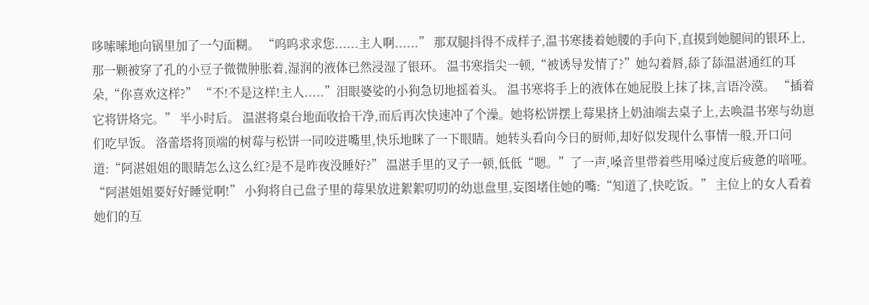哆嗦嗦地向锅里加了一勺面糊。 “呜呜求求您......主人啊......” 那双腿抖得不成样子,温书寒搂着她腰的手向下,直摸到她腿间的银环上,那一颗被穿了孔的小豆子微微肿胀着,湿润的液体已然浸湿了银环。 温书寒指尖一顿,“被诱导发情了?”她勾着唇,舔了舔温湛通红的耳朵,“你喜欢这样?” “不!不是这样!主人.....”泪眼婆娑的小狗急切地摇着头。 温书寒将手上的液体在她屁股上抹了抹,言语冷漠。 “插着它将饼烙完。” 半小时后。 温湛将桌台地面收拾干净,而后再次快速冲了个澡。她将松饼摆上莓果挤上奶油端去桌子上,去唤温书寒与幼崽们吃早饭。 洛蕾塔将顶端的树莓与松饼一同咬进嘴里,快乐地眯了一下眼睛。她转头看向今日的厨师,却好似发现什么事情一般,开口问道:“阿湛姐姐的眼睛怎么这么红?是不是昨夜没睡好?” 温湛手里的叉子一顿,低低“嗯。”了一声,嗓音里带着些用嗓过度后疲惫的喑哑。 “阿湛姐姐要好好睡觉啊!” 小狗将自己盘子里的莓果放进絮絮叨叨的幼崽盘里,妄图堵住她的嘴:“知道了,快吃饭。” 主位上的女人看着她们的互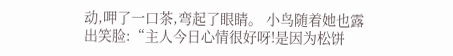动,呷了一口茶,弯起了眼睛。 小鸟随着她也露出笑脸:“主人今日心情很好呀!是因为松饼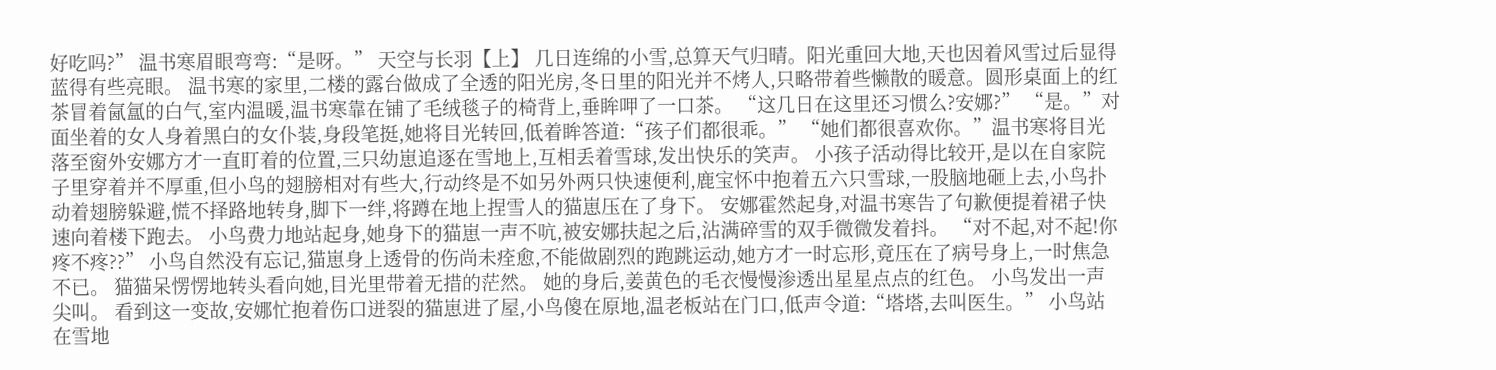好吃吗?” 温书寒眉眼弯弯:“是呀。” 天空与长羽【上】 几日连绵的小雪,总算天气归晴。阳光重回大地,天也因着风雪过后显得蓝得有些亮眼。 温书寒的家里,二楼的露台做成了全透的阳光房,冬日里的阳光并不烤人,只略带着些懒散的暖意。圆形桌面上的红茶冒着氤氲的白气,室内温暖,温书寒靠在铺了毛绒毯子的椅背上,垂眸呷了一口茶。 “这几日在这里还习惯么?安娜?” “是。”对面坐着的女人身着黑白的女仆装,身段笔挺,她将目光转回,低着眸答道:“孩子们都很乖。” “她们都很喜欢你。”温书寒将目光落至窗外安娜方才一直盯着的位置,三只幼崽追逐在雪地上,互相丢着雪球,发出快乐的笑声。 小孩子活动得比较开,是以在自家院子里穿着并不厚重,但小鸟的翅膀相对有些大,行动终是不如另外两只快速便利,鹿宝怀中抱着五六只雪球,一股脑地砸上去,小鸟扑动着翅膀躲避,慌不择路地转身,脚下一绊,将蹲在地上捏雪人的猫崽压在了身下。 安娜霍然起身,对温书寒告了句歉便提着裙子快速向着楼下跑去。 小鸟费力地站起身,她身下的猫崽一声不吭,被安娜扶起之后,沾满碎雪的双手微微发着抖。 “对不起,对不起!你疼不疼??” 小鸟自然没有忘记,猫崽身上透骨的伤尚未痊愈,不能做剧烈的跑跳运动,她方才一时忘形,竟压在了病号身上,一时焦急不已。 猫猫呆愣愣地转头看向她,目光里带着无措的茫然。 她的身后,姜黄色的毛衣慢慢渗透出星星点点的红色。 小鸟发出一声尖叫。 看到这一变故,安娜忙抱着伤口迸裂的猫崽进了屋,小鸟傻在原地,温老板站在门口,低声令道:“塔塔,去叫医生。” 小鸟站在雪地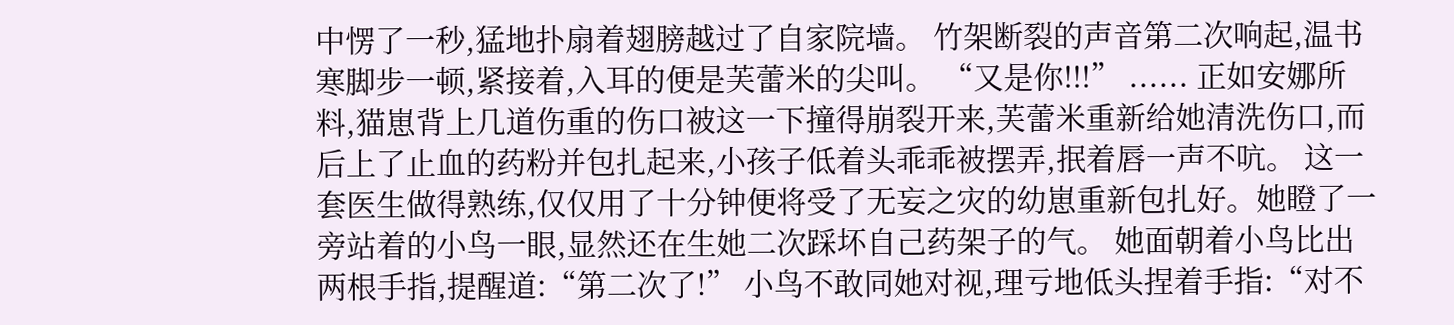中愣了一秒,猛地扑扇着翅膀越过了自家院墙。 竹架断裂的声音第二次响起,温书寒脚步一顿,紧接着,入耳的便是芙蕾米的尖叫。 “又是你!!!” ...... 正如安娜所料,猫崽背上几道伤重的伤口被这一下撞得崩裂开来,芙蕾米重新给她清洗伤口,而后上了止血的药粉并包扎起来,小孩子低着头乖乖被摆弄,抿着唇一声不吭。 这一套医生做得熟练,仅仅用了十分钟便将受了无妄之灾的幼崽重新包扎好。她瞪了一旁站着的小鸟一眼,显然还在生她二次踩坏自己药架子的气。 她面朝着小鸟比出两根手指,提醒道:“第二次了!” 小鸟不敢同她对视,理亏地低头捏着手指:“对不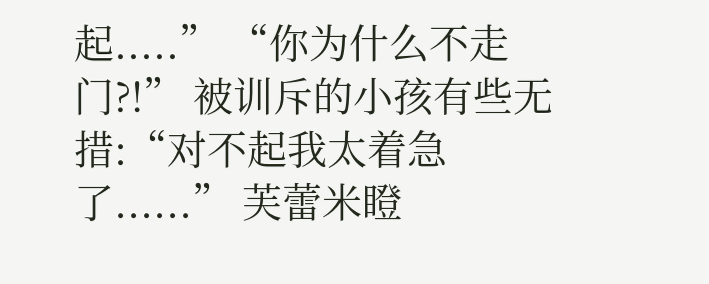起.....” “你为什么不走门?!” 被训斥的小孩有些无措:“对不起我太着急了......” 芙蕾米瞪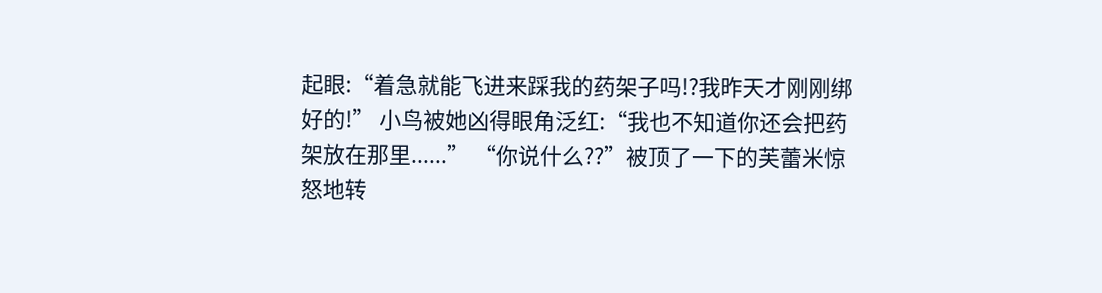起眼:“着急就能飞进来踩我的药架子吗!?我昨天才刚刚绑好的!” 小鸟被她凶得眼角泛红:“我也不知道你还会把药架放在那里......” “你说什么??”被顶了一下的芙蕾米惊怒地转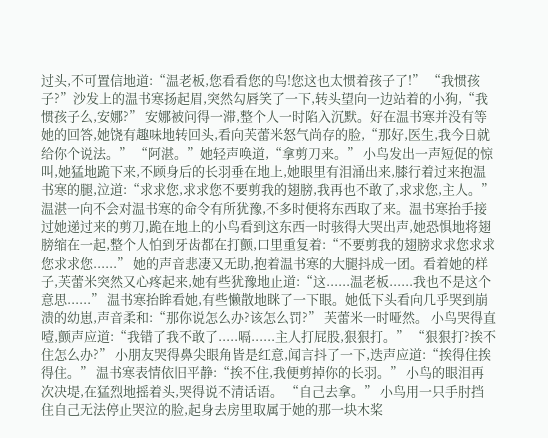过头,不可置信地道:“温老板,您看看您的鸟!您这也太惯着孩子了!” “我惯孩子?”沙发上的温书寒扬起眉,突然勾唇笑了一下,转头望向一边站着的小狗,“我惯孩子么,安娜?” 安娜被问得一滞,整个人一时陷入沉默。好在温书寒并没有等她的回答,她饶有趣味地转回头,看向芙蕾米怒气尚存的脸,“那好,医生,我今日就给你个说法。” “阿湛。”她轻声唤道,“拿剪刀来。” 小鸟发出一声短促的惊叫,她猛地跪下来,不顾身后的长羽垂在地上,她眼里有泪涌出来,膝行着过来抱温书寒的腿,泣道:“求求您,求求您不要剪我的翅膀,我再也不敢了,求求您,主人。” 温湛一向不会对温书寒的命令有所犹豫,不多时便将东西取了来。温书寒抬手接过她递过来的剪刀,跪在地上的小鸟看到这东西一时骇得大哭出声,她恐惧地将翅膀缩在一起,整个人怕到牙齿都在打颤,口里重复着:“不要剪我的翅膀求求您求求您求求您......” 她的声音悲凄又无助,抱着温书寒的大腿抖成一团。看着她的样子,芙蕾米突然又心疼起来,她有些犹豫地止道:“这......温老板......我也不是这个意思......” 温书寒抬眸看她,有些懒散地眯了一下眼。她低下头看向几乎哭到崩溃的幼崽,声音柔和:“那你说怎么办?该怎么罚?” 芙蕾米一时哑然。 小鸟哭得直噎,颤声应道:“我错了我不敢了.....嗝......主人打屁股,狠狠打。” “狠狠打?挨不住怎么办?” 小朋友哭得鼻尖眼角皆是红意,闻言抖了一下,迭声应道:“挨得住挨得住。” 温书寒表情依旧平静:“挨不住,我便剪掉你的长羽。” 小鸟的眼泪再次决堤,在猛烈地摇着头,哭得说不清话语。 “自己去拿。” 小鸟用一只手肘挡住自己无法停止哭泣的脸,起身去房里取属于她的那一块木桨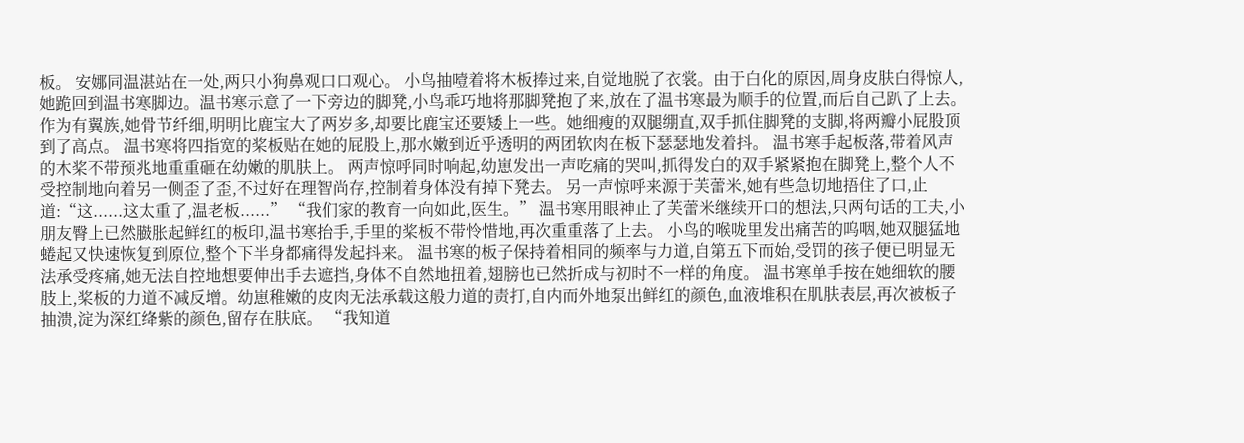板。 安娜同温湛站在一处,两只小狗鼻观口口观心。 小鸟抽噎着将木板捧过来,自觉地脱了衣裳。由于白化的原因,周身皮肤白得惊人,她跪回到温书寒脚边。温书寒示意了一下旁边的脚凳,小鸟乖巧地将那脚凳抱了来,放在了温书寒最为顺手的位置,而后自己趴了上去。 作为有翼族,她骨节纤细,明明比鹿宝大了两岁多,却要比鹿宝还要矮上一些。她细瘦的双腿绷直,双手抓住脚凳的支脚,将两瓣小屁股顶到了高点。 温书寒将四指宽的桨板贴在她的屁股上,那水嫩到近乎透明的两团软肉在板下瑟瑟地发着抖。 温书寒手起板落,带着风声的木桨不带预兆地重重砸在幼嫩的肌肤上。 两声惊呼同时响起,幼崽发出一声吃痛的哭叫,抓得发白的双手紧紧抱在脚凳上,整个人不受控制地向着另一侧歪了歪,不过好在理智尚存,控制着身体没有掉下凳去。 另一声惊呼来源于芙蕾米,她有些急切地捂住了口,止道:“这......这太重了,温老板......” “我们家的教育一向如此,医生。” 温书寒用眼神止了芙蕾米继续开口的想法,只两句话的工夫,小朋友臀上已然臌胀起鲜红的板印,温书寒抬手,手里的桨板不带怜惜地,再次重重落了上去。 小鸟的喉咙里发出痛苦的呜咽,她双腿猛地蜷起又快速恢复到原位,整个下半身都痛得发起抖来。 温书寒的板子保持着相同的频率与力道,自第五下而始,受罚的孩子便已明显无法承受疼痛,她无法自控地想要伸出手去遮挡,身体不自然地扭着,翅膀也已然折成与初时不一样的角度。 温书寒单手按在她细软的腰肢上,桨板的力道不减反增。幼崽稚嫩的皮肉无法承载这般力道的责打,自内而外地泵出鲜红的颜色,血液堆积在肌肤表层,再次被板子抽溃,淀为深红绛紫的颜色,留存在肤底。 “我知道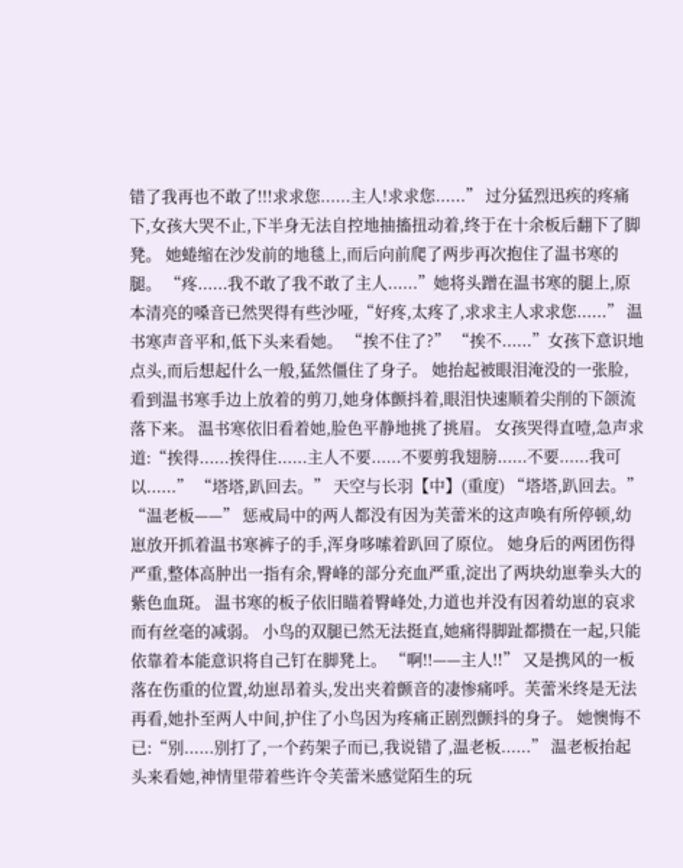错了我再也不敢了!!!求求您......主人!求求您......” 过分猛烈迅疾的疼痛下,女孩大哭不止,下半身无法自控地抽搐扭动着,终于在十余板后翻下了脚凳。 她蜷缩在沙发前的地毯上,而后向前爬了两步再次抱住了温书寒的腿。 “疼......我不敢了我不敢了主人......”她将头蹭在温书寒的腿上,原本清亮的嗓音已然哭得有些沙哑,“好疼,太疼了,求求主人求求您......” 温书寒声音平和,低下头来看她。 “挨不住了?” “挨不......”女孩下意识地点头,而后想起什么一般,猛然僵住了身子。 她抬起被眼泪淹没的一张脸,看到温书寒手边上放着的剪刀,她身体颤抖着,眼泪快速顺着尖削的下颌流落下来。 温书寒依旧看着她,脸色平静地挑了挑眉。 女孩哭得直噎,急声求道:“挨得......挨得住......主人不要......不要剪我翅膀......不要......我可以......” “塔塔,趴回去。” 天空与长羽【中】(重度) “塔塔,趴回去。” “温老板——” 惩戒局中的两人都没有因为芙蕾米的这声唤有所停顿,幼崽放开抓着温书寒裤子的手,浑身哆嗦着趴回了原位。 她身后的两团伤得严重,整体高肿出一指有余,臀峰的部分充血严重,淀出了两块幼崽拳头大的紫色血斑。 温书寒的板子依旧瞄着臀峰处,力道也并没有因着幼崽的哀求而有丝毫的减弱。 小鸟的双腿已然无法挺直,她痛得脚趾都攒在一起,只能依靠着本能意识将自己钉在脚凳上。 “啊!!——主人!!” 又是携风的一板落在伤重的位置,幼崽昂着头,发出夹着颤音的凄惨痛呼。芙蕾米终是无法再看,她扑至两人中间,护住了小鸟因为疼痛正剧烈颤抖的身子。 她懊悔不已:“别......别打了,一个药架子而已,我说错了,温老板......” 温老板抬起头来看她,神情里带着些许令芙蕾米感觉陌生的玩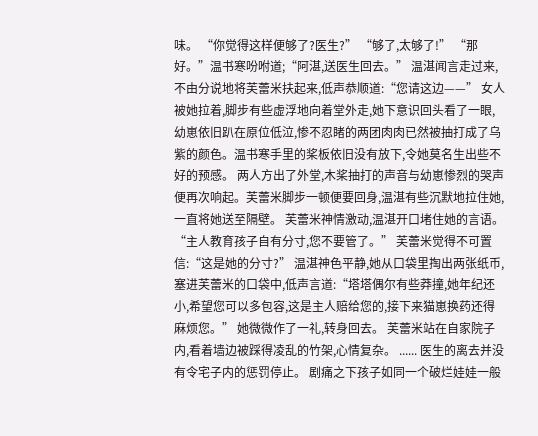味。 “你觉得这样便够了?医生?” “够了,太够了!” “那好。”温书寒吩咐道;“阿湛,送医生回去。” 温湛闻言走过来,不由分说地将芙蕾米扶起来,低声恭顺道:“您请这边——” 女人被她拉着,脚步有些虚浮地向着堂外走,她下意识回头看了一眼,幼崽依旧趴在原位低泣,惨不忍睹的两团肉肉已然被抽打成了乌紫的颜色。温书寒手里的桨板依旧没有放下,令她莫名生出些不好的预感。 两人方出了外堂,木桨抽打的声音与幼崽惨烈的哭声便再次响起。芙蕾米脚步一顿便要回身,温湛有些沉默地拉住她,一直将她送至隔壁。 芙蕾米神情激动,温湛开口堵住她的言语。 “主人教育孩子自有分寸,您不要管了。” 芙蕾米觉得不可置信:“这是她的分寸?” 温湛神色平静,她从口袋里掏出两张纸币,塞进芙蕾米的口袋中,低声言道:“塔塔偶尔有些莽撞,她年纪还小,希望您可以多包容,这是主人赔给您的,接下来猫崽换药还得麻烦您。” 她微微作了一礼,转身回去。 芙蕾米站在自家院子内,看着墙边被踩得凌乱的竹架,心情复杂。 ...... 医生的离去并没有令宅子内的惩罚停止。 剧痛之下孩子如同一个破烂娃娃一般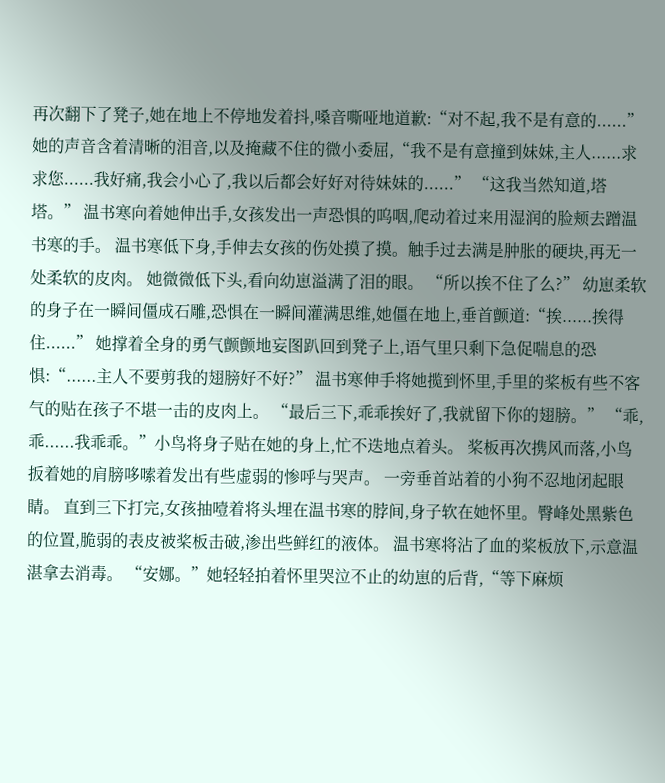再次翻下了凳子,她在地上不停地发着抖,嗓音嘶哑地道歉:“对不起,我不是有意的......”她的声音含着清晰的泪音,以及掩藏不住的微小委屈,“我不是有意撞到妹妹,主人......求求您......我好痛,我会小心了,我以后都会好好对待妹妹的......” “这我当然知道,塔塔。” 温书寒向着她伸出手,女孩发出一声恐惧的呜咽,爬动着过来用湿润的脸颊去蹭温书寒的手。 温书寒低下身,手伸去女孩的伤处摸了摸。触手过去满是肿胀的硬块,再无一处柔软的皮肉。 她微微低下头,看向幼崽溢满了泪的眼。 “所以挨不住了么?” 幼崽柔软的身子在一瞬间僵成石雕,恐惧在一瞬间灌满思维,她僵在地上,垂首颤道:“挨......挨得住......” 她撑着全身的勇气颤颤地妄图趴回到凳子上,语气里只剩下急促喘息的恐惧:“......主人不要剪我的翅膀好不好?” 温书寒伸手将她揽到怀里,手里的桨板有些不客气的贴在孩子不堪一击的皮肉上。 “最后三下,乖乖挨好了,我就留下你的翅膀。” “乖,乖......我乖乖。”小鸟将身子贴在她的身上,忙不迭地点着头。 桨板再次携风而落,小鸟扳着她的肩膀哆嗦着发出有些虚弱的惨呼与哭声。 一旁垂首站着的小狗不忍地闭起眼睛。 直到三下打完,女孩抽噎着将头埋在温书寒的脖间,身子软在她怀里。臀峰处黑紫色的位置,脆弱的表皮被桨板击破,渗出些鲜红的液体。 温书寒将沾了血的桨板放下,示意温湛拿去消毒。 “安娜。”她轻轻拍着怀里哭泣不止的幼崽的后背,“等下麻烦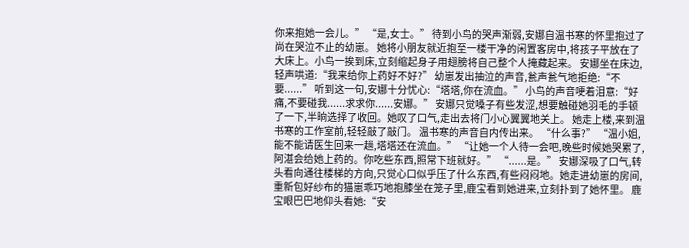你来抱她一会儿。” “是,女士。” 待到小鸟的哭声渐弱,安娜自温书寒的怀里抱过了尚在哭泣不止的幼崽。 她将小朋友就近抱至一楼干净的闲置客房中,将孩子平放在了大床上。小鸟一挨到床,立刻缩起身子用翅膀将自己整个人掩藏起来。 安娜坐在床边,轻声哄道:“我来给你上药好不好?” 幼崽发出抽泣的声音,瓮声瓮气地拒绝:“不要......” 听到这一句,安娜十分忧心:“塔塔,你在流血。” 小鸟的声音哽着泪意:“好痛,不要碰我......求求你......安娜。” 安娜只觉嗓子有些发涩,想要触碰她羽毛的手顿了一下,半晌选择了收回。她叹了口气,走出去将门小心翼翼地关上。 她走上楼,来到温书寒的工作室前,轻轻敲了敲门。 温书寒的声音自内传出来。 “什么事?” “温小姐,能不能请医生回来一趟,塔塔还在流血。” “让她一个人待一会吧,晚些时候她哭累了,阿湛会给她上药的。你吃些东西,照常下班就好。” “......是。” 安娜深吸了口气,转头看向通往楼梯的方向,只觉心口似乎压了什么东西,有些闷闷地。她走进幼崽的房间,重新包好纱布的猫崽乖巧地抱膝坐在笼子里,鹿宝看到她进来,立刻扑到了她怀里。 鹿宝眼巴巴地仰头看她:“安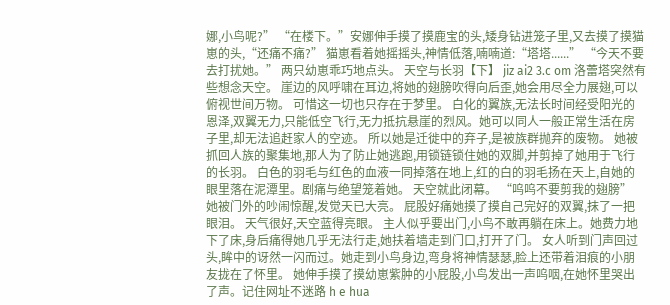娜,小鸟呢?” “在楼下。”安娜伸手摸了摸鹿宝的头,矮身钻进笼子里,又去摸了摸猫崽的头,“还痛不痛?” 猫崽看着她摇摇头,神情低落,喃喃道:“塔塔......” “今天不要去打扰她。” 两只幼崽乖巧地点头。 天空与长羽【下】 jiz ai2 3.c om 洛蕾塔突然有些想念天空。 崖边的风呼啸在耳边,将她的翅膀吹得向后歪,她会用尽全力展翅,可以俯视世间万物。 可惜这一切也只存在于梦里。 白化的翼族,无法长时间经受阳光的恩泽,双翼无力,只能低空飞行,无力抵抗悬崖的烈风。她可以同人一般正常生活在房子里,却无法追赶家人的空迹。 所以她是迁徙中的弃子,是被族群抛弃的废物。 她被抓回人族的聚集地,那人为了防止她逃跑,用锁链锁住她的双脚,并剪掉了她用于飞行的长羽。 白色的羽毛与红色的血液一同掉落在地上,红的白的羽毛扬在天上,自她的眼里落在泥潭里。剧痛与绝望笼着她。 天空就此闭幕。 “呜呜不要剪我的翅膀” 她被门外的吵闹惊醒,发觉天已大亮。 屁股好痛她摸了摸自己完好的双翼,抹了一把眼泪。 天气很好,天空蓝得亮眼。 主人似乎要出门,小鸟不敢再躺在床上。她费力地下了床,身后痛得她几乎无法行走,她扶着墙走到门口,打开了门。 女人听到门声回过头,眸中的讶然一闪而过。她走到小鸟身边,弯身将神情瑟瑟,脸上还带着泪痕的小朋友拢在了怀里。 她伸手摸了摸幼崽紫肿的小屁股,小鸟发出一声呜咽,在她怀里哭出了声。记住网址不迷路 h e hua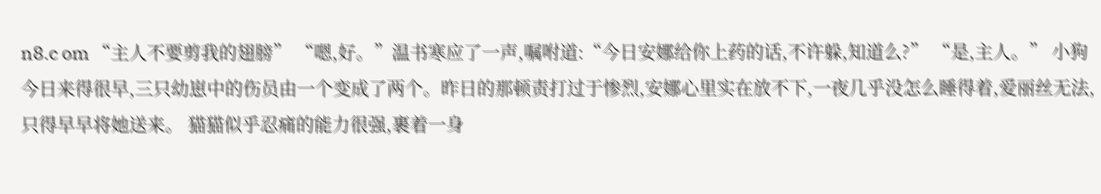n8.c om “主人不要剪我的翅膀” “嗯,好。”温书寒应了一声,嘱咐道:“今日安娜给你上药的话,不许躲,知道么?” “是,主人。” 小狗今日来得很早,三只幼崽中的伤员由一个变成了两个。昨日的那顿责打过于惨烈,安娜心里实在放不下,一夜几乎没怎么睡得着,爱丽丝无法,只得早早将她送来。 猫猫似乎忍痛的能力很强,裹着一身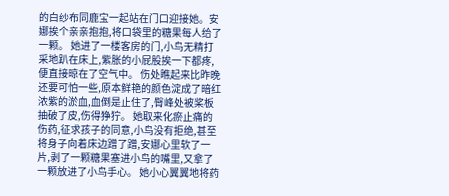的白纱布同鹿宝一起站在门口迎接她。安娜挨个亲亲抱抱,将口袋里的糖果每人给了一颗。 她进了一楼客房的门,小鸟无精打采地趴在床上,紫胀的小屁股挨一下都疼,便直接晾在了空气中。 伤处瞧起来比昨晚还要可怕一些,原本鲜艳的颜色淀成了暗红浓紫的淤血,血倒是止住了,臀峰处被桨板抽破了皮,伤得狰狞。 她取来化瘀止痛的伤药,征求孩子的同意,小鸟没有拒绝,甚至将身子向着床边蹭了蹭,安娜心里软了一片,剥了一颗糖果塞进小鸟的嘴里,又拿了一颗放进了小鸟手心。 她小心翼翼地将药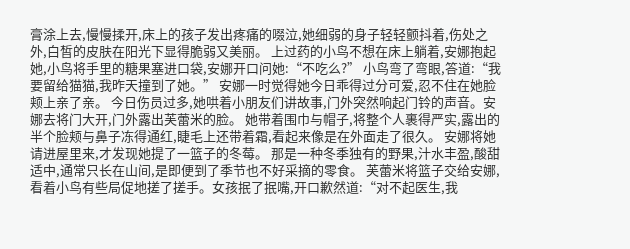膏涂上去,慢慢揉开,床上的孩子发出疼痛的啜泣,她细弱的身子轻轻颤抖着,伤处之外,白皙的皮肤在阳光下显得脆弱又美丽。 上过药的小鸟不想在床上躺着,安娜抱起她,小鸟将手里的糖果塞进口袋,安娜开口问她:“不吃么?” 小鸟弯了弯眼,答道:“我要留给猫猫,我昨天撞到了她。” 安娜一时觉得她今日乖得过分可爱,忍不住在她脸颊上亲了亲。 今日伤员过多,她哄着小朋友们讲故事,门外突然响起门铃的声音。安娜去将门大开,门外露出芙蕾米的脸。 她带着围巾与帽子,将整个人裹得严实,露出的半个脸颊与鼻子冻得通红,睫毛上还带着霜,看起来像是在外面走了很久。 安娜将她请进屋里来,才发现她提了一篮子的冬莓。 那是一种冬季独有的野果,汁水丰盈,酸甜适中,通常只长在山间,是即便到了季节也不好采摘的零食。 芙蕾米将篮子交给安娜,看着小鸟有些局促地搓了搓手。女孩抿了抿嘴,开口歉然道:“对不起医生,我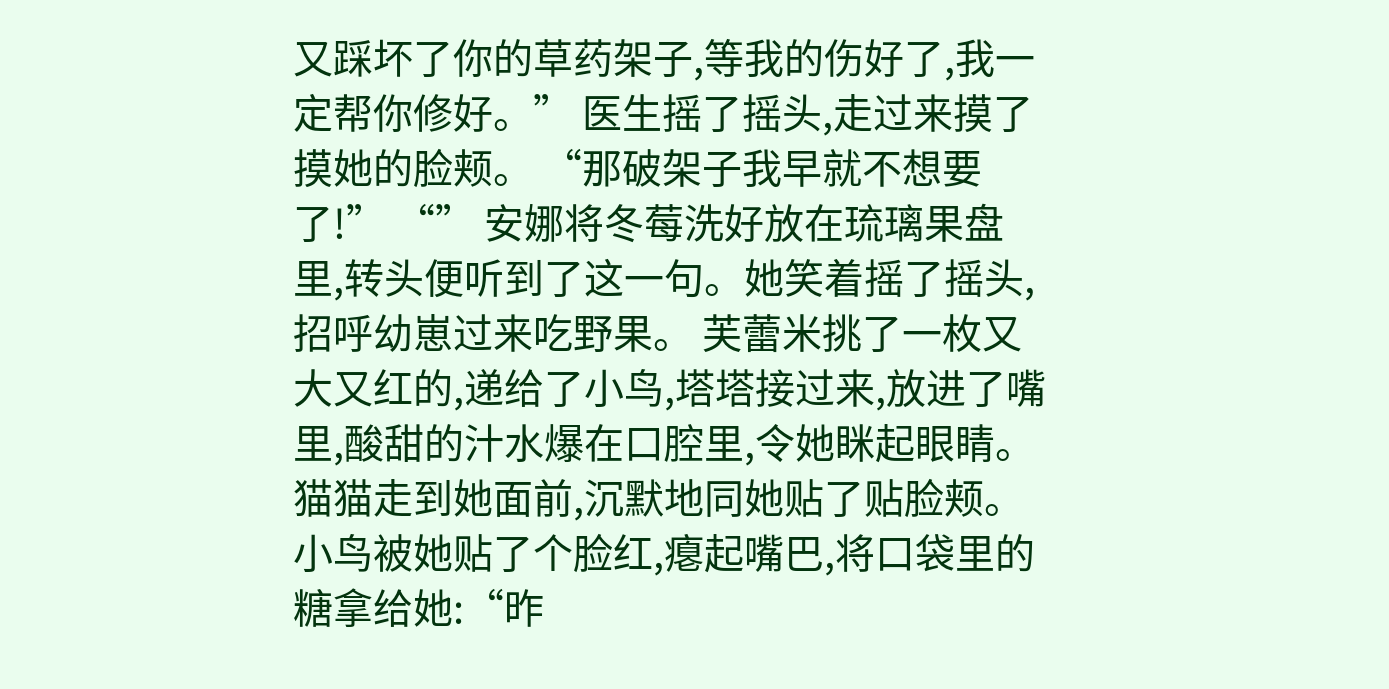又踩坏了你的草药架子,等我的伤好了,我一定帮你修好。” 医生摇了摇头,走过来摸了摸她的脸颊。 “那破架子我早就不想要了!” “” 安娜将冬莓洗好放在琉璃果盘里,转头便听到了这一句。她笑着摇了摇头,招呼幼崽过来吃野果。 芙蕾米挑了一枚又大又红的,递给了小鸟,塔塔接过来,放进了嘴里,酸甜的汁水爆在口腔里,令她眯起眼睛。 猫猫走到她面前,沉默地同她贴了贴脸颊。 小鸟被她贴了个脸红,瘪起嘴巴,将口袋里的糖拿给她:“昨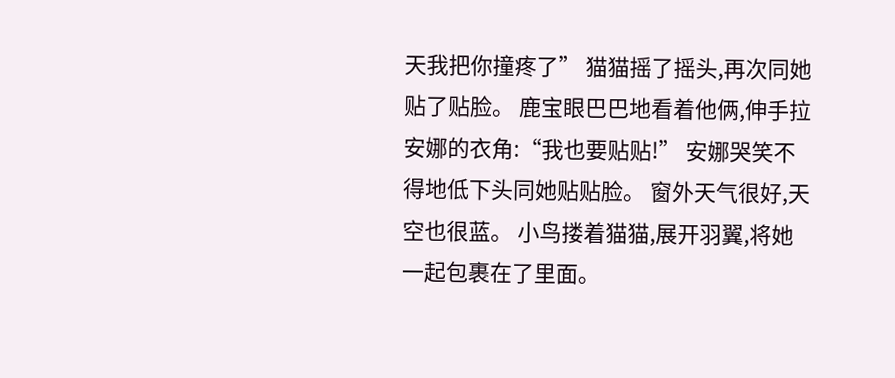天我把你撞疼了” 猫猫摇了摇头,再次同她贴了贴脸。 鹿宝眼巴巴地看着他俩,伸手拉安娜的衣角:“我也要贴贴!” 安娜哭笑不得地低下头同她贴贴脸。 窗外天气很好,天空也很蓝。 小鸟搂着猫猫,展开羽翼,将她一起包裹在了里面。